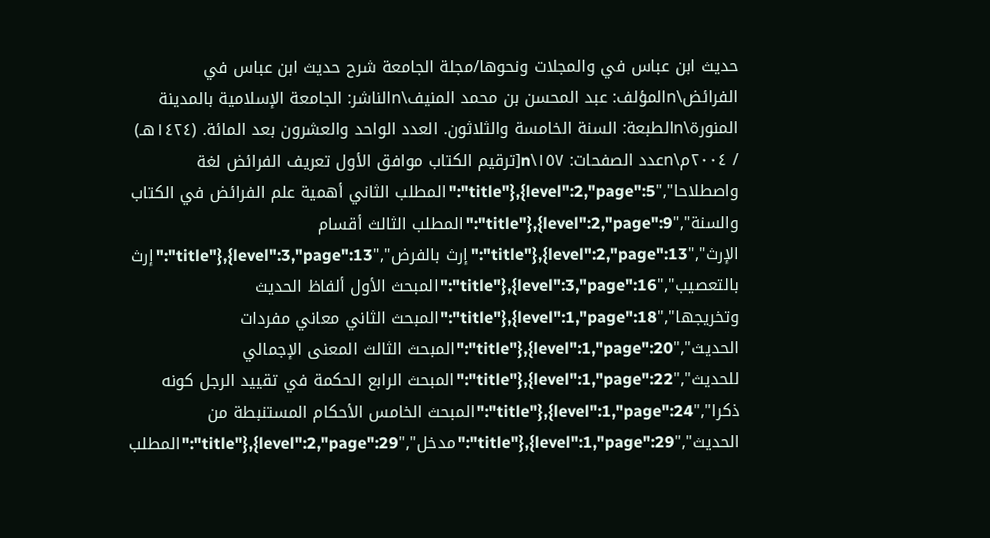حديث ابن عباس في والمجلات ونحوها/مجلة الجامعة شرح حديث ابن عباس في الفرائض\nالمؤلف: عبد المحسن بن محمد المنيف\nالناشر: الجامعة الإسلامية بالمدينة المنورة\nالطبعة: السنة الخامسة والثلاثون. العدد الواحد والعشرون بعد المائة. (١٤٢٤هـ) / ٢٠٠٤م\nعدد الصفحات: ١٥٧\n[ترقيم الكتاب موافق الأول تعريف الفرائض لغة واصطلاحا","level":2,"page":5},{"title":"المطلب الثاني أهمية علم الفرائض في الكتاب والسنة","level":2,"page":9},{"title":"المطلب الثالث أقسام الإرث","level":2,"page":13},{"title":"إرث بالفرض","level":3,"page":13},{"title":"إرث بالتعصيب","level":3,"page":16},{"title":"المبحث الأول ألفاظ الحديث وتخريجها","level":1,"page":18},{"title":"المبحث الثاني معاني مفردات الحديث","level":1,"page":20},{"title":"المبحث الثالث المعنى الإجمالي للحديث","level":1,"page":22},{"title":"المبحث الرابع الحكمة في تقييد الرجل كونه ذكرا","level":1,"page":24},{"title":"المبحث الخامس الأحكام المستنبطة من الحديث","level":1,"page":29},{"title":"مدخل","level":2,"page":29},{"title":"المطلب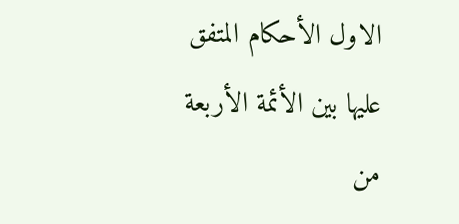الاول الأحكام المتفق عليها بين الأئمة الأربعة من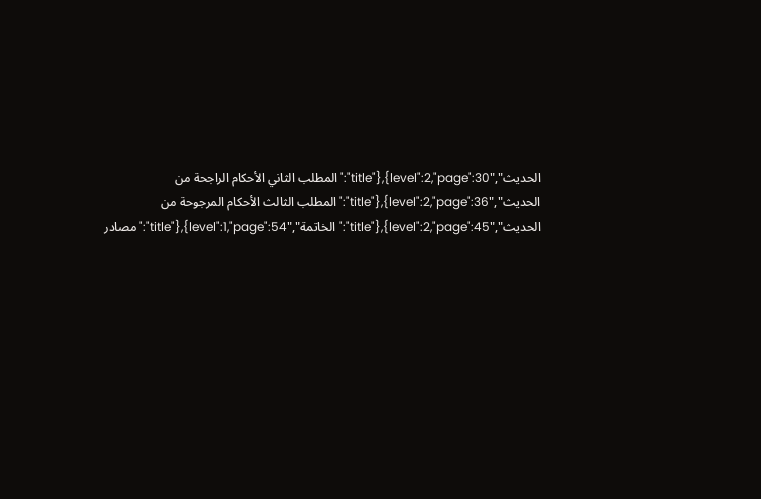الحديث","level":2,"page":30},{"title":"المطلب الثاني الأحكام الراجحة من الحديث","level":2,"page":36},{"title":"المطلب الثالث الأحكام المرجوحة من الحديث","level":2,"page":45},{"title":"الخاتمة","level":1,"page":54},{"title":"مصادر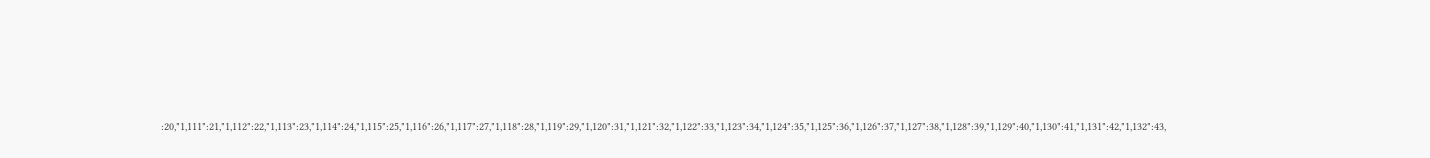:20,"1,111":21,"1,112":22,"1,113":23,"1,114":24,"1,115":25,"1,116":26,"1,117":27,"1,118":28,"1,119":29,"1,120":31,"1,121":32,"1,122":33,"1,123":34,"1,124":35,"1,125":36,"1,126":37,"1,127":38,"1,128":39,"1,129":40,"1,130":41,"1,131":42,"1,132":43,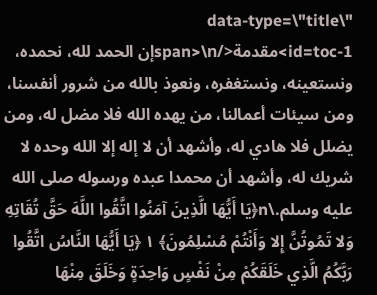data-type=\"title\" id=toc-1>مقدمة</span>\nإن الحمد لله، نحمده، ونستعينه، ونستغفره، ونعوذ بالله من شرور أنفسنا، ومن سيئات أعمالنا، من يهده الله فلا مضل له، ومن يضلل فلا هادي له، وأشهد أن لا إله إلا الله وحده لا شريك له، وأشهد أن محمدا عبده ورسوله صلى الله عليه وسلم.\n﴿يَا أَيُّهَا الَّذِينَ آمَنُوا اتَّقُوا اللَّهَ حَقَّ تُقَاتِهِ وَلا تَمُوتُنَّ إِلا وَأَنْتُمْ مُسْلِمُونَ﴾ ١ ﴿يَا أَيُّهَا النَّاسُ اتَّقُوا رَبَّكُمُ الَّذِي خَلَقَكُمْ مِنْ نَفْسٍ وَاحِدَةٍ وَخَلَقَ مِنْهَا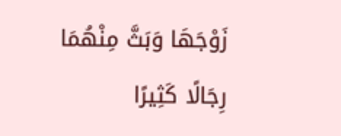زَوْجَهَا وَبَثَّ مِنْهُمَا رِجَالًا كَثِيرًا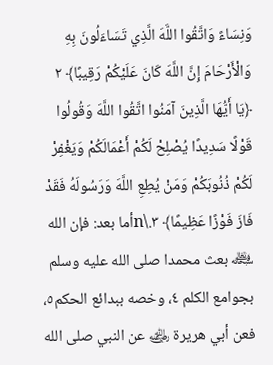وَنِسَاءً وَاتَّقُوا اللَّهَ الَّذِي تَسَاءَلُونَ بِهِ وَالْأَرْحَامَ إِنَّ اللَّهَ كَانَ عَلَيْكُمْ رَقِيبًا﴾ ٢ ﴿يَا أَيُّهَا الَّذِينَ آمَنُوا اتَّقُوا اللَّهَ وَقُولُوا قَوْلًا سَدِيدًا يُصْلِحْ لَكُمْ أَعْمَالَكُمْ وَيَغْفِرْ لَكُمْ ذُنُوبَكُمْ وَمَنْ يُطِعِ اللَّهَ وَرَسُولَهُ فَقَدْ فَازَ فَوْزًا عَظِيمًا﴾ ٣.\nأما بعد: فإن الله ﷾ بعث محمدا صلى الله عليه وسلم بجوامع الكلم ٤، وخصه ببدائع الحكم٥، فعن أبي هريرة ﵁ عن النبي صلى الله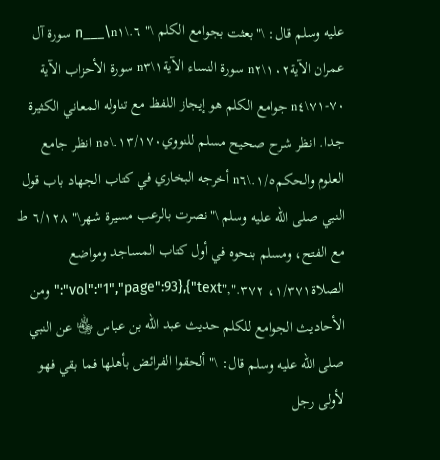عليه وسلم قال: \"بعثت بجوامع الكلم \" ٦.\n___\n١ سورة آل عمران الآية١٠٢\n٢ سورة النساء الآية١\n٣ سورة الأحزاب الآية ٧٠-٧١\n٤ جوامع الكلم هو إيجاز اللفظ مع تناوله المعاني الكثيرة جدا. انظر شرح صحيح مسلم للنووي١٣/١٧٠.\n٥ انظر جامع العلوم والحكم١/٥.\n٦ أخرجه البخاري في كتاب الجهاد باب قول النبي صلى الله عليه وسلم \"نصرت بالرعب مسيرة شهر\" ٦/١٢٨ ط مع الفتح، ومسلم بنحوه في أول كتاب المساجد ومواضع الصلاة١/٣٧١، ٣٧٢.","vol":"1","page":93},{"text":"ومن الأحاديث الجوامع للكلم حديث عبد الله بن عباس ﵄ عن النبي صلى الله عليه وسلم قال: \" ألحقوا الفرائض بأهلها فما بقي فهو لأولى رجل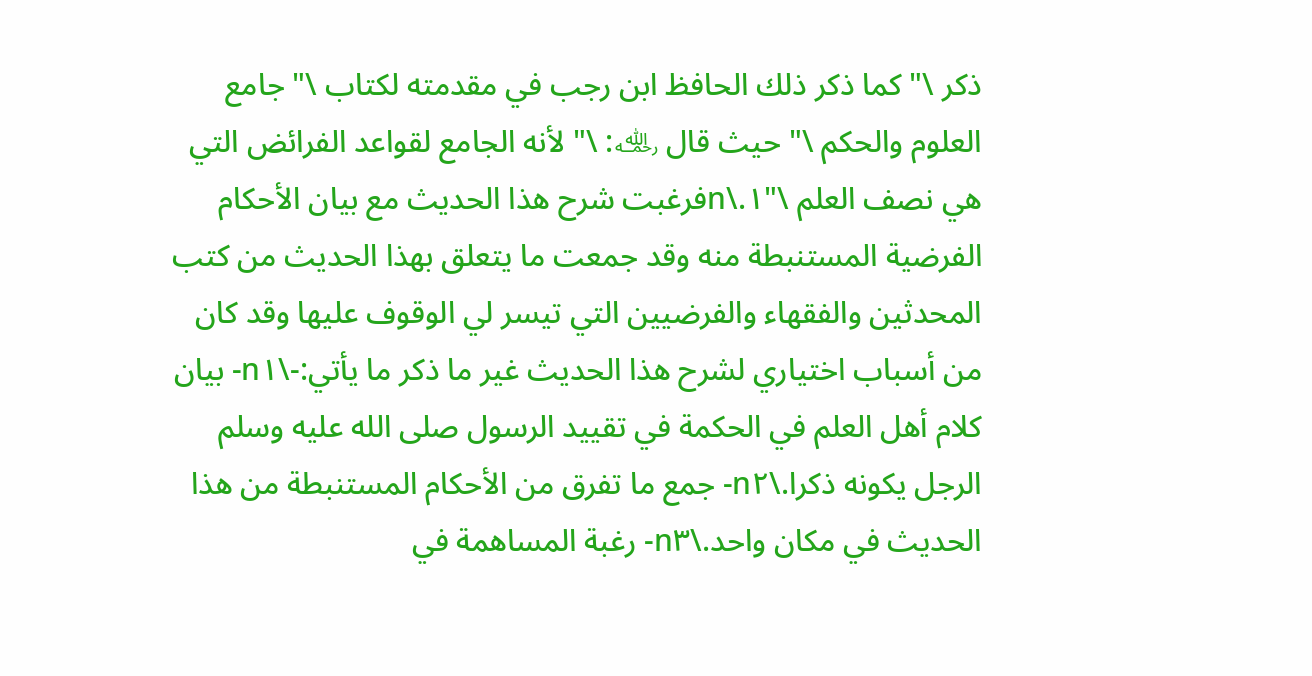ذكر \" كما ذكر ذلك الحافظ ابن رجب في مقدمته لكتاب \" جامع العلوم والحكم \" حيث قال ﵀: \" لأنه الجامع لقواعد الفرائض التي هي نصف العلم \"١.\nفرغبت شرح هذا الحديث مع بيان الأحكام الفرضية المستنبطة منه وقد جمعت ما يتعلق بهذا الحديث من كتب المحدثين والفقهاء والفرضيين التي تيسر لي الوقوف عليها وقد كان من أسباب اختياري لشرح هذا الحديث غير ما ذكر ما يأتي:-\n١- بيان كلام أهل العلم في الحكمة في تقييد الرسول صلى الله عليه وسلم الرجل يكونه ذكرا.\n٢- جمع ما تفرق من الأحكام المستنبطة من هذا الحديث في مكان واحد.\n٣- رغبة المساهمة في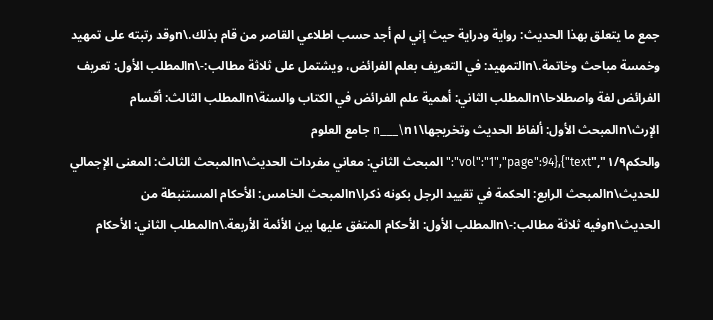جمع ما يتعلق بهذا الحديث: رواية ودراية حيث إني لم أجد حسب اطلاعي القاصر من قام بذلك.\nوقد رتبته على تمهيد وخمسة مباحث وخاتمة.\nالتمهيد: في التعريف بعلم الفرائض، ويشتمل على ثلاثة مطالب:-\nالمطلب الأول: تعريف الفرائض لغة واصطلاحا\nالمطلب الثاني: أهمية علم الفرائض في الكتاب والسنة\nالمطلب الثالث: أقسام الإرث\nالمبحث الأول: ألفاظ الحديث وتخريجها\n___\n١ جامع العلوم والحكم١/٩","vol":"1","page":94},{"text":"المبحث الثاني: معاني مفردات الحديث\nالمبحث الثالث: المعنى الإجمالي للحديث\nالمبحث الرابع: الحكمة في تقييد الرجل بكونه ذكرا\nالمبحث الخامس: الأحكام المستنبطة من الحديث\nوفيه ثلاثة مطالب:-\nالمطلب الأول: الأحكام المتفق عليها بين الأئمة الأربعة.\nالمطلب الثاني: الأحكام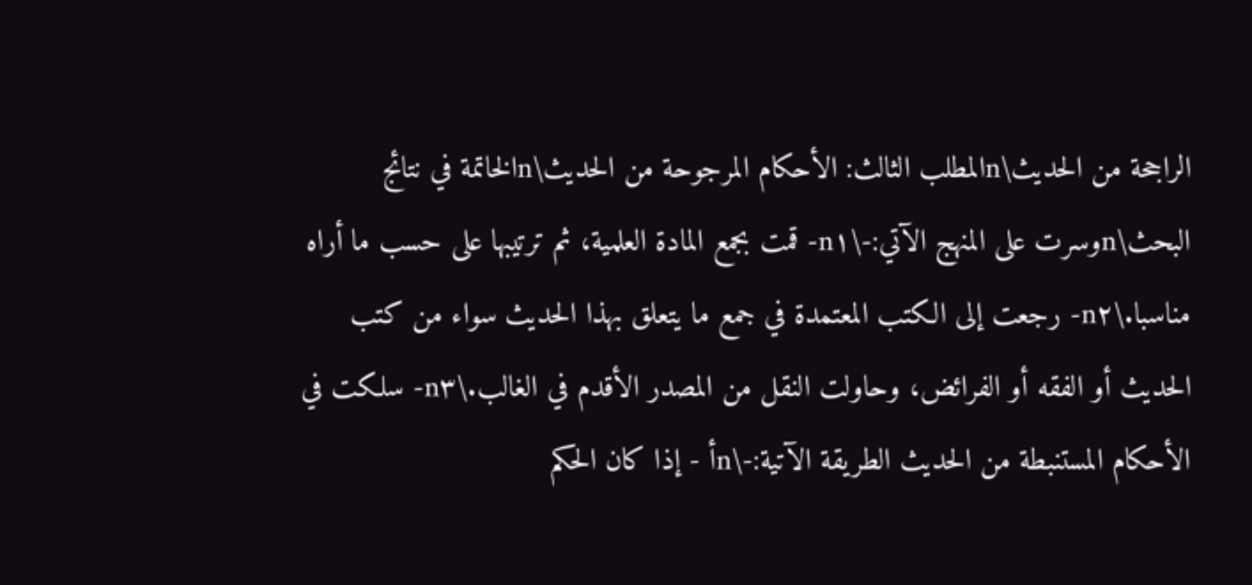الراجحة من الحديث\nالمطلب الثالث: الأحكام المرجوحة من الحديث\nالخاتمة في نتائج البحث\nوسرت على المنهج الآتي:-\n١- قمت بجمع المادة العلمية، ثم ترتيبها على حسب ما أراه مناسبا.\n٢- رجعت إلى الكتب المعتمدة في جمع ما يتعلق بهذا الحديث سواء من كتب الحديث أو الفقه أو الفرائض، وحاولت النقل من المصدر الأقدم في الغالب.\n٣- سلكت في الأحكام المستنبطة من الحديث الطريقة الآتية:-\nأ - إذا كان الحكم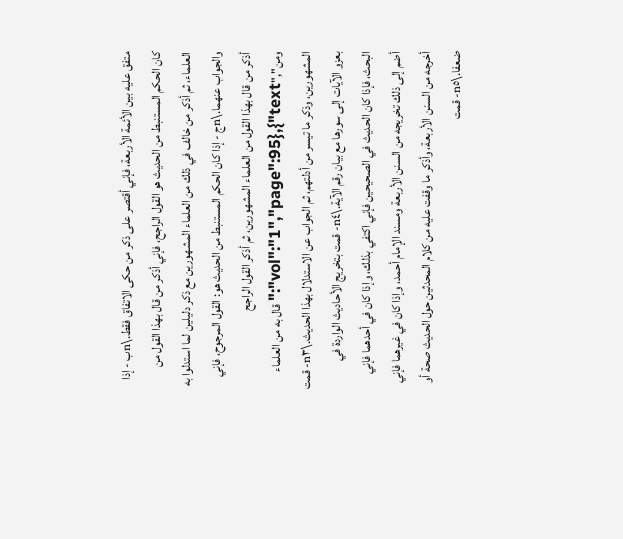متفق عليه بين الأئمة الأربعة، فإني أقتصر على ذكر من حكى الاتفاق فقط.\nب - إذا كان الحكم المستنبط من الحديث هو القول الراجح، فإني أذكر من قال بهذا القول من العلماء، ثم أذكر من خالف في ذلك من العلماء المشهورين مع ذكر دليلين لما استدلوا به والجواب عنهما.\nج - إذا كان الحكم المستنبط من الحديث هو: القول المرجوح، فإني أذكر من قال بهذا القول من العلماء المشهورين، ثم أذكر القول الراجح ومن","vol":"1","page":95},{"text":"قال به من العلماء المشهورين، وذكر ما تيسر من أدلتهم، ثم الجواب عن الاستدلال بهذا الحديث.\n٣- قمت بعزو الآيات إلى سورها مع بيان رقم الآية.\n٤- قمت بتخريج الأحاديث الواردة في البحث، فإذا كان الحديث في الصحيحين فإني اكتفي بذلك، وإذا كان في أحدهما فإني أضم إلى ذلك تخريجه من السنن الأربعة ومسند الإمام أحمد، وإذا كان في غيرهما فإني أخرجه من السنن الأربعة، وأذكر ما وقفت عليه من كلام المحدثين حول الحديث صحة أو ضعفا.\n٥- قمت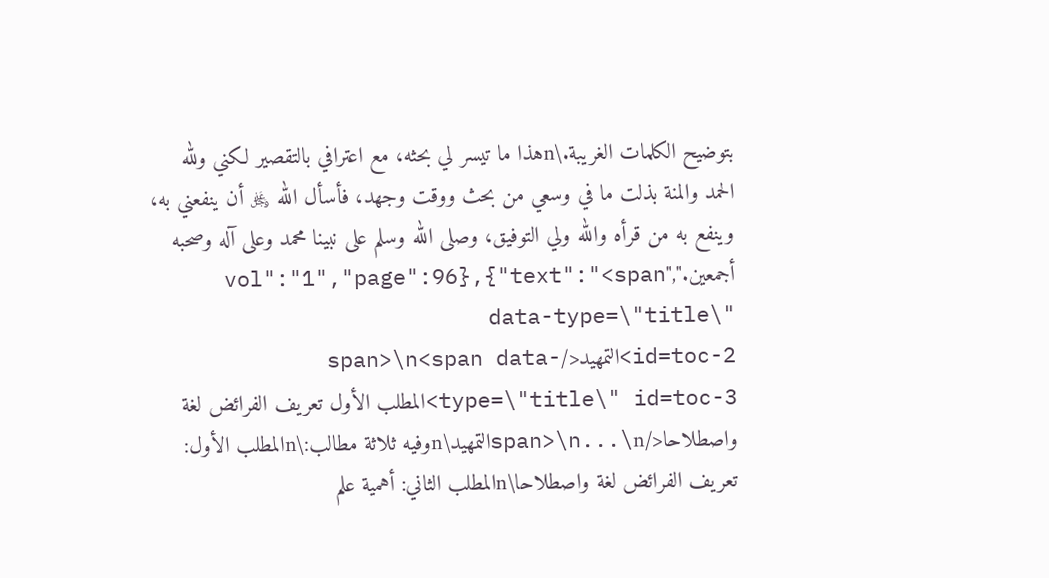بتوضيح الكلمات الغريبة.\nهذا ما تيسر لي بحثه، مع اعترافي بالتقصير لكني ولله الحمد والمنة بذلت ما في وسعي من بحث ووقت وجهد، فأسأل الله ﷿ أن ينفعني به، وينفع به من قرأه والله ولي التوفيق، وصلى الله وسلم على نبينا محمد وعلى آله وصحبه أجمعين.","vol":"1","page":96},{"text":"<span data-type=\"title\" id=toc-2>التمهيد</span>\n<span data-type=\"title\" id=toc-3>المطلب الأول تعريف الفرائض لغة واصطلاحا</span>\n...\nالتمهيد\nوفيه ثلاثة مطالب:\nالمطلب الأول: تعريف الفرائض لغة واصطلاحا\nالمطلب الثاني: أهمية علم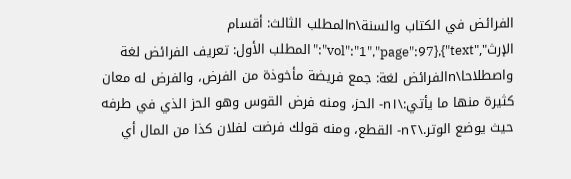الفرائض في الكتاب والسنة\nالمطلب الثالث: أقسام الإرث","vol":"1","page":97},{"text":"المطلب الأول: تعريف الفرائض لغة واصطلاحا\nالفرائض لغة: جمع فريضة مأخوذة من الفرض، والفرض له معان كثيرة منها ما يأتي:\n١- الحز، ومنه فرض القوس وهو الحز الذي في طرفه حيث يوضع الوتر.\n٢- القطع، ومنه قولك فرضت لفلان كذا من المال أي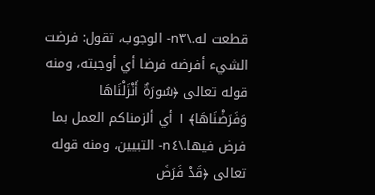قطعت له.\n٣- الوجوب، تقول: فرضت الشيء أفرضه فرضا أي أوجبته، ومنه قوله تعالى ﴿سُورَةٌ أَنْزَلْنَاهَا وَفَرَضْنَاهَا﴾ ١ أي ألزمناكم العمل بما فرض فيها.\n٤- التبيين، ومنه قوله تعالى ﴿قَدْ فَرَضَ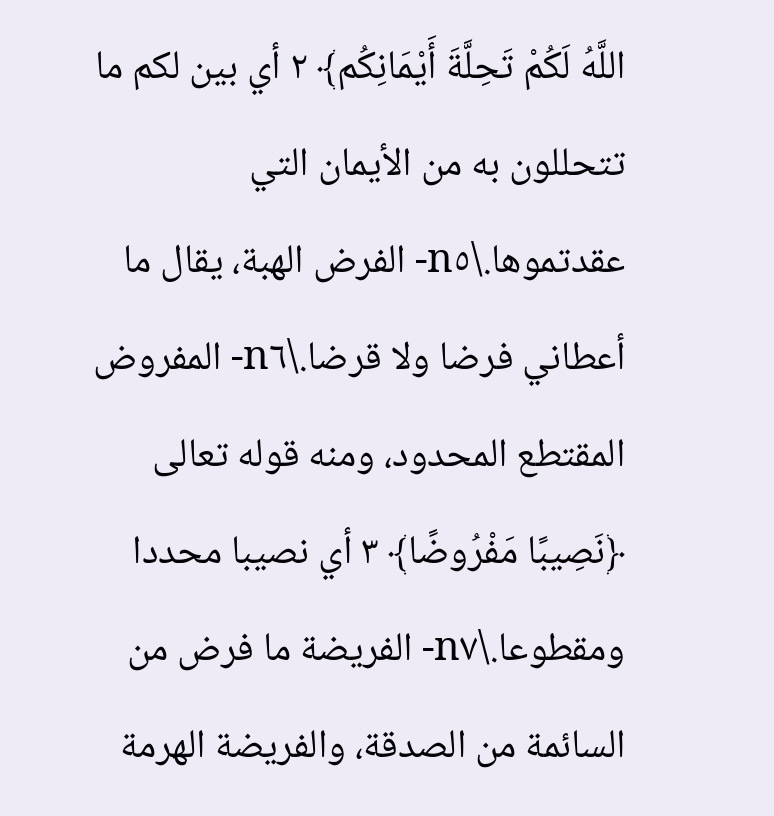اللَّهُ لَكُمْ تَحِلَّةَ أَيْمَانِكُم﴾ ٢ أي بين لكم ما تتحللون به من الأيمان التي عقدتموها.\n٥- الفرض الهبة، يقال ما أعطاني فرضا ولا قرضا.\n٦- المفروض المقتطع المحدود، ومنه قوله تعالى ﴿نَصِيبًا مَفْرُوضًا﴾ ٣ أي نصيبا محددا ومقطوعا.\n٧- الفريضة ما فرض من السائمة من الصدقة، والفريضة الهرمة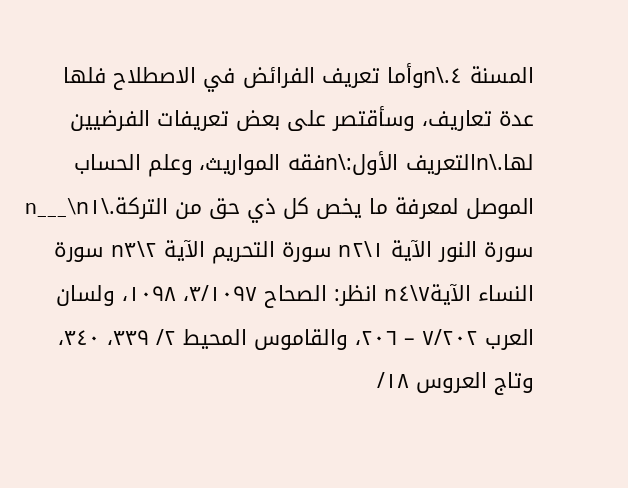المسنة ٤.\nوأما تعريف الفرائض في الاصطلاح فلها عدة تعاريف، وسأقتصر على بعض تعريفات الفرضيين لها.\nالتعريف الأول:\nفقه المواريث، وعلم الحساب الموصل لمعرفة ما يخص كل ذي حق من التركة.\n___\n١ سورة النور الآية ١\n٢ سورة التحريم الآية ٢\n٣ سورة النساء الآية٧\n٤ انظر: الصحاح ٣/١٠٩٧، ١٠٩٨، ولسان العرب ٧/٢٠٢ – ٢٠٦، والقاموس المحيط ٢/ ٣٣٩، ٣٤٠، وتاج العروس ١٨/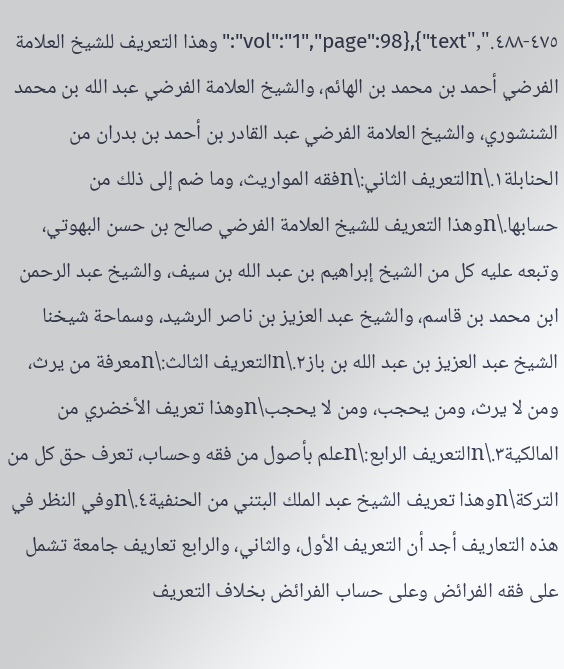٤٧٥-٤٨٨.","vol":"1","page":98},{"text":"وهذا التعريف للشيخ العلامة الفرضي أحمد بن محمد بن الهائم، والشيخ العلامة الفرضي عبد الله بن محمد الشنشوري، والشيخ العلامة الفرضي عبد القادر بن أحمد بن بدران من الحنابلة١.\nالتعريف الثاني:\nفقه المواريث، وما ضم إلى ذلك من حسابها.\nوهذا التعريف للشيخ العلامة الفرضي صالح بن حسن البهوتي، وتبعه عليه كل من الشيخ إبراهيم بن عبد الله بن سيف، والشيخ عبد الرحمن ابن محمد بن قاسم، والشيخ عبد العزيز بن ناصر الرشيد، وسماحة شيخنا الشيخ عبد العزيز بن عبد الله بن باز٢.\nالتعريف الثالث:\nمعرفة من يرث، ومن لا يرث، ومن يحجب، ومن لا يحجب\nوهذا تعريف الأخضري من المالكية٣.\nالتعريف الرابع:\nعلم بأصول من فقه وحساب، تعرف حق كل من التركة\nوهذا تعريف الشيخ عبد الملك البتني من الحنفية٤.\nوفي النظر في هذه التعاريف أجد أن التعريف الأول، والثاني، والرابع تعاريف جامعة تشمل على فقه الفرائض وعلى حساب الفرائض بخلاف التعريف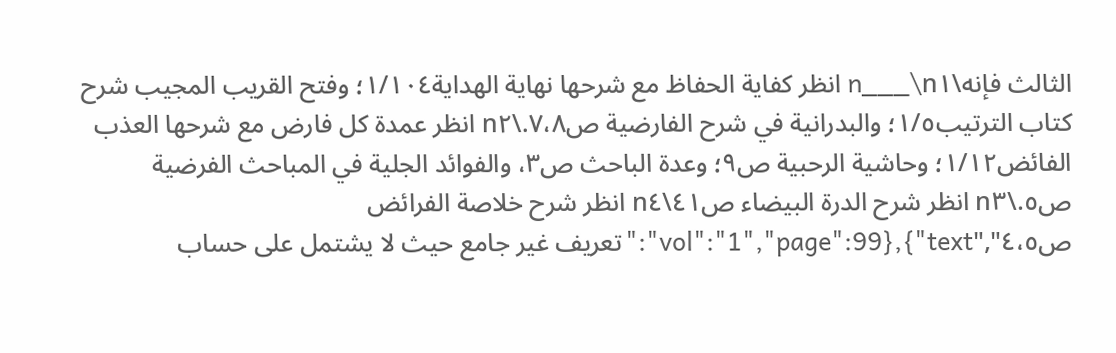الثالث فإنه\n___\n١ انظر كفاية الحفاظ مع شرحها نهاية الهداية١/١٠٤؛ وفتح القريب المجيب شرح كتاب الترتيب١/٥؛ والبدرانية في شرح الفارضية ص٧،٨.\n٢ انظر عمدة كل فارض مع شرحها العذب الفائض١/١٢؛ وحاشية الرحبية ص٩؛ وعدة الباحث ص٣، والفوائد الجلية في المباحث الفرضية ص٥.\n٣ انظر شرح الدرة البيضاء ص٤١\n٤ انظر شرح خلاصة الفرائض ص٤،٥","vol":"1","page":99},{"text":"تعريف غير جامع حيث لا يشتمل على حساب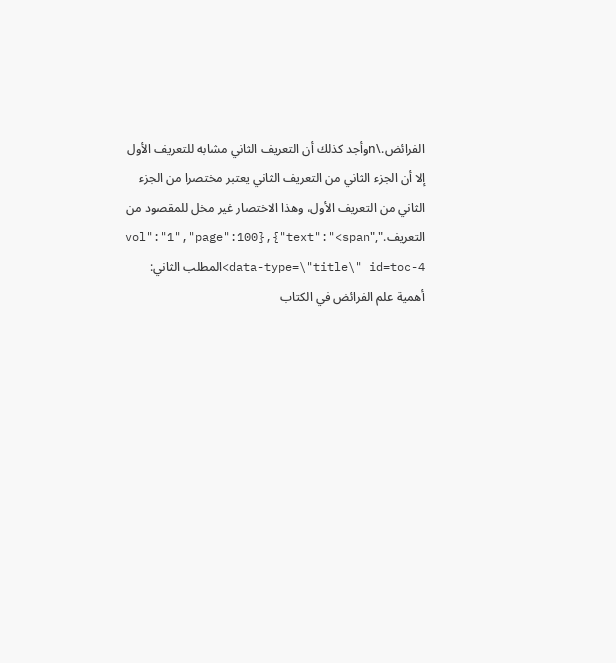الفرائض.\nوأجد كذلك أن التعريف الثاني مشابه للتعريف الأول إلا أن الجزء الثاني من التعريف الثاني يعتبر مختصرا من الجزء الثاني من التعريف الأول، وهذا الاختصار غير مخل للمقصود من التعريف.","vol":"1","page":100},{"text":"<span data-type=\"title\" id=toc-4>المطلب الثاني: أهمية علم الفرائض في الكتاب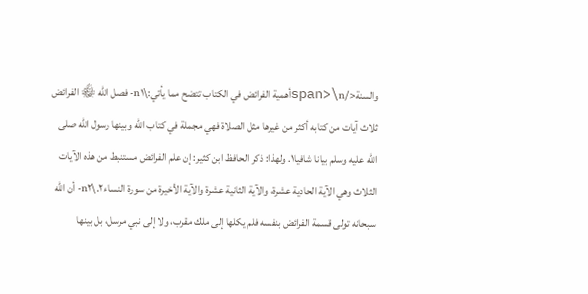والسنة</span>\nأهمية الفرائض في الكتاب تتضح مما يأتي:\n١- فصل الله ﷾ الفرائض ثلاث آيات من كتابه أكثر من غيرها مثل الصلاة فهي مجملة في كتاب الله وبينها رسول الله صلى الله عليه وسلم بيانا شافيا١. ولهذا: ذكر الحافظ ابن كثير: إن علم الفرائض مستنبط من هذه الآيات الثلاث وهي الآية الحادية عشرة، والآية الثانية عشرة والآية الأخيرة من سورة النساء٢.\n٢- أن الله سبحانه تولى قسمة الفرائض بنفسه فلم يكلها إلى ملك مقرب، ولا إلى نبي مرسل، بل بينها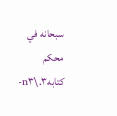سبحانه في محكم كتابه٣.\n٣-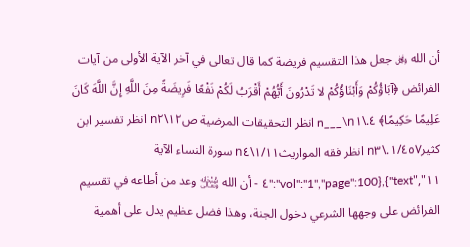أن الله ﷿ جعل هذا التقسيم فريضة كما قال تعالى في آخر الآية الأولى من آيات الفرائض ﴿آبَاؤُكُمْ وَأَبْنَاؤُكُمْ لا تَدْرُونَ أَيُّهُمْ أَقْرَبُ لَكُمْ نَفْعًا فَرِيضَةً مِنَ اللَّهِ إِنَّ اللَّهَ كَانَ عَلِيمًا حَكِيمًا﴾ ٤.\n___\n١ انظر التحقيقات المرضية ص١٢\n٢ انظر تفسير ابن كثير١/٤٥٧.\n٣ انظر فقه المواريث١/١١\n٤ سورة النساء الآية ١١","vol":"1","page":100},{"text":"٤ - أن الله ﷾ وعد من أطاعه في تقسيم الفرائض على وجهها الشرعي دخول الجنة، وهذا فضل عظيم يدل على أهمية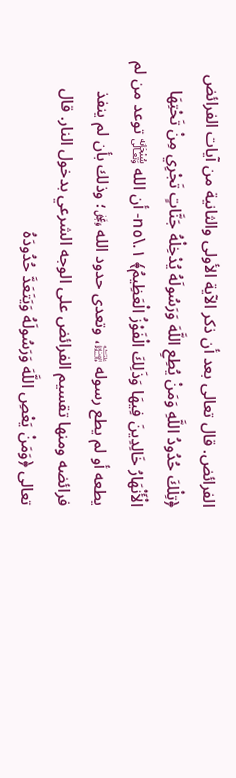الفرائض. قال تعالى بعد أن ذكر الآية الأولى والثانية من آيات الفرائض ﴿تِلْكَ حُدُودُ اللَّهِ وَمَنْ يُطِعِ اللَّهَ وَرَسُولَهُ يُدْخِلْهُ جَنَّاتٍ تَجْرِي مِنْ تَحْتِهَا الْأَنْهَارُ خَالِدِينَ فِيهَا وَذَلِكَ الْفَوْزُ الْعَظِيمُ﴾ ١.\n٥- أن الله ﷾ توعد من لم يطعه أو لم يطع رسوله ﵊، وتعدى حدود الله ﷿؛ وذلك بأن لم ينفذ فرائضه ومنها تقسيم الفرائض على الوجه الشرعي بدخول النار. قال تعالى ﴿وَمَنْ يَعْصِ اللَّهَ وَرَسُولَهُ وَيَتَعَدَّ حُدُودَهُ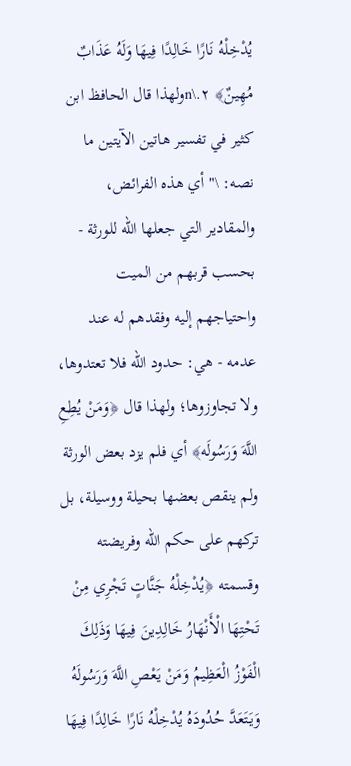يُدْخِلْهُ نَارًا خَالِدًا فِيهَا وَلَهُ عَذَابٌ مُهِينٌ﴾ ٢.\nولهذا قال الحافظ ابن كثير في تفسير هاتين الآيتين ما نصه: \" أي هذه الفرائض، والمقادير التي جعلها الله للورثة - بحسب قربهم من الميت واحتياجهم إليه وفقدهم له عند عدمه - هي: حدود الله فلا تعتدوها، ولا تجاوزوها؛ ولهذا قال ﴿وَمَنْ يُطِعِ اللَّهَ وَرَسُولَه﴾ أي فلم يزد بعض الورثة ولم ينقص بعضها بحيلة ووسيلة، بل تركهم على حكم الله وفريضته وقسمته ﴿يُدْخِلْهُ جَنَّاتٍ تَجْرِي مِنْ تَحْتِهَا الْأَنْهَارُ خَالِدِينَ فِيهَا وَذَلِكَ الْفَوْزُ الْعَظِيمُ وَمَنْ يَعْصِ اللَّهَ وَرَسُولَهُ وَيَتَعَدَّ حُدُودَهُ يُدْخِلْهُ نَارًا خَالِدًا فِيهَا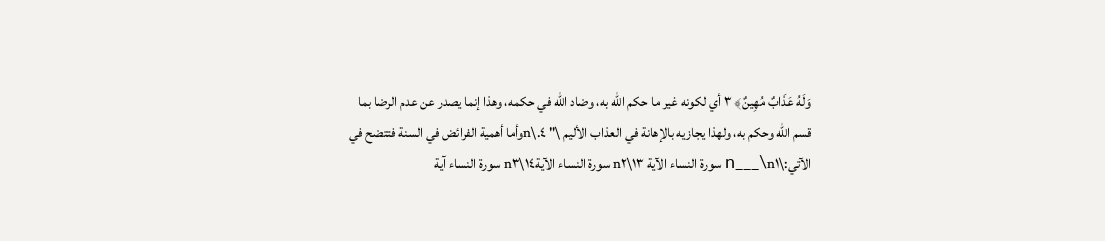وَلَهُ عَذَابٌ مُهِينٌ﴾ ٣ أي لكونه غير ما حكم الله به، وضاد الله في حكمه، وهذا إنما يصدر عن عدم الرضا بما قسم الله وحكم به، ولهذا يجازيه بالإهانة في العذاب الأليم \" ٤.\nوأما أهمية الفرائض في السنة فتتضح في الآتي:\n___\n١ سورة النساء الآية ١٣\n٢ سورة النساء الآية١٤\n٣ سورة النساء آية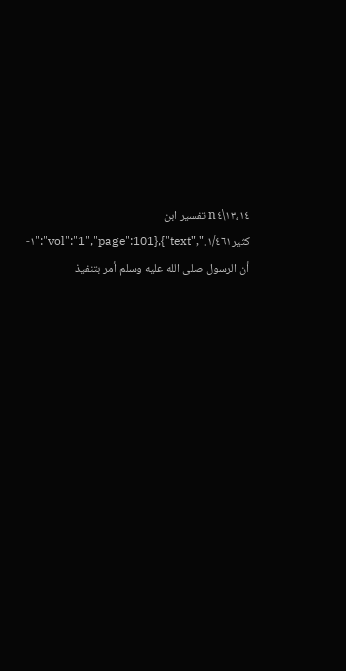١٣،١٤\n٤ تفسير ابن كثير١/٤٦١.","vol":"1","page":101},{"text":"١- أن الرسول صلى الله عليه وسلم أمر بتنفيذ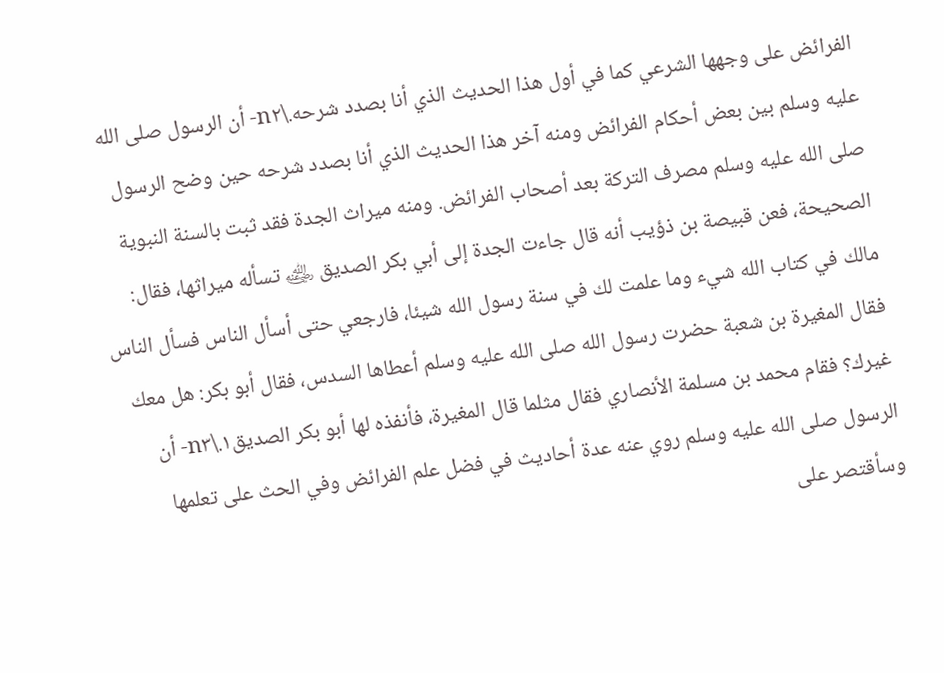الفرائض على وجهها الشرعي كما في أول هذا الحديث الذي أنا بصدد شرحه.\n٢- أن الرسول صلى الله عليه وسلم بين بعض أحكام الفرائض ومنه آخر هذا الحديث الذي أنا بصدد شرحه حين وضح الرسول صلى الله عليه وسلم مصرف التركة بعد أصحاب الفرائض. ومنه ميراث الجدة فقد ثبت بالسنة النبوية الصحيحة، فعن قبيصة بن ذؤيب أنه قال جاءت الجدة إلى أبي بكر الصديق ﵁ تسأله ميراثها، فقال: مالك في كتاب الله شيء وما علمت لك في سنة رسول الله شيئا، فارجعي حتى أسأل الناس فسأل الناس فقال المغيرة بن شعبة حضرت رسول الله صلى الله عليه وسلم أعطاها السدس، فقال أبو بكر: هل معك غيرك؟ فقام محمد بن مسلمة الأنصاري فقال مثلما قال المغيرة، فأنفذه لها أبو بكر الصديق١.\n٣- أن الرسول صلى الله عليه وسلم روي عنه عدة أحاديث في فضل علم الفرائض وفي الحث على تعلمها وسأقتصر على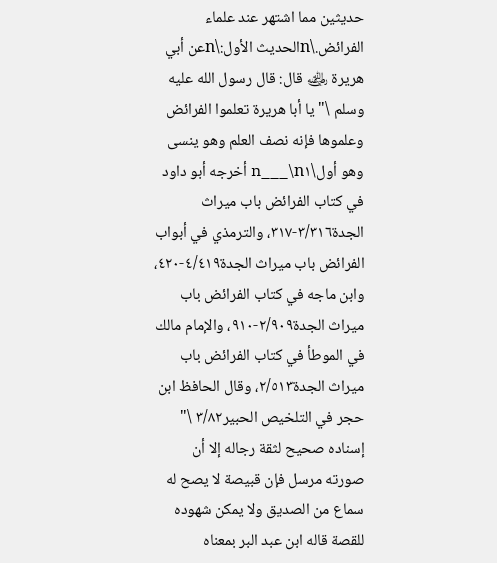حديثين مما اشتهر عند علماء الفرائض.\nالحديث الأول:\nعن أبي هريرة ﵁ قال: قال رسول الله عليه وسلم \" يا أبا هريرة تعلموا الفرائض وعلموها فإنه نصف العلم وهو ينسى وهو أول\n___\n١ أخرجه أبو داود في كتاب الفرائض باب ميراث الجدة٣/٣١٦-٣١٧، والترمذي في أبواب الفرائض باب ميراث الجدة٤/٤١٩-٤٢٠، وابن ماجه في كتاب الفرائض باب ميراث الجدة٢/٩٠٩-٩١٠، والإمام مالك في الموطأ في كتاب الفرائض باب ميراث الجدة٢/٥١٣، وقال الحافظ ابن حجر في التلخيص الحبير٣/٨٢ \" إسناده صحيح لثقة رجاله إلا أن صورته مرسل فإن قبيصة لا يصح له سماع من الصديق ولا يمكن شهوده للقصة قاله ابن عبد البر بمعناه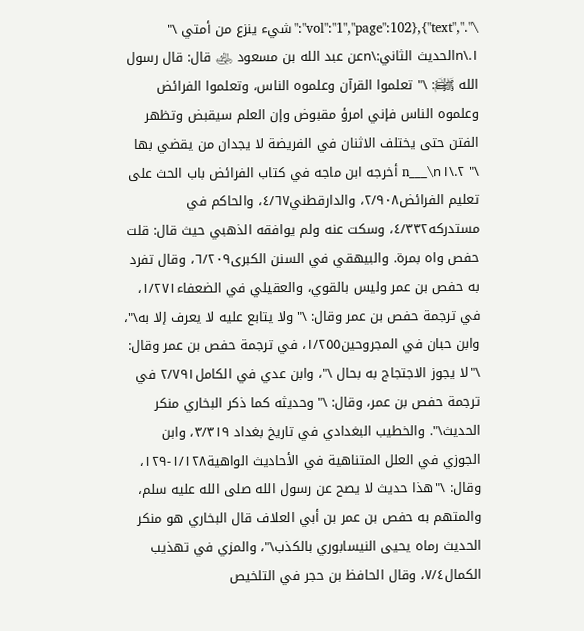\".","vol":"1","page":102},{"text":"شيء ينزع من أمتي \" ١.\nالحديث الثاني:\nعن عبد الله بن مسعود ﵁ قال: قال رسول الله ﵌: \" تعلموا القرآن وعلموه الناس، وتعلموا الفرائض وعلموه الناس فإني امرؤ مقبوض وإن العلم سيقبض وتظهر الفتن حتى يختلف الاثنان في الفريضة لا يجدان من يقضي بها \" ٢.\n___\n١ أخرجه ابن ماجه في كتاب الفرائض باب الحث على تعليم الفرائض٢/٩٠٨، والدارقطني٤/٦٧، والحاكم في مستدركه٤/٣٣٢، وسكت عنه ولم يوافقه الذهبي حيث قال: قلت حفص واه بمرة. والبيهقي في السنن الكبرى٦/٢٠٩، وقال تفرد به حفص بن عمر وليس بالقوي، والعقيلي في الضعفاء١/٢٧١، في ترجمة حفص بن عمر وقال: \"ولا يتابع عليه لا يعرف إلا به\"، وابن حبان في المجروحين١/٢٥٥، في ترجمة حفص بن عمر وقال: \"لا يجوز الاجتجاج به بحال \"، وابن عدي في الكامل٢/٧٩١ في ترجمة حفص بن عمر، وقال: \"وحديثه كما ذكر البخاري منكر الحديث\". والخطيب البغدادي في تاريخ بغداد ٣/٣١٩، وابن الجوزي في العلل المتناهية في الأحاديث الواهية١/١٢٨-١٢٩، وقال: \"هذا حديث لا يصح عن رسول الله صلى الله عليه سلم، والمتهم به حفص بن عمر بن أبي العلاف قال البخاري هو منكر الحديث رماه يحيى النيسابوري بالكذب\"، والمزي في تهذيب الكمال٧/٤، وقال الحافظ بن حجر في التلخيص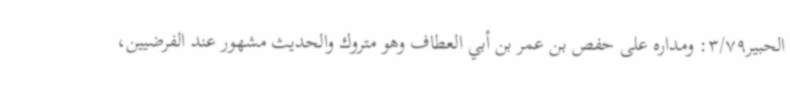الحبير٣/٧٩: ومداره على حفص بن عمر بن أبي العطاف وهو متروك والحديث مشهور عند الفرضيين،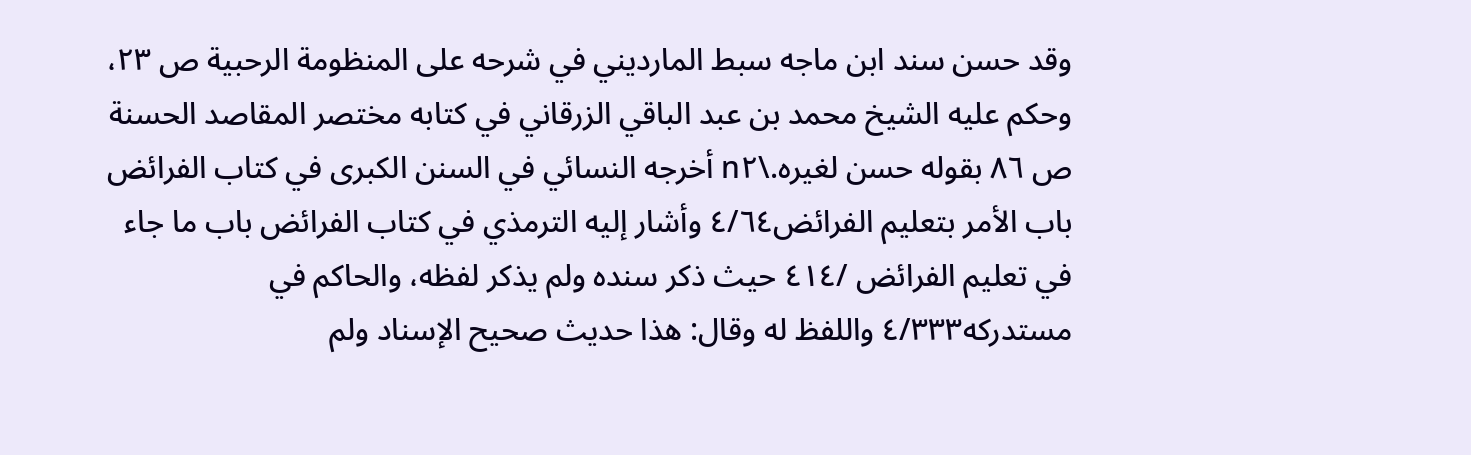وقد حسن سند ابن ماجه سبط المارديني في شرحه على المنظومة الرحبية ص ٢٣، وحكم عليه الشيخ محمد بن عبد الباقي الزرقاني في كتابه مختصر المقاصد الحسنة ص ٨٦ بقوله حسن لغيره.\n٢ أخرجه النسائي في السنن الكبرى في كتاب الفرائض باب الأمر بتعليم الفرائض٤/٦٤ وأشار إليه الترمذي في كتاب الفرائض باب ما جاء في تعليم الفرائض /٤١٤ حيث ذكر سنده ولم يذكر لفظه، والحاكم في مستدركه٤/٣٣٣ واللفظ له وقال: هذا حديث صحيح الإسناد ولم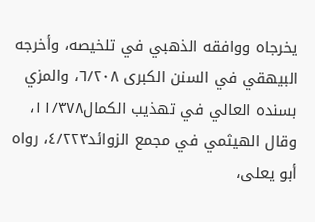يخرجاه ووافقه الذهبي في تلخيصه، وأخرجه البيهقي في السنن الكبرى ٦/٢٠٨، والمزي بسنده العالي في تهذيب الكمال١١/٣٧٨، وقال الهيثمي في مجمع الزوائد٤/٢٢٣، رواه أبو يعلى،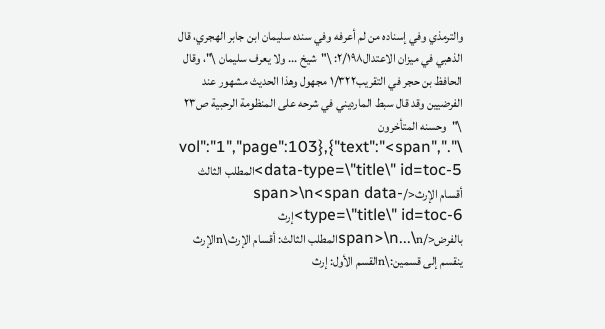والترمذي وفي إسناده من لم أعرفه وفي سنده سليمان ابن جابر الهجري، قال الذهبي في ميزان الاعتدال٢/١٩٨: \"شيخ ... ولا يعرف سليمان \"، وقال الحافظ بن حجر في التقريب١/٣٢٢ مجهول وهذا الحديث مشهور عند الفرضيين وقد قال سبط المارديني في شرحه على المنظومة الرحبية ص٢٣ \"وحسنه المتأخرون \".","vol":"1","page":103},{"text":"<span data-type=\"title\" id=toc-5>المطلب الثالث أقسام الإرث</span>\n<span data-type=\"title\" id=toc-6>إرث بالفرض</span>\n...\nالمطلب الثالث: أقسام الإرث\nالإرث ينقسم إلى قسمين:\nالقسم الأول: إرث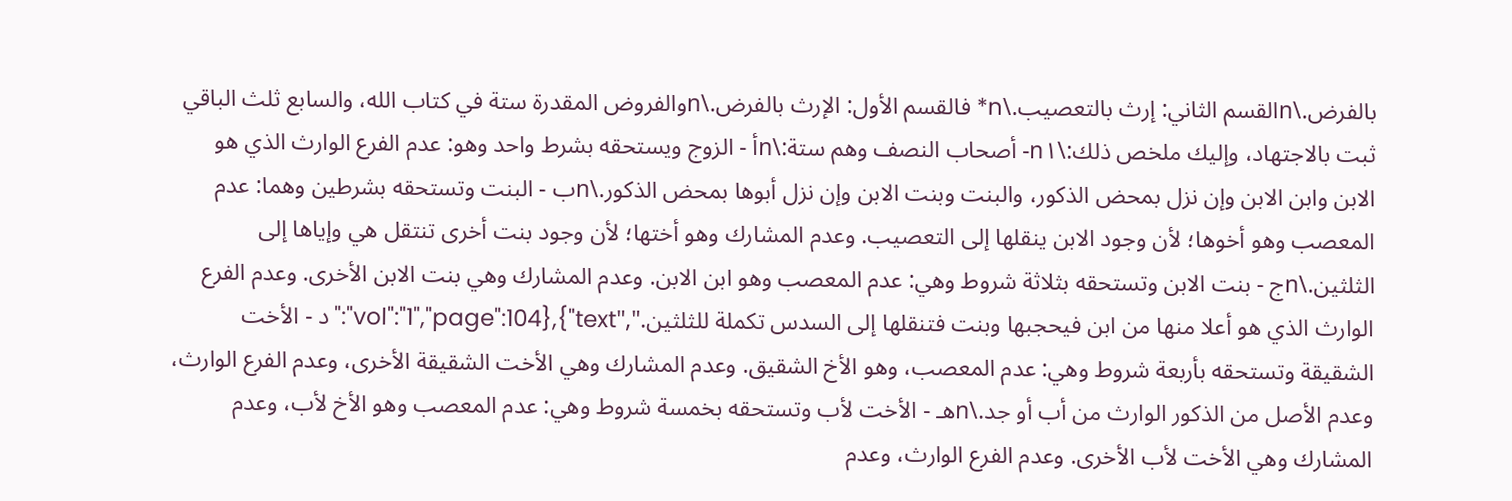بالفرض.\nالقسم الثاني: إرث بالتعصيب.\n* فالقسم الأول: الإرث بالفرض.\nوالفروض المقدرة ستة في كتاب الله، والسابع ثلث الباقي ثبت بالاجتهاد، وإليك ملخص ذلك:\n١- أصحاب النصف وهم ستة:\nأ - الزوج ويستحقه بشرط واحد وهو: عدم الفرع الوارث الذي هو الابن وابن الابن وإن نزل بمحض الذكور، والبنت وبنت الابن وإن نزل أبوها بمحض الذكور.\nب - البنت وتستحقه بشرطين وهما: عدم المعصب وهو أخوها؛ لأن وجود الابن ينقلها إلى التعصيب. وعدم المشارك وهو أختها؛ لأن وجود بنت أخرى تنتقل هي وإياها إلى الثلثين.\nج - بنت الابن وتستحقه بثلاثة شروط وهي: عدم المعصب وهو ابن الابن. وعدم المشارك وهي بنت الابن الأخرى. وعدم الفرع الوارث الذي هو أعلا منها من ابن فيحجبها وبنت فتنقلها إلى السدس تكملة للثلثين.","vol":"1","page":104},{"text":"د - الأخت الشقيقة وتستحقه بأربعة شروط وهي: عدم المعصب، وهو الأخ الشقيق. وعدم المشارك وهي الأخت الشقيقة الأخرى، وعدم الفرع الوارث، وعدم الأصل من الذكور الوارث من أب أو جد.\nهـ - الأخت لأب وتستحقه بخمسة شروط وهي: عدم المعصب وهو الأخ لأب، وعدم المشارك وهي الأخت لأب الأخرى. وعدم الفرع الوارث، وعدم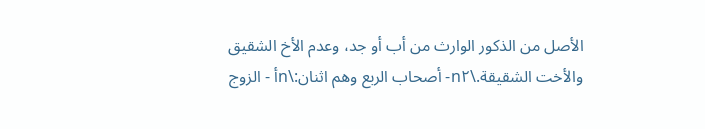الأصل من الذكور الوارث من أب أو جد، وعدم الأخ الشقيق والأخت الشقيقة.\n٢- أصحاب الربع وهم اثنان:\nأ - الزوج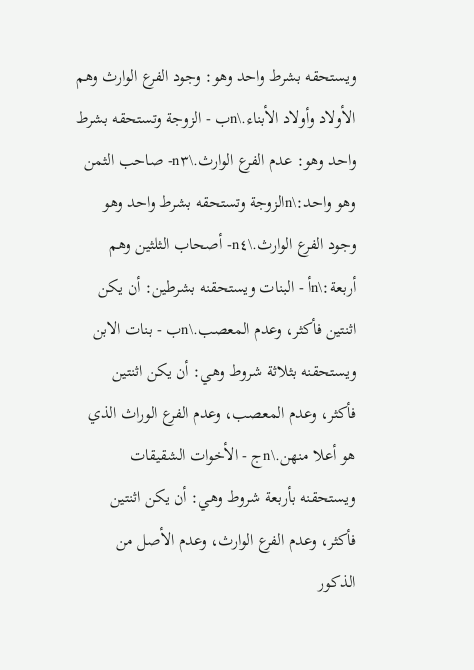ويستحقه بشرط واحد وهو: وجود الفرع الوارث وهم الأولاد وأولاد الأبناء.\nب - الزوجة وتستحقه بشرط واحد وهو: عدم الفرع الوارث.\n٣- صاحب الثمن وهو واحد:\nالزوجة وتستحقه بشرط واحد وهو وجود الفرع الوارث.\n٤- أصحاب الثلثين وهم أربعة:\nأ - البنات ويستحقنه بشرطين: أن يكن اثنتين فأكثر، وعدم المعصب.\nب - بنات الابن ويستحقنه بثلاثة شروط وهي: أن يكن اثنتين فأكثر، وعدم المعصب، وعدم الفرع الوراث الذي هو أعلا منهن.\nج - الأخوات الشقيقات ويستحقنه بأربعة شروط وهي: أن يكن اثنتين فأكثر، وعدم الفرع الوارث، وعدم الأصل من الذكور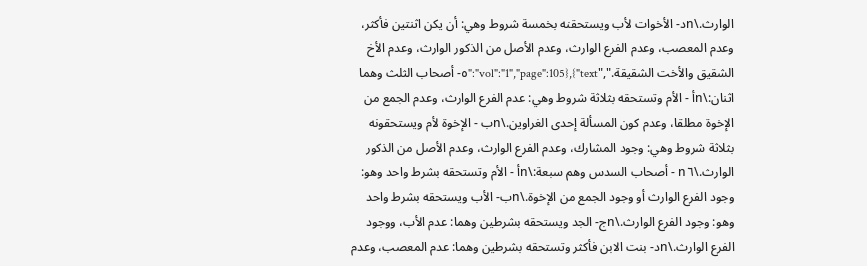الوارث.\nد- الأخوات لأب ويستحقنه بخمسة شروط وهي: أن يكن اثنتين فأكثر، وعدم المعصب، وعدم الفرع الوارث، وعدم الأصل من الذكور الوارث، وعدم الأخ الشقيق والأخت الشقيقة.","vol":"1","page":105},{"text":"٥- أصحاب الثلث وهما اثنان:\nأ - الأم وتستحقه بثلاثة شروط وهي: عدم الفرع الوارث، وعدم الجمع من الإخوة مطلقا، وعدم كون المسألة إحدى الغراوين.\nب - الإخوة لأم ويستحقونه بثلاثة شروط وهي: وجود المشارك، وعدم الفرع الوارث، وعدم الأصل من الذكور الوارث.\n٦ - أصحاب السدس وهم سبعة:\nأ - الأم وتستحقه بشرط واحد وهو: وجود الفرع الوارث أو وجود الجمع من الإخوة.\nب- الأب ويستحقه بشرط واحد وهو: وجود الفرع الوارث.\nج- الجد ويستحقه بشرطين وهما: عدم الأب، ووجود الفرع الوارث.\nد- بنت الابن فأكثر وتستحقه بشرطين وهما: عدم المعصب، وعدم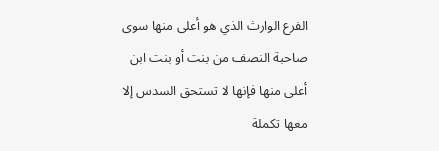الفرع الوارث الذي هو أعلى منها سوى صاحبة النصف من بنت أو بنت ابن أعلى منها فإنها لا تستحق السدس إلا معها تكملة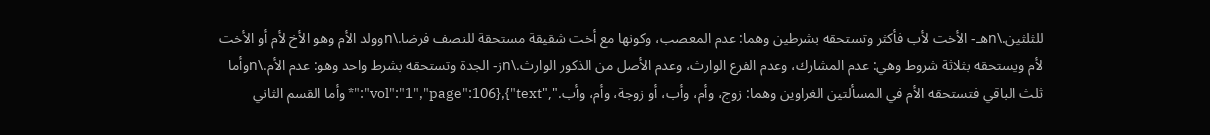للثلثين.\nهـ- الأخت لأب فأكثر وتستحقه بشرطين وهما: عدم المعصب، وكونها مع أخت شقيقة مستحقة للنصف فرضا.\nوولد الأم وهو الأخ لأم أو الأخت لأم ويستحقه بثلاثة شروط وهي: عدم المشارك، وعدم الفرع الوارث، وعدم الأصل من الذكور الوارث.\nز- الجدة وتستحقه بشرط واحد وهو: عدم الأم.\nوأما ثلث الباقي فتستحقه الأم في المسألتين الغراوين وهما: زوج، وأم، وأب، أو زوجة، وأم، وأب.","vol":"1","page":106},{"text":"* وأما القسم الثاني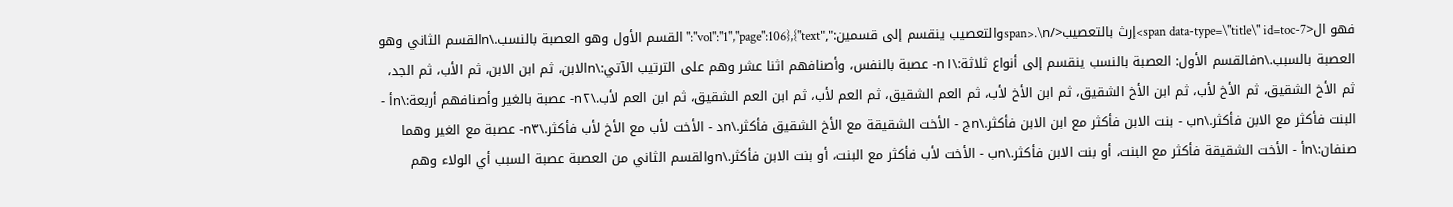فهو ال<span data-type=\"title\" id=toc-7>إرث بالتعصيب</span>.\nوالتعصيب ينقسم إلى قسمين:","vol":"1","page":106},{"text":"القسم الأول وهو العصبة بالنسب.\nالقسم الثاني وهو العصبة بالسبب.\nفالقسم الأول: العصبة بالنسب ينقسم إلى أنواع ثلاثة:\n١- عصبة بالنفس، وأصنافهم اثنا عشر وهم على الترتيب الآتي:\nالابن، ثم ابن الابن، ثم الأب، ثم الجد، ثم الأخ الشقيق، ثم الأخ لأب، ثم ابن الأخ الشقيق، ثم ابن الأخ لأب، ثم العم الشقيق، ثم العم لأب، ثم ابن العم الشقيق، ثم ابن العم لأب.\n٢- عصبة بالغير وأصنافهم أربعة:\nأ - البنت فأكثر مع الابن فأكثر.\nب - بنت الابن فأكثر مع ابن الابن فأكثر.\nج - الأخت الشقيقة مع الأخ الشقيق فأكثر.\nد - الأخت لأب مع الأخ لأب فأكثر.\n٣- عصبة مع الغير وهما صنفان:\nأ - الأخت الشقيقة فأكثر مع البنت، أو بنت الابن فأكثر.\nب - الأخت لأب فأكثر مع البنت، أو بنت الابن فأكثر.\nوالقسم الثاني من العصبة عصبة السبب أي الولاء وهم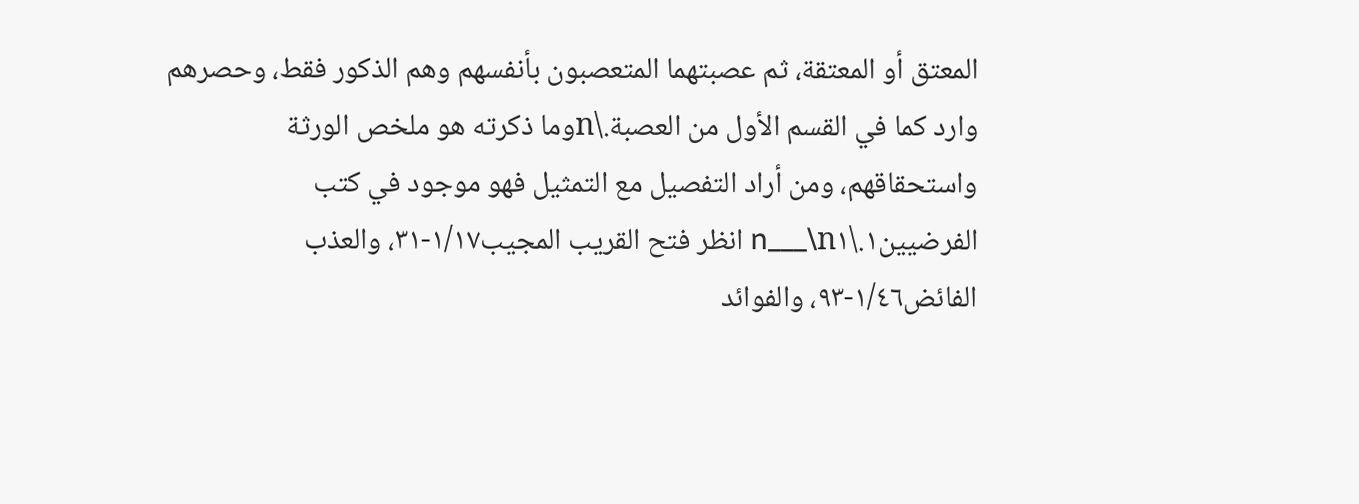المعتق أو المعتقة، ثم عصبتهما المتعصبون بأنفسهم وهم الذكور فقط، وحصرهم وارد كما في القسم الأول من العصبة.\nوما ذكرته هو ملخص الورثة واستحقاقهم، ومن أراد التفصيل مع التمثيل فهو موجود في كتب الفرضيين١.\n___\n١ انظر فتح القريب المجيب١/١٧-٣١، والعذب الفائض١/٤٦-٩٣، والفوائد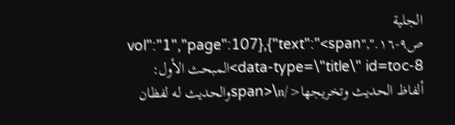الجلية ص٩-١٦.","vol":"1","page":107},{"text":"<span data-type=\"title\" id=toc-8>المبحث الأول: ألفاظ الحديث وتخريجها</span>\nوالحديث له لفظان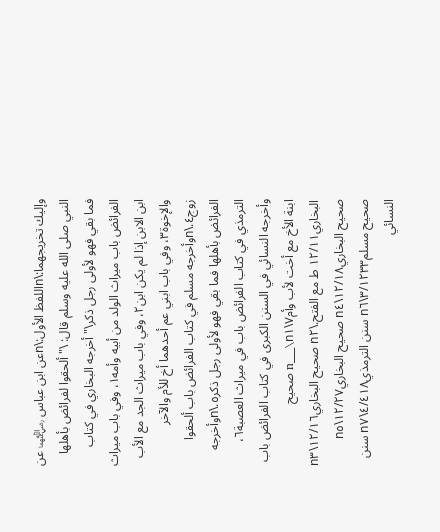وإليك تخريجهما:\nاللفظ الأول:\nعن ابن عباس ﵄ عن النبي صلى الله عليه وسلم قال: \" ألحقوا لفرائض بأهلها فما بقي فهو لأولى رجل ذكر\" أخرجه البخاري في كتاب الفرائض باب ميراث الولد من أبيه وأمه١، وفي باب ميراث ابن الابن إذا لم يكن ابن٢، وفي باب ميراث الجد مع الأب والإخوة٣، وفي باب ابني عم أحدهما أخ للأم والآخر زوج٤.\nوأخرجه مسلم في كتاب الفرائض باب ألحقوا الفرائض بأهلها فما بقي فهو لأولى رجل ذكر٥.\nوأخرجه الترمذي في كتاب الفرائض باب في ميراث العصبة٦، وأخرجه النسائي في السنن الكبرى في كتاب الفرائض باب ابنة الأخ مع أخت لأب وأم٧\n___\n١ صحيح البخاري١٢/١١ ط مع الفتح.\n٢ صحيح البخاري١٢/١٦\n٣ صحيح البخاري١٢/١٨\n٤ صحيح البخاري١٢/٢٧\n٥ صحيح مسلم٣/١٢٣٣\n٦ سنن الترمذي٤/٤١٨\n٧ سنن النسائي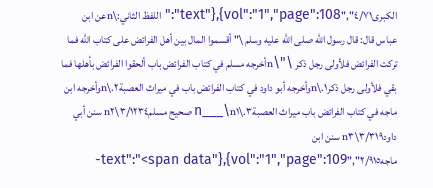الكبرى٤/٧١","vol":"1","page":108},{"text":"اللفظ الثاني:\nعن ابن عباس قال: قال رسول الله صلى الله عليه وسلم \" أقسموا المال بين أهل الفرائض على كتاب الله فما تركت الفرائض فلأولى رجل ذكر \"\nأخرجه مسلم في كتاب الفرائض باب ألحقوا الفرائض بأهلها فما بقي فلأولى رجل ذكر١.\nوأخرجه أبو داود في كتاب الفرائض باب في ميراث العصبة٢.\nوأخرجه ابن ماجه في كتاب الفرائض باب ميراث العصبة٣.\n___\n١ صحيح مسلم٣/١٢٣٤\n٢ سنن أبي داود٣/٣١٩\n٣ سنن ابن ماجه٢/٩١٥","vol":"1","page":109},{"text":"<span data-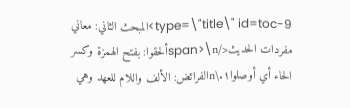type=\"title\" id=toc-9>المبحث الثاني: معاني مفردات الحديث</span>\nألحقوا: بفتح الهمزة وكسر الحاء أي أوصلوا١.\nالفرائض: الألف واللام للعهد وهي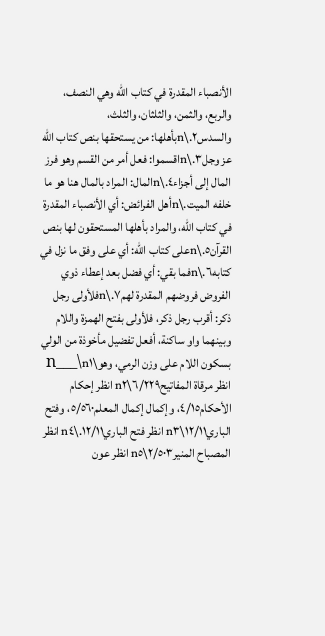الأنصباء المقدرة في كتاب الله وهي النصف، والربع، والثمن، والثلثان، والثلث، والسدس٢.\nبأهلها: من يستحقها بنص كتاب الله عز وجل٣.\nاقسموا: فعل أمر من القسم وهو فرز المال إلى أجزاء٤.\nالمال: المراد بالمال هنا هو ما خلفه الميت.\nأهل الفرائض: أي الأنصباء المقدرة في كتاب الله، والمراد بأهلها المستحقون لها بنص القرآن٥.\nعلى كتاب الله: أي على وفق ما نزل في كتابه٦.\nفما بقي: أي فضل بعد إعطاء ذوي الفروض فروضهم المقدرة لهم٧.\nفلأولى رجل ذكر: أقرب رجل ذكر، فلأولى بفتح الهمزة واللام وبينهما واو ساكنة، أفعل تفضيل مأخوذة من الولي بسكون اللام على وزن الرمي، وهو\n___\n١ انظر مرقاة المفاتيح٦/٢٢٩\n٢ انظر إحكام الأحكام٤/١٥، وإكمال إكمال المعلم٥/٥٦٠، وفتح الباري١٢/١١\n٣ انظر فتح الباري١٢/١١.\n٤ انظر المصباح المنير٢/٥٠٣\n٥ انظر عون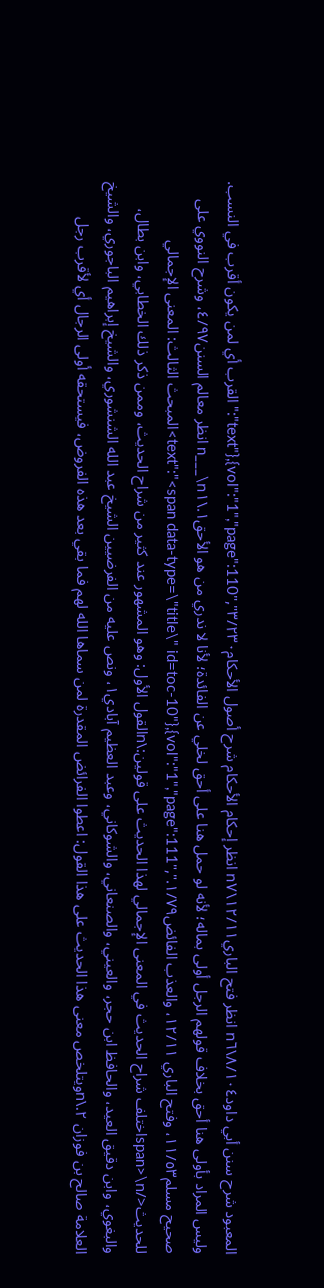المعبود شرح سنن أبي داود٨/١٠٤\n٦ انظر فتح الباري١٢/١١\n٧ انظر إحكام الأحكام شرح أصول الأحكام٣/٢٣٠","vol":"1","page":110},{"text":"القرب أي لمن يكون أقرب في النسب. وليس المراد بأولى هنا أحق بخلاف قولهم الرجل أولى بماله؛ لأنه لو حمل هنا على أحق لخلي عن الفائدة؛ لأنا لا ندري من هو الأحق١.\n___\n١ انظر معالم السنن٤/٩٧، وشرح النووي على صحيح مسلم١١/٥٣، وفتح الباري ١٢/١١، والعذب الفائض١/٧٩.","vol":"1","page":111},{"text":"<span data-type=\"title\" id=toc-10>المبحث الثالث: المعنى الإجمالي للحديث</span>\nاختلف شراح الحديث في المعنى الإجمالي لهذا الحديث على قولين:\nالقول الأول: وهو المشهور عند كثير من شراح الحديث، وممن ذكر ذلك الخطابي، وابن بطال، والبغوي، وابن دقيق العيد، والحافظ ابن حجر، والعيني، والصنعاني، والشوكاني، وعبد العظيم آبادي١، ونص عليه من الفرضيين الشيخ عبد الله الشنشوري، والشيخ إبراهيم الباجوري، والشيخ العلامة صالح بن فوزان ٢.\nويتلخص معنى هذا الحديث على هذا القول: اعطوا الفرائض المقدرة لمن سماها الله لهم فما بقي بعد هذه الفروض، فيستحقه أولى الرجال أي لأقرب رجل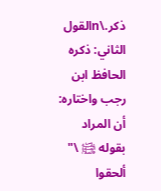ذكر.\nالقول الثاني: ذكره الحافظ ابن رجب واختاره: أن المراد بقوله ﵊ \" ألحقوا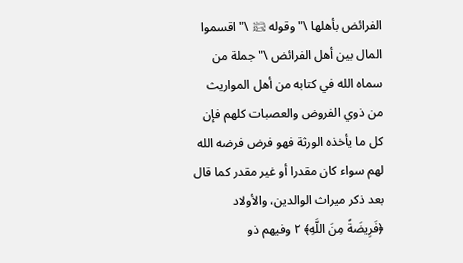الفرائض بأهلها \" وقوله ﵊ \" اقسموا المال بين أهل الفرائض \" جملة من سماه الله في كتابه من أهل المواريث من ذوي الفروض والعصبات كلهم فإن كل ما يأخذه الورثة فهو فرض فرضه الله لهم سواء كان مقدرا أو غير مقدر كما قال بعد ذكر ميراث الوالدين، والأولاد ﴿فَرِيضَةً مِنَ اللَّهِ﴾ ٢ وفيهم ذو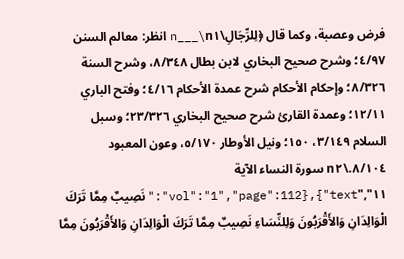فرض وعصبة، وكما قال ﴿لِلرِّجَالِ\n___\n١ انظر: معالم السنن ٤/٩٧؛ وشرح صحيح البخاري لابن بطال ٨/٣٤٨، وشرح السنة ٨/٣٢٦؛ وإحكام الأحكام شرح عمدة الأحكام ٤/١٦؛ وفتح الباري ١٢/١١؛ وعمدة القارئ شرح صحيح البخاري ٢٣/٣٢٦؛ وسبل السلام ٣/١٤٩، ١٥٠؛ ونيل الأوطار ٥/١٧٠، وعون المعبود ٨/١٠٤.\n٢ سورة النساء الآية ١١","vol":"1","page":112},{"text":"نَصِيبٌ مِمَّا تَرَكَ الْوَالِدَانِ وَالأَقْرَبُونَ وَلِلنِّسَاءِ نَصِيبٌ مِمَّا تَرَكَ الْوَالِدَانِ وَالأَقْرَبُونَ مِمَّا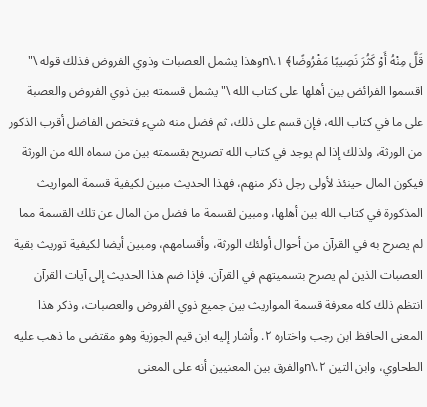قَلَّ مِنْهُ أَوْ كَثُرَ نَصِيبًا مَفْرُوضًا﴾ ١.\nوهذا يشمل العصبات وذوي الفروض فذلك قوله \" اقسموا الفرائض بين أهلها على كتاب الله \" يشمل قسمته بين ذوي الفروض والعصبة على ما في كتاب الله، فإن قسم على ذلك، ثم فضل منه شيء فتخص الفاضل أقرب الذكور من الورثة، ولذلك إذا لم يوجد في كتاب الله تصريح بقسمته بين من سماه الله من الورثة فيكون المال حينئذ لأولى رجل ذكر منهم، فهذا الحديث مبين لكيفية قسمة المواريث المذكورة في كتاب الله بين أهلها، ومبين لقسمة ما فضل من المال عن تلك القسمة مما لم يصرح به في القرآن من أحوال أولئك الورثة، وأقسامهم، ومبين أيضا لكيفية توريث بقية العصبات الذين لم يصرح بتسميتهم في القرآن. فإذا ضم هذا الحديث إلى آيات القرآن انتظم ذلك كله معرفة قسمة المواريث بين جميع ذوي الفروض والعصبات، وذكر هذا المعنى الحافظ ابن رجب واختاره ٢. وأشار إليه ابن قيم الجوزية وهو مقتضى ما ذهب عليه الطحاوي، وابن التين ٢.\nوالفرق بين المعنيين أنه على المعنى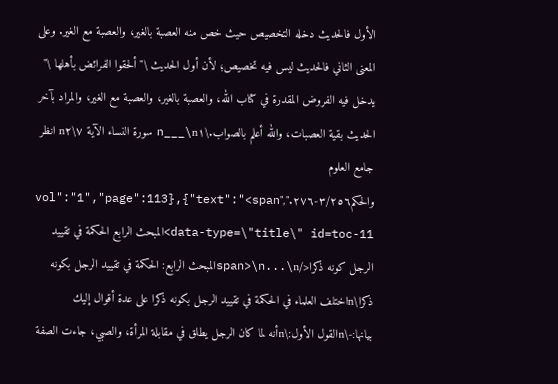الأول فالحديث دخله التخصيص حيث خص منه العصبة بالغير، والعصبة مع الغير. وعلى المعنى الثاني فالحديث ليس فيه تخصيص؛ لأن أول الحديث \" ألحقوا الفرائض بأهلها \" يدخل فيه الفروض المقدرة في كتاب الله، والعصبة بالغير، والعصبة مع الغير، والمراد بآخر الحديث بقية العصبات، والله أعلم بالصواب.\n___\n١ سورة النساء الآية ٧\n٢ انظر جامع العلوم والحكم٣/٢٥٦-٢٧٦.","vol":"1","page":113},{"text":"<span data-type=\"title\" id=toc-11>المبحث الرابع الحكمة في تقييد الرجل كونه ذكرا</span>\n...\nالمبحث الرابع: الحكمة في تقييد الرجل بكونه ذكرا\nاختلف العلماء في الحكمة في تقييد الرجل بكونه ذكرا على عدة أقوال إليك بيانها:-\nالقول الأول:\nأنه لما كان الرجل يطلق في مقابلة المرأة، والصبي، جاءت الصفة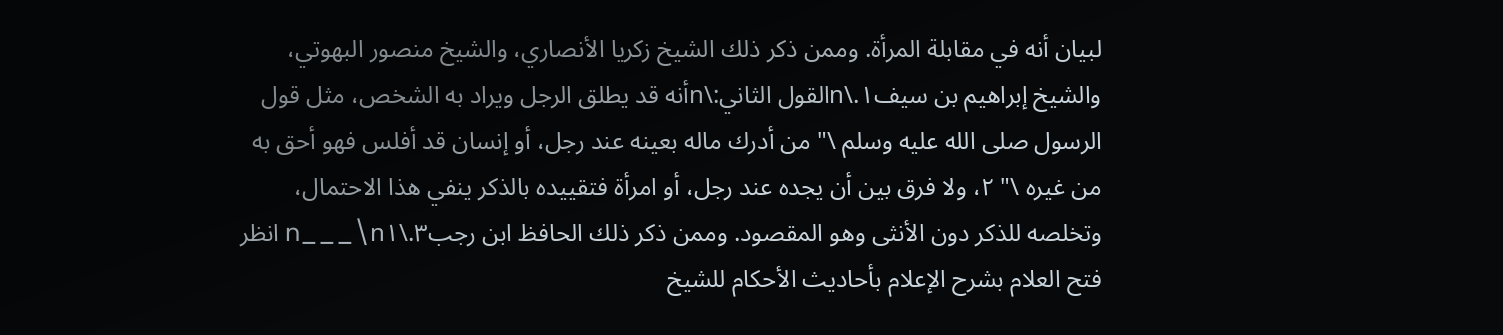لبيان أنه في مقابلة المرأة. وممن ذكر ذلك الشيخ زكريا الأنصاري، والشيخ منصور البهوتي، والشيخ إبراهيم بن سيف١.\nالقول الثاني:\nأنه قد يطلق الرجل ويراد به الشخص، مثل قول الرسول صلى الله عليه وسلم \" من أدرك ماله بعينه عند رجل، أو إنسان قد أفلس فهو أحق به من غيره \" ٢، ولا فرق بين أن يجده عند رجل، أو امرأة فتقييده بالذكر ينفي هذا الاحتمال، وتخلصه للذكر دون الأنثى وهو المقصود. وممن ذكر ذلك الحافظ ابن رجب٣.\n___\n١ انظر فتح العلام بشرح الإعلام بأحاديث الأحكام للشيخ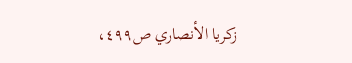زكريا الأنصاري ص٤٩٩،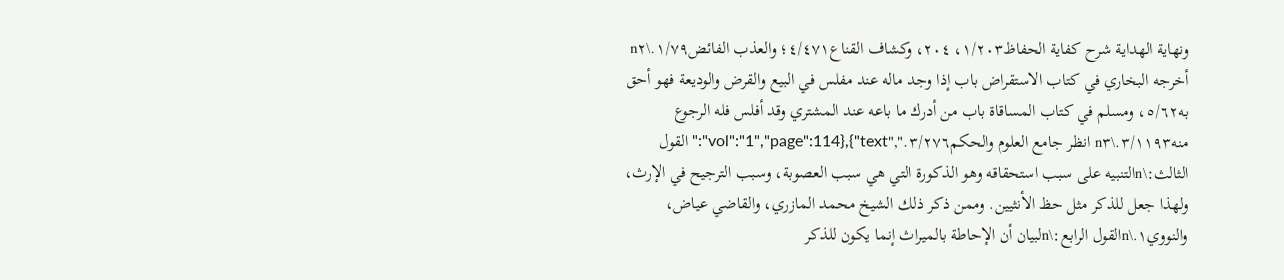ونهاية الهداية شرح كفاية الحفاظ١/٢٠٣، ٢٠٤، وكشاف القناع٤/٤٧١؛ والعذب الفائض١/٧٩.\n٢ أخرجه البخاري في كتاب الاستقراض باب إذا وجد ماله عند مفلس في البيع والقرض والوديعة فهو أحق به٥/٦٢، ومسلم في كتاب المساقاة باب من أدرك ما باعه عند المشتري وقد أفلس فله الرجوع منه٣/١١٩٣.\n٣ انظر جامع العلوم والحكم٣/٢٧٦.","vol":"1","page":114},{"text":"القول الثالث:\nالتنبيه على سبب استحقاقه وهو الذكورة التي هي سبب العصوبة، وسبب الترجيح في الإرث، ولهذا جعل للذكر مثل حظ الأنثيين. وممن ذكر ذلك الشيخ محمد المازري، والقاضي عياض، والنووي١.\nالقول الرابع:\nلبيان أن الإحاطة بالميراث إنما يكون للذكر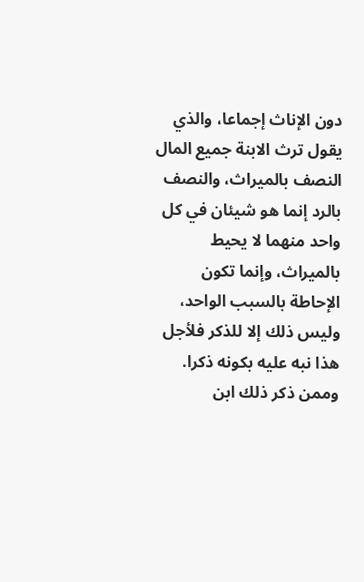دون الإناث إجماعا، والذي يقول ترث الابنة جميع المال النصف بالميراث، والنصف بالرد إنما هو شيئان في كل واحد منهما لا يحيط بالميراث، وإنما تكون الإحاطة بالسبب الواحد، وليس ذلك إلا للذكر فلأجل هذا نبه عليه بكونه ذكرا. وممن ذكر ذلك ابن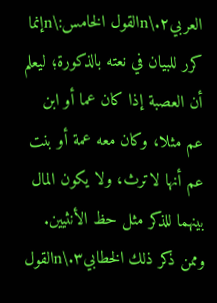العربي٢.\nالقول الخامس:\nإنما كرر للبيان في نعته بالذكورة؛ ليعلم أن العصبة إذا كان عما أو ابن عم مثلا، وكان معه عمة أو بنت عم أنها لاترث، ولا يكون المال بينهما للذكر مثل حظ الأنثيين. وممن ذكر ذلك الخطابي٣.\nالقول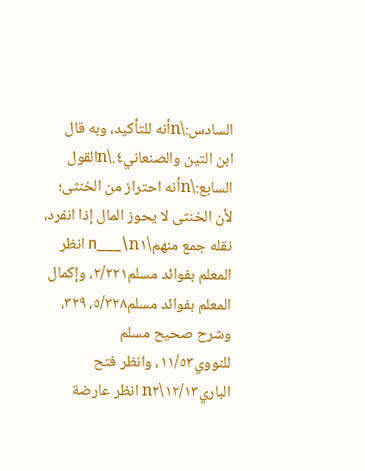السادس:\nأنه للتأكيد، وبه قال ابن التين والصنعاني٤.\nالقول السابع:\nأنه احتراز من الخنثى؛ لأن الخنثى لا يحوز المال إذا انفرد، نقله جمع منهم\n___\n١ انظر المعلم بفوائد مسلم٢/٢٢١، وإكمال المعلم بفوائد مسلم٥/٣٢٨، ٣٢٩، وشرح صحيح مسلم للنووي١١/٥٣، وانظر فتح الباري١٢/١٣\n٢ انظر عارضة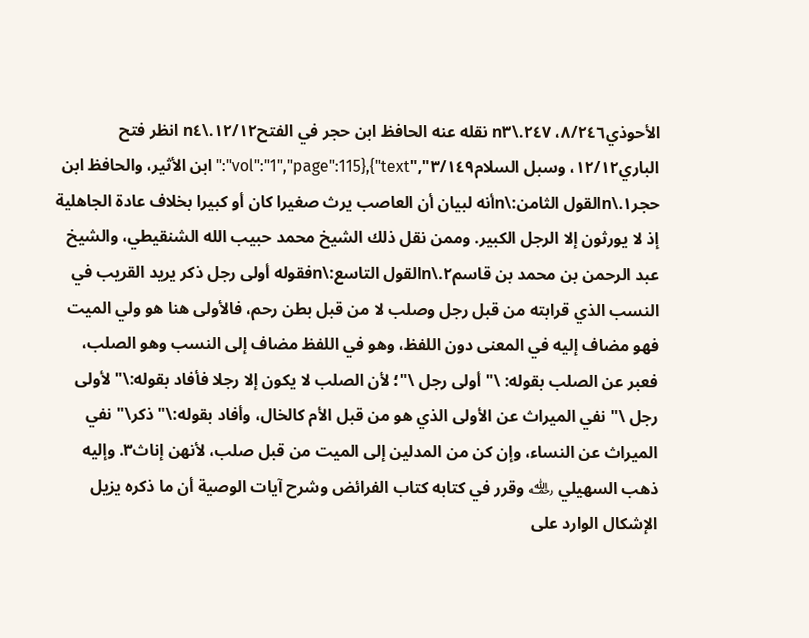الأحوذي٨/٢٤٦، ٢٤٧.\n٣ نقله عنه الحافظ ابن حجر في الفتح١٢/١٢.\n٤ انظر فتح الباري١٢/١٢، وسبل السلام٣/١٤٩","vol":"1","page":115},{"text":"ابن الأثير، والحافظ ابن حجر١.\nالقول الثامن:\nأنه لبيان أن العاصب يرث صغيرا كان أو كبيرا بخلاف عادة الجاهلية إذ لا يورثون إلا الرجل الكبير. وممن نقل ذلك الشيخ محمد حبيب الله الشنقيطي، والشيخ عبد الرحمن بن محمد بن قاسم٢.\nالقول التاسع:\nفقوله أولى رجل ذكر يريد القريب في النسب الذي قرابته من قبل رجل وصلب لا من قبل بطن رحم، فالأولى هنا هو ولي الميت فهو مضاف إليه في المعنى دون اللفظ، وهو في اللفظ مضاف إلى النسب وهو الصلب، فعبر عن الصلب بقوله: \" أولى رجل \"؛ لأن الصلب لا يكون إلا رجلا فأفاد بقوله:\" لأولى رجل \" نفي الميراث عن الأولى الذي هو من قبل الأم كالخال، وأفاد بقوله:\" ذكر\" نفي الميراث عن النساء، وإن كن من المدلين إلى الميت من قبل صلب، لأنهن إناث٣. وإليه ذهب السهيلي ﵀ وقرر في كتابه كتاب الفرائض وشرح آيات الوصية أن ما ذكره يزيل الإشكال الوارد على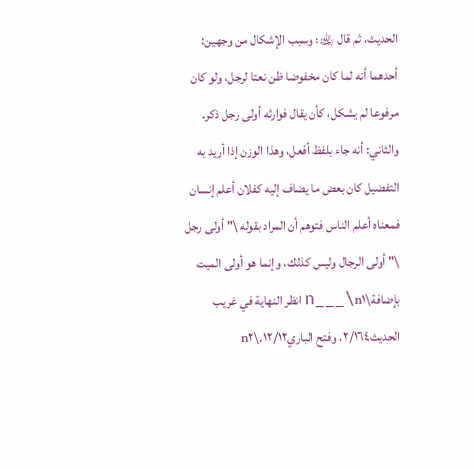الحديث، ثم قال ﵀: وسبب الإشكال من وجهين: أحدهما أنه لما كان مخفوضا ظن نعتا لرجل، ولو كان مرفوعا لم يشكل، كأن يقال فوارثه أولى رجل ذكر. والثاني: أنه جاء بلفظ أفعل، وهذا الوزن إذا أريد به التفضيل كان بعض ما يضاف إليه كفلان أعلم إنسان فمعناه أعلم الناس فتوهم أن المراد بقوله \" أولى رجل \" أولى الرجال وليس كذلك، وإنما هو أولى الميت بإضافة\n___\n١ انظر النهاية في غريب الحديث٢/١٦٤، وفتح الباري١٢/١٢.\n٢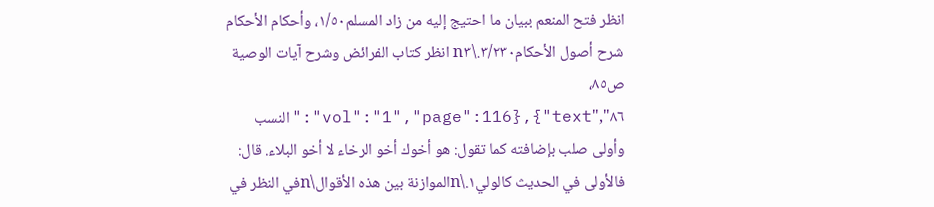انظر فتح المنعم ببيان ما احتيج إليه من زاد المسلم١/٥٠، وأحكام الأحكام شرح أصول الأحكام٣/٢٣٠.\n٣ انظر كتاب الفرائض وشرح آيات الوصية ص٨٥، ٨٦","vol":"1","page":116},{"text":"النسب وأولى صلب بإضافته كما تقول: هو أخوك أخو الرخاء لا أخو البلاء. قال: فالأولى في الحديث كالولي١.\nالموازنة بين هذه الأقوال\nفي النظر في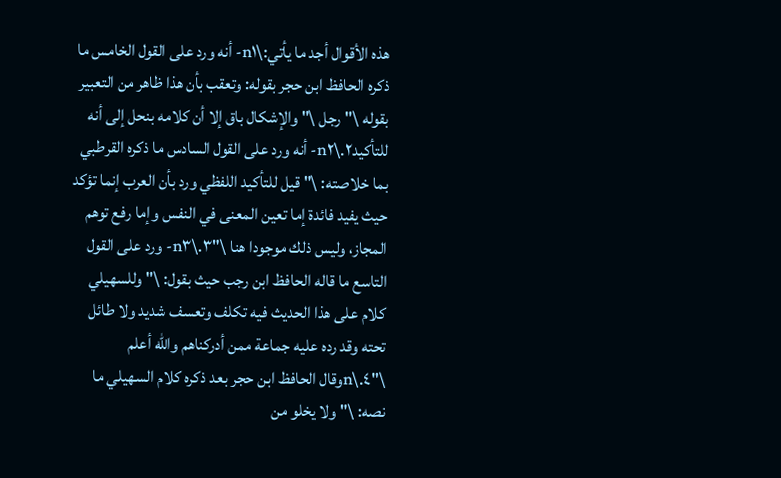هذه الأقوال أجد ما يأتي:\n١- أنه ورد على القول الخامس ما ذكره الحافظ ابن حجر بقوله: وتعقب بأن هذا ظاهر من التعبير بقوله \" رجل \" والإشكال باق إلا أن كلامه بنحل إلى أنه للتأكيد٢.\n٢- أنه ورد على القول السادس ما ذكره القرطبي بما خلاصته: \" قيل للتأكيد اللفظي ورد بأن العرب إنما تؤكد حيث يفيد فائدة إما تعين المعنى في النفس وإما رفع توهم المجاز، وليس ذلك موجودا هنا \"٣.\n٣- ورد على القول التاسع ما قاله الحافظ ابن رجب حيث بقول: \" وللسهيلي كلام على هذا الحديث فيه تكلف وتعسف شديد ولا طائل تحته وقد رده عليه جماعة ممن أدركناهم والله أعلم \"٤.\nوقال الحافظ ابن حجر بعد ذكره كلام السهيلي ما نصه: \" ولا يخلو من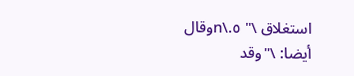استغلاق \" ٥.\nوقال أيضا: \"وقد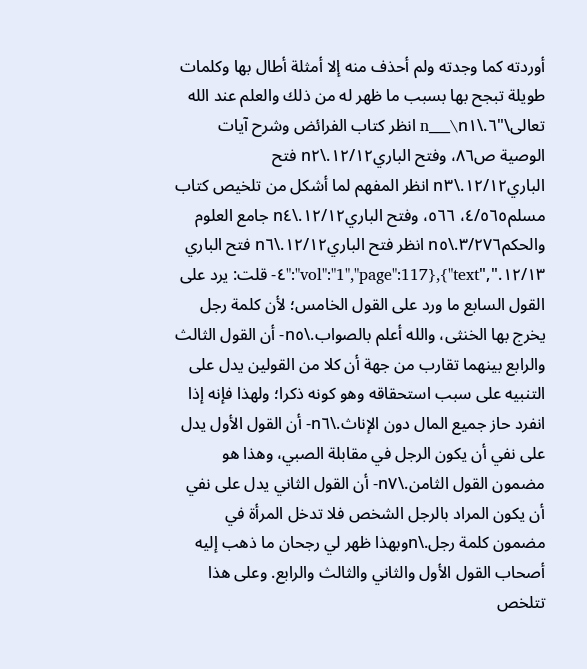أوردته كما وجدته ولم أحذف منه إلا أمثلة أطال بها وكلمات طويلة تبجح بها بسبب ما ظهر له من ذلك والعلم عند الله تعالى\"٦.\n___\n١ انظر كتاب الفرائض وشرح آيات الوصية ص٨٦، وفتح الباري١٢/١٢.\n٢ فتح الباري١٢/١٢.\n٣ انظر المفهم لما أشكل من تلخيص كتاب مسلم٤/٥٦٥، ٥٦٦، وفتح الباري١٢/١٢.\n٤ جامع العلوم والحكم٣/٢٧٦.\n٥ انظر فتح الباري١٢/١٢.\n٦ فتح الباري ١٢/١٣.","vol":"1","page":117},{"text":"٤- قلت: يرد على القول السابع ما ورد على القول الخامس؛ لأن كلمة رجل يخرج بها الخنثى، والله أعلم بالصواب.\n٥- أن القول الثالث والرابع بينهما تقارب من جهة أن كلا من القولين يدل على التنبيه على سبب استحقاقه وهو كونه ذكرا؛ ولهذا فإنه إذا انفرد حاز جميع المال دون الإناث.\n٦- أن القول الأول يدل على نفي أن يكون الرجل في مقابلة الصبي، وهذا هو مضمون القول الثامن.\n٧- أن القول الثاني يدل على نفي أن يكون المراد بالرجل الشخص فلا تدخل المرأة في مضمون كلمة رجل.\nوبهذا ظهر لي رجحان ما ذهب إليه أصحاب القول الأول والثاني والثالث والرابع. وعلى هذا تتلخص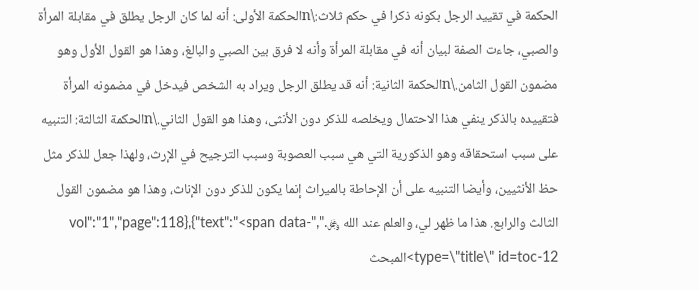الحكمة في تقييد الرجل بكونه ذكرا في حكم ثلاث:\nالحكمة الأولى: أنه لما كان الرجل يطلق في مقابلة المرأة والصبي، جاءت الصفة لبيان أنه في مقابلة المرأة وأنه لا فرق بين الصبي والبالغ، وهذا هو القول الأول وهو مضمون القول الثامن.\nالحكمة الثانية: أنه قد يطلق الرجل ويراد به الشخص فيدخل في مضمونه المرأة فتقييده بالذكر ينفي هذا الاحتمال ويخلصه للذكر دون الأنثى، وهذا هو القول الثاني.\nالحكمة الثالثة: التنبيه على سبب استحقاقه وهو الذكورية التي هي سبب العصوبة وسبب الترجيح في الإرث، ولهذا جعل للذكر مثل حظ الأنثيين، وأيضا التنبيه على أن الإحاطة بالميراث إنما يكون للذكر دون الإناث، وهذا هو مضمون القول الثالث والرابع. هذا ما ظهر لي، والعلم عند الله ﷿.","vol":"1","page":118},{"text":"<span data-type=\"title\" id=toc-12>المبحث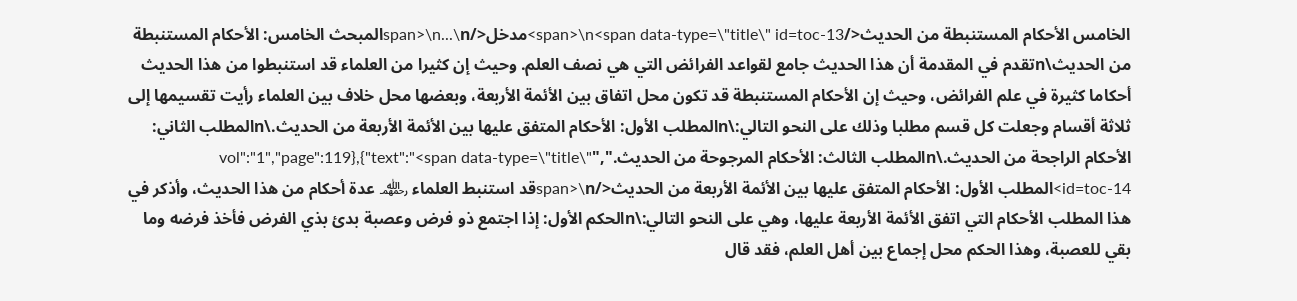الخامس الأحكام المستنبطة من الحديث</span>\n<span data-type=\"title\" id=toc-13>مدخل</span>\n...\nالمبحث الخامس: الأحكام المستنبطة من الحديث\nتقدم في المقدمة أن هذا الحديث جامع لقواعد الفرائض التي هي نصف العلم. وحيث إن كثيرا من العلماء قد استنبطوا من هذا الحديث أحكاما كثيرة في علم الفرائض، وحيث إن الأحكام المستنبطة قد تكون محل اتفاق بين الأئمة الأربعة، وبعضها محل خلاف بين العلماء رأيت تقسيمها إلى ثلاثة أقسام وجعلت كل قسم مطلبا وذلك على النحو التالي:\nالمطلب الأول: الأحكام المتفق عليها بين الأئمة الأربعة من الحديث.\nالمطلب الثاني: الأحكام الراجحة من الحديث.\nالمطلب الثالث: الأحكام المرجوحة من الحديث.","vol":"1","page":119},{"text":"<span data-type=\"title\" id=toc-14>المطلب الأول: الأحكام المتفق عليها بين الأئمة الأربعة من الحديث</span>\nقد استنبط العلماء ﵏ عدة أحكام من هذا الحديث، وأذكر في هذا المطلب الأحكام التي اتفق الأئمة الأربعة عليها، وهي على النحو التالي:\nالحكم الأول: إذا اجتمع ذو فرض وعصبة بدئ بذي الفرض فأخذ فرضه وما بقي للعصبة، وهذا الحكم محل إجماع بين أهل العلم، فقد قال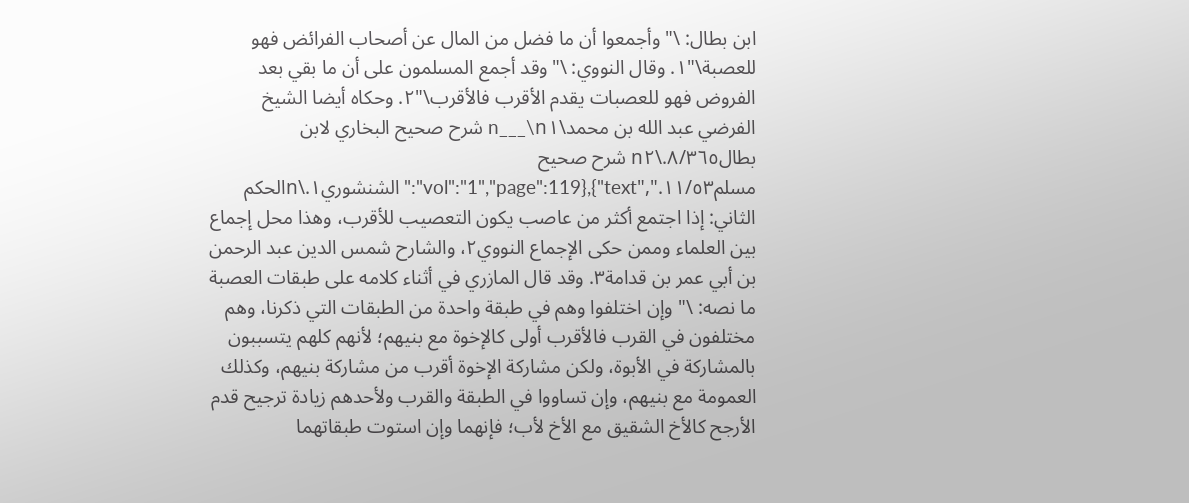ابن بطال: \" وأجمعوا أن ما فضل من المال عن أصحاب الفرائض فهو للعصبة\"١. وقال النووي: \"وقد أجمع المسلمون على أن ما بقي بعد الفروض فهو للعصبات يقدم الأقرب فالأقرب\"٢. وحكاه أيضا الشيخ الفرضي عبد الله بن محمد\n___\n١ شرح صحيح البخاري لابن بطال٨/٣٦٥.\n٢ شرح صحيح مسلم١١/٥٣.","vol":"1","page":119},{"text":"الشنشوري١.\nالحكم الثاني: إذا اجتمع أكثر من عاصب يكون التعصيب للأقرب، وهذا محل إجماع بين العلماء وممن حكى الإجماع النووي٢، والشارح شمس الدين عبد الرحمن بن أبي عمر بن قدامة٣. وقد قال المازري في أثناء كلامه على طبقات العصبة ما نصه: \" وإن اختلفوا وهم في طبقة واحدة من الطبقات التي ذكرنا، وهم مختلفون في القرب فالأقرب أولى كالإخوة مع بنيهم؛ لأنهم كلهم يتسببون بالمشاركة في الأبوة، ولكن مشاركة الإخوة أقرب من مشاركة بنيهم، وكذلك العمومة مع بنيهم، وإن تساووا في الطبقة والقرب ولأحدهم زيادة ترجيح قدم الأرجح كالأخ الشقيق مع الأخ لأب؛ فإنهما وإن استوت طبقاتهما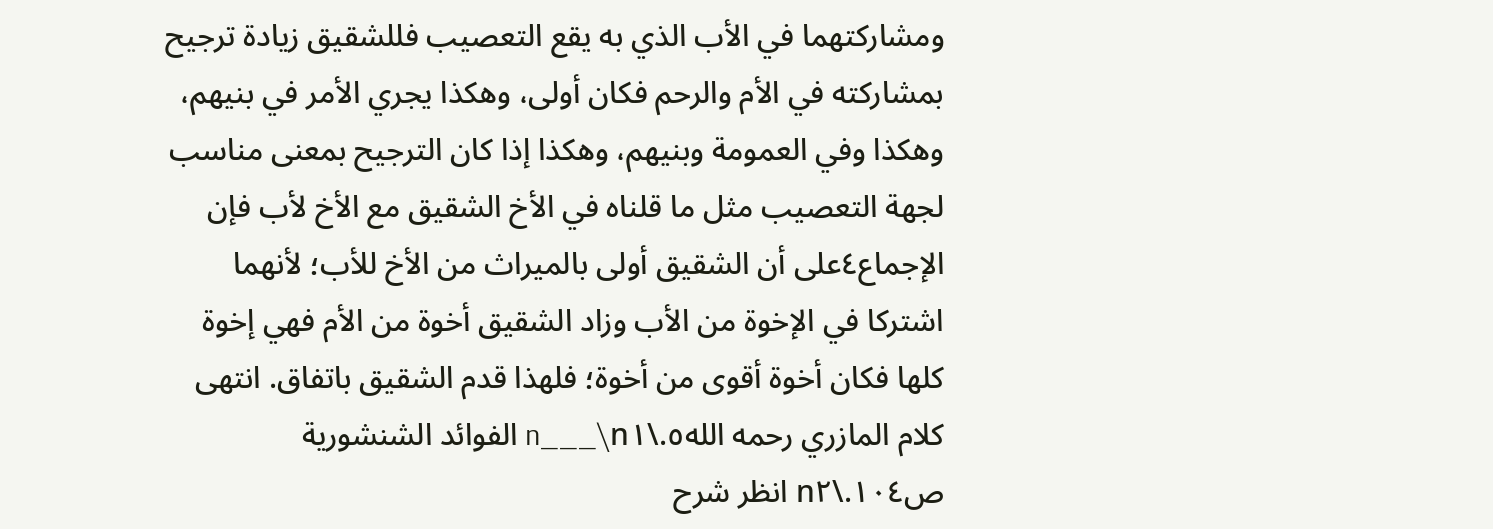ومشاركتهما في الأب الذي به يقع التعصيب فللشقيق زيادة ترجيح بمشاركته في الأم والرحم فكان أولى، وهكذا يجري الأمر في بنيهم، وهكذا وفي العمومة وبنيهم، وهكذا إذا كان الترجيح بمعنى مناسب لجهة التعصيب مثل ما قلناه في الأخ الشقيق مع الأخ لأب فإن الإجماع٤على أن الشقيق أولى بالميراث من الأخ للأب؛ لأنهما اشتركا في الإخوة من الأب وزاد الشقيق أخوة من الأم فهي إخوة كلها فكان أخوة أقوى من أخوة؛ فلهذا قدم الشقيق باتفاق. انتهى كلام المازري رحمه الله٥.\n___\n١ الفوائد الشنشورية ص١٠٤.\n٢ انظر شرح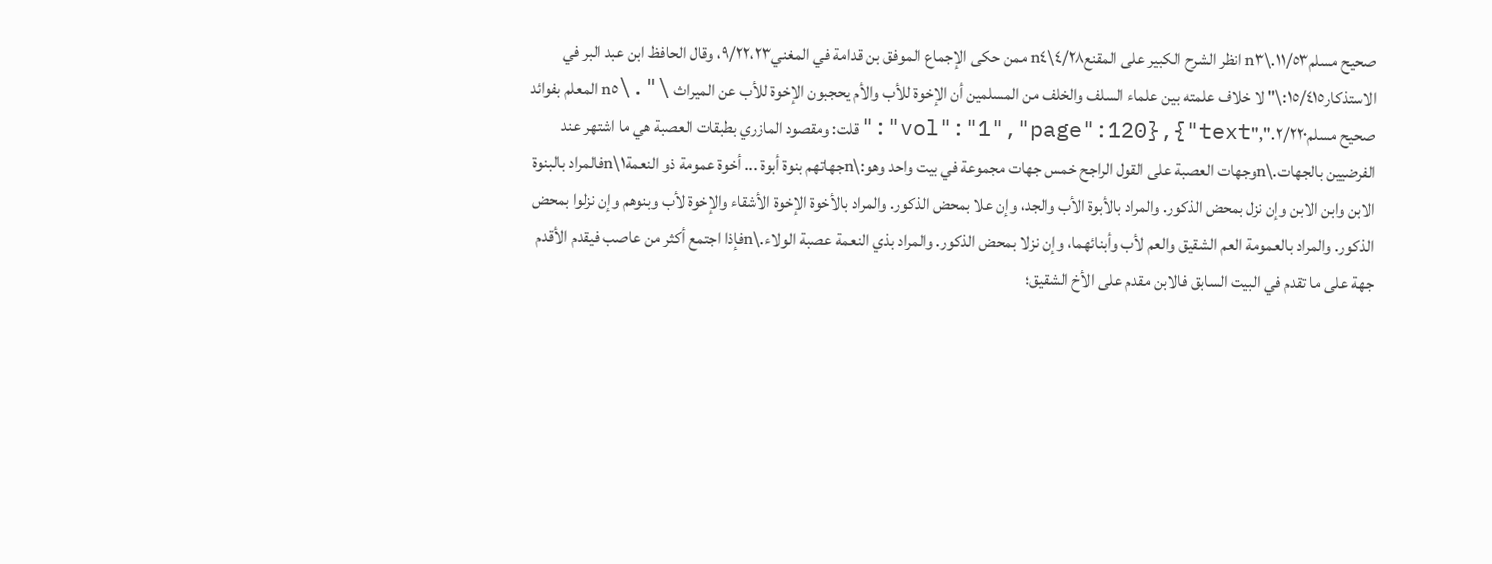صحيح مسلم١١/٥٣.\n٣ انظر الشرح الكبير على المقنع٤/٢٨\n٤ ممن حكى الإجماع الموفق بن قدامة في المغني٩/٢٢،٢٣، وقال الحافظ ابن عبد البر في الاستذكار١٥/٤١٥:\" لا خلاف علمته بين علماء السلف والخلف من المسلمين أن الإخوة للأب والأم يحجبون الإخوة للأب عن الميراث \".\n٥ المعلم بفوائد صحيح مسلم٢/٢٢٠.","vol":"1","page":120},{"text":"قلت: ومقصود المازري بطبقات العصبة هي ما اشتهر عند الفرضيين بالجهات.\nوجهات العصبة على القول الراجح خمس جهات مجموعة في بيت واحد وهو:\nجهاتهم بنوة أبوة ... أخوة عمومة ذو النعمة١\nفالمراد بالبنوة الابن وابن الابن وإن نزل بمحض الذكور. والمراد بالأبوة الأب والجد، وإن علا بمحض الذكور. والمراد بالأخوة الإخوة الأشقاء والإخوة لأب وبنوهم وإن نزلوا بمحض الذكور. والمراد بالعمومة العم الشقيق والعم لأب وأبنائهما، وإن نزلا بمحض الذكور. والمراد بذي النعمة عصبة الولاء.\nفإذا اجتمع أكثر من عاصب فيقدم الأقدم جهة على ما تقدم في البيت السابق فالابن مقدم على الأخ الشقيق؛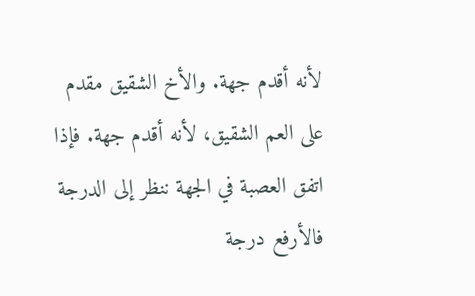لأنه أقدم جهة. والأخ الشقيق مقدم على العم الشقيق، لأنه أقدم جهة. فإذا اتفق العصبة في الجهة ننظر إلى الدرجة فالأرفع درجة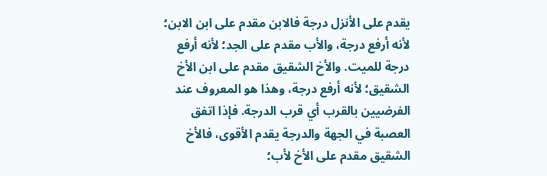يقدم على الأنزل درجة فالابن مقدم على ابن الابن؛ لأنه أرفع درجة، والأب مقدم على الجد؛ لأنه أرفع درجة للميت. والأخ الشقيق مقدم على ابن الأخ الشقيق؛ لأنه أرفع درجة، وهذا هو المعروف عند الفرضيين بالقرب أي قرب الدرجة. فإذا اتفق العصبة في الجهة والدرجة يقدم الأقوى، فالأخ الشقيق مقدم على الأخ لأب؛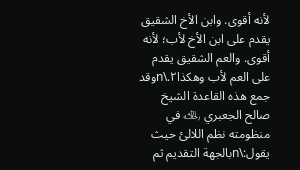لأنه أقوى. وابن الأخ الشقيق يقدم على ابن الأخ لأب؛ لأنه أقوى. والعم الشقيق يقدم على العم لأب وهكذا٢.\nوقد جمع هذه القاعدة الشيخ صالح الجعبري ﵀ في منظومته نظم اللالئ حيث يقول:\nبالجهة التقديم ثم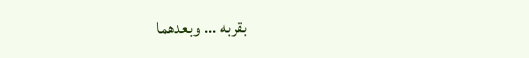بقربه ... وبعدهما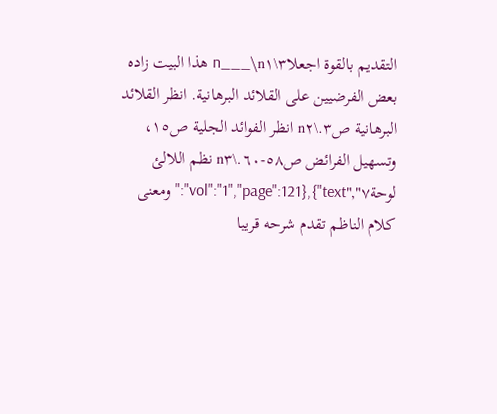التقديم بالقوة اجعلا٣\n___\n١ هذا البيت زاده بعض الفرضيين على القلائد البرهانية. انظر القلائد البرهانية ص٣.\n٢ انظر الفوائد الجلية ص١٥، وتسهيل الفرائض ص٥٨-٦٠.\n٣ نظم اللالئ لوحة٧","vol":"1","page":121},{"text":"ومعنى كلام الناظم تقدم شرحه قريبا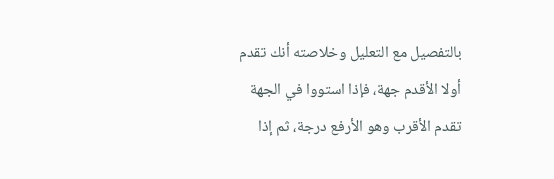بالتفصيل مع التعليل وخلاصته أنك تقدم أولا الأقدم جهة، فإذا استووا في الجهة تقدم الأقرب وهو الأرفع درجة، ثم إذا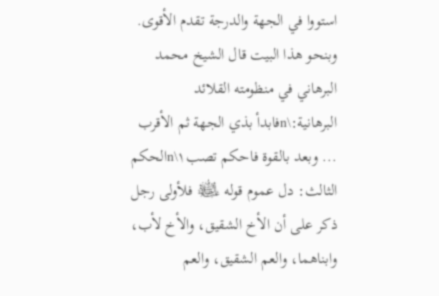استووا في الجهة والدرجة تقدم الأقوى. وبنحو هذا البيت قال الشيخ محمد البرهاني في منظومته القلائد البرهانية:\nفابدأ بذي الجهة ثم الأقرب ... وبعد بالقوة فاحكم تصب١\nالحكم الثالث: دل عموم قوله ﵊ فلأولى رجل ذكر على أن الأخ الشقيق، والأخ لأب، وابناهما، والعم الشقيق، والعم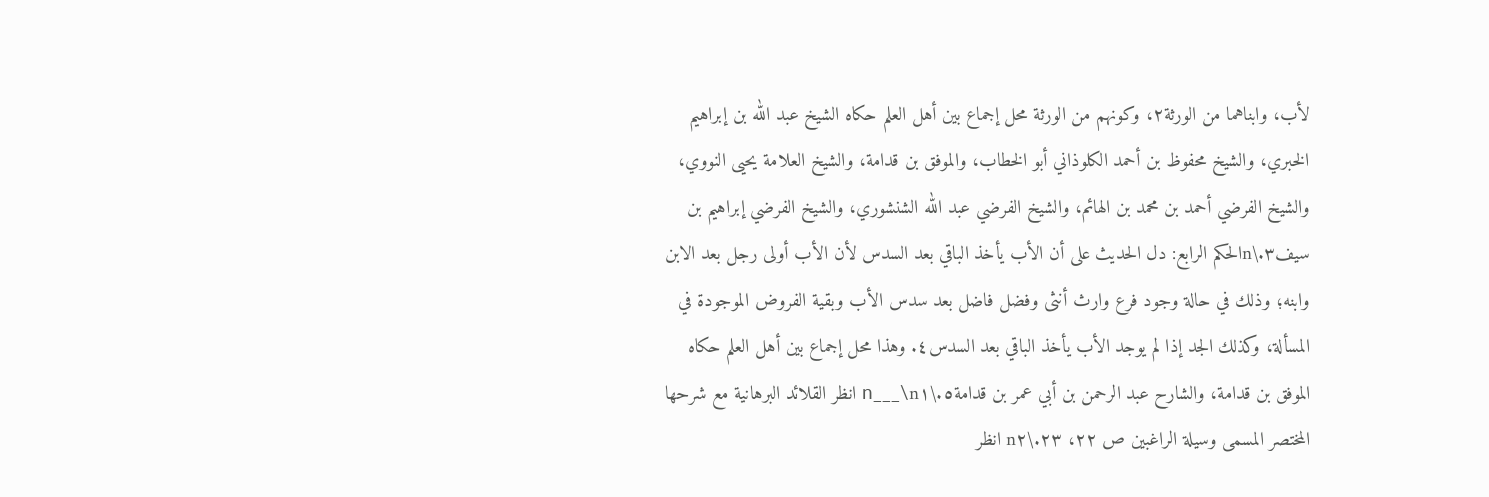لأب، وابناهما من الورثة٢، وكونهم من الورثة محل إجماع بين أهل العلم حكاه الشيخ عبد الله بن إبراهيم الخبري، والشيخ محفوظ بن أحمد الكلوذاني أبو الخطاب، والموفق بن قدامة، والشيخ العلامة يحيى النووي، والشيخ الفرضي أحمد بن محمد بن الهائم، والشيخ الفرضي عبد الله الشنشوري، والشيخ الفرضي إبراهيم بن سيف٣.\nالحكم الرابع: دل الحديث على أن الأب يأخذ الباقي بعد السدس لأن الأب أولى رجل بعد الابن وابنه؛ وذلك في حالة وجود فرع وارث أنثى وفضل فاضل بعد سدس الأب وبقية الفروض الموجودة في المسألة، وكذلك الجد إذا لم يوجد الأب يأخذ الباقي بعد السدس٤. وهذا محل إجماع بين أهل العلم حكاه الموفق بن قدامة، والشارح عبد الرحمن بن أبي عمر بن قدامة٥.\n___\n١ انظر القلائد البرهانية مع شرحها المختصر المسمى وسيلة الراغبين ص ٢٢، ٢٣.\n٢ انظر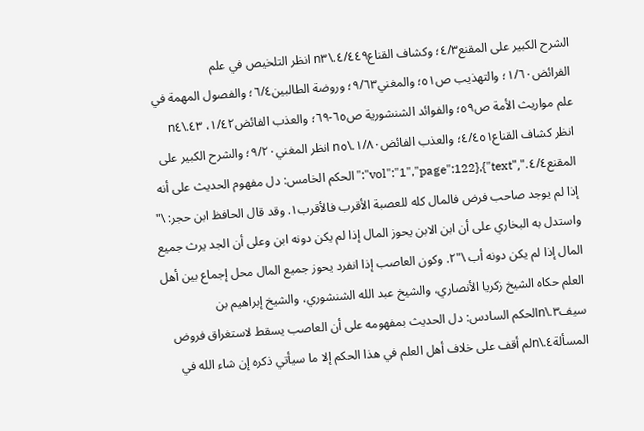الشرح الكبير على المقنع٤/٣؛ وكشاف القناع٤/٤٤٩.\n٣ انظر التلخيص في علم الفرائض١/٦٠؛ والتهذيب ص٥١؛ والمغني٩/٦٣؛ وروضة الطالبين٦/٤؛ والفصول المهمة في علم مواريث الأمة ص٥٩؛ والفوائد الشنشورية ص٦٥-٦٩؛ والعذب الفائض١/٤٢، ٤٣.\n٤ انظر كشاف القناع٤/٤٥١؛ والعذب الفائض١/٨٠.\n٥ انظر المغني٩/٢٠؛ والشرح الكبير على المقنع٤/٤.","vol":"1","page":122},{"text":"الحكم الخامس: دل مفهوم الحديث على أنه إذا لم يوجد صاحب فرض فالمال كله للعصبة الأقرب فالأقرب١. وقد قال الحافظ ابن حجر: \" واستدل به البخاري على أن ابن الابن يحوز المال إذا لم يكن دونه ابن وعلى أن الجد يرث جميع المال إذا لم يكن دونه أب \"٢. وكون العاصب إذا انفرد يحوز جميع المال محل إجماع بين أهل العلم حكاه الشيخ زكريا الأنصاري، والشيخ عبد الله الشنشوري، والشيخ إبراهيم بن سيف٣.\nالحكم السادس: دل الحديث بمفهومه على أن العاصب يسقط لاستغراق فروض المسألة٤.\nلم أقف على خلاف أهل العلم في هذا الحكم إلا ما سيأتي ذكره إن شاء الله في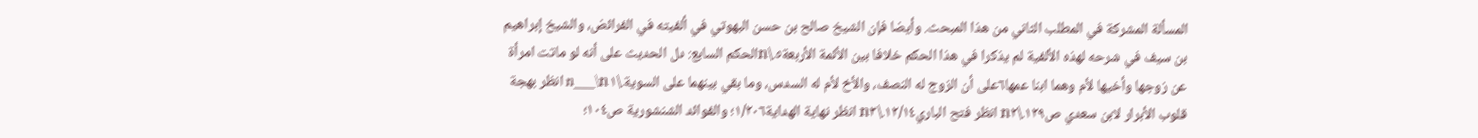المسألة المشركة في المطلب الثاني من هذا المبحث. وأيضا فإن الشيخ صالح بن حسن البهوتي في ألفيته في الفرائض، والشيخ إبراهيم بن سيف في شرحه لهذه الألفية لم يذكرا في هذا الحكم خلافا بين الأئمة الأربعة٥.\nالحكم السابع: دل الحديث على أنه لو ماتت امرأة عن زوجها وأخيها لأم وهما ابنا عمها٦على أن الزوج له النصف، والأخ لأم له السدس، وما بقي بينهما على السوية.\n___\n١ انظر بهجة قلوب الأبرار لابن سعدي ص١٢٩.\n٢ انظر فتح الباري١٢/١٤.\n٣ انظر نهاية الهداية١/٢٠٦؛ والفوائد الشنشورية ص١٠٤؛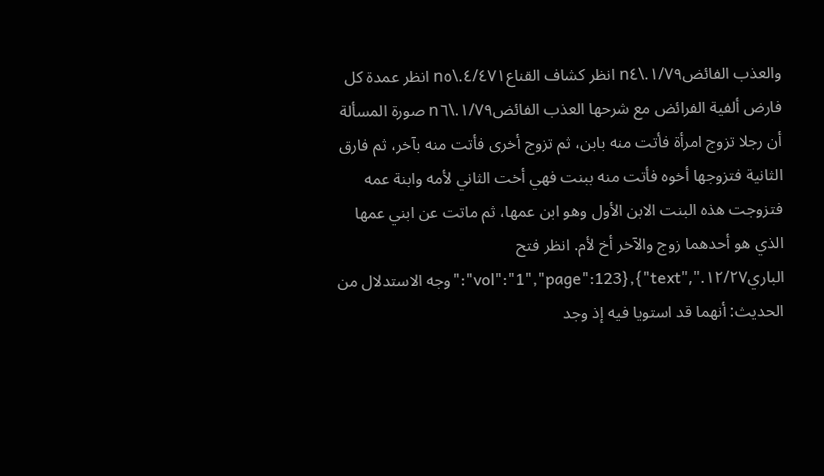والعذب الفائض١/٧٩.\n٤ انظر كشاف القناع٤/٤٧١.\n٥ انظر عمدة كل فارض ألفية الفرائض مع شرحها العذب الفائض١/٧٩.\n٦ صورة المسألة أن رجلا تزوج امرأة فأتت منه بابن، ثم تزوج أخرى فأتت منه بآخر، ثم فارق الثانية فتزوجها أخوه فأتت منه ببنت فهي أخت الثاني لأمه وابنة عمه فتزوجت هذه البنت الابن الأول وهو ابن عمها، ثم ماتت عن ابني عمها الذي هو أحدهما زوج والآخر أخ لأم. انظر فتح الباري١٢/٢٧.","vol":"1","page":123},{"text":"وجه الاستدلال من الحديث: أنهما قد استويا فيه إذ وجد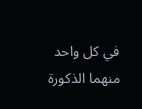في كل واحد منهما الذكورة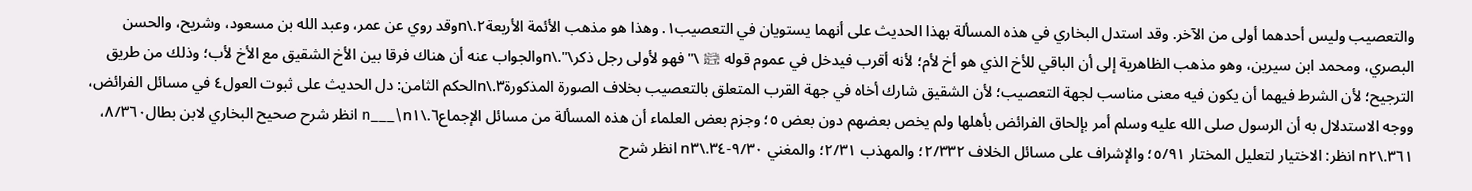والتعصيب وليس أحدهما أولى من الآخر. وقد استدل البخاري في هذه المسألة بهذا الحديث على أنهما يستويان في التعصيب١. وهذا هو مذهب الأئمة الأربعة٢.\nوقد روي عن عمر، وعبد الله بن مسعود، وشريح، والحسن البصري، ومحمد ابن سيرين، وهو مذهب الظاهرية إلى أن الباقي للأخ الذي هو أخ لأم؛ لأنه أقرب فيدخل في عموم قوله ﵊ \" فهو لأولى رجل ذكر\".\nوالجواب عنه أن هناك فرقا بين الأخ الشقيق مع الأخ لأب؛ وذلك من طريق الترجيح؛ لأن الشرط فيهما أن يكون فيه معنى مناسب لجهة التعصيب؛ لأن الشقيق شارك أخاه في جهة القرب المتعلق بالتعصيب بخلاف الصورة المذكورة٣.\nالحكم الثامن: دل الحديث على ثبوت العول٤ في مسائل الفرائض، ووجه الاستدلال به أن الرسول صلى الله عليه وسلم أمر بإلحاق الفرائض بأهلها ولم يخص بعضهم دون بعض ٥؛ وجزم بعض العلماء أن هذه المسألة من مسائل الإجماع٦.\n___\n١ انظر شرح صحيح البخاري لابن بطال٨/٣٦٠، ٣٦١.\n٢ انظر: الاختيار لتعليل المختار ٥/٩١؛ والإشراف على مسائل الخلاف ٢/٣٣٢؛ والمهذب ٢/٣١؛ والمغني ٩/٣٠-٣٤.\n٣ انظر شرح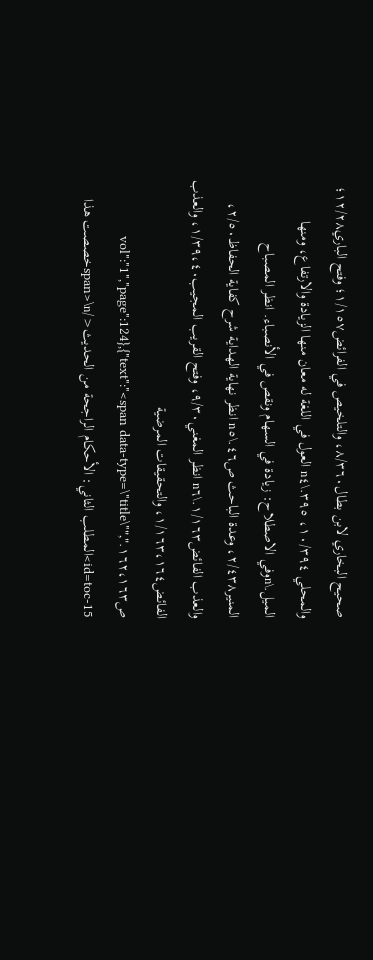صحيح البخاري لابن بطال٨/٣٦٠، والتلخيص في الفرائض١/١٥٧؛ وفتح الباري١٢/٢٨؛ والمحلي ١٠/٣٩٤، ٣٩٥.\n٤ العول في اللغة له معان منها الزيادة والارتفاع، ومنها الميل.\nوفي الاصطلاح: زيادة في السهام ونقص في الأنصباء. انظر المصباح المنير٢/٤٣٨، وعدة الباحث ص٤٦.\n٥ انظر نهاية الهداية شرح كفاية الحفاظ٢/٥٠، والعذب الفائض١/١٦٣.\n٦ انظر المغني٩/٣٠، وفتح القريب المجيب١/٣٩،٤٠، والعذب الفائض١/١٦٣،١٦٤، والتحقيقات المرضية ص١٦٢،١٦٣.","vol":"1","page":124},{"text":"<span data-type=\"title\" id=toc-15>المطلب الثاني: الأحكام الراجحة من الحديث</span>\nخصصت هذا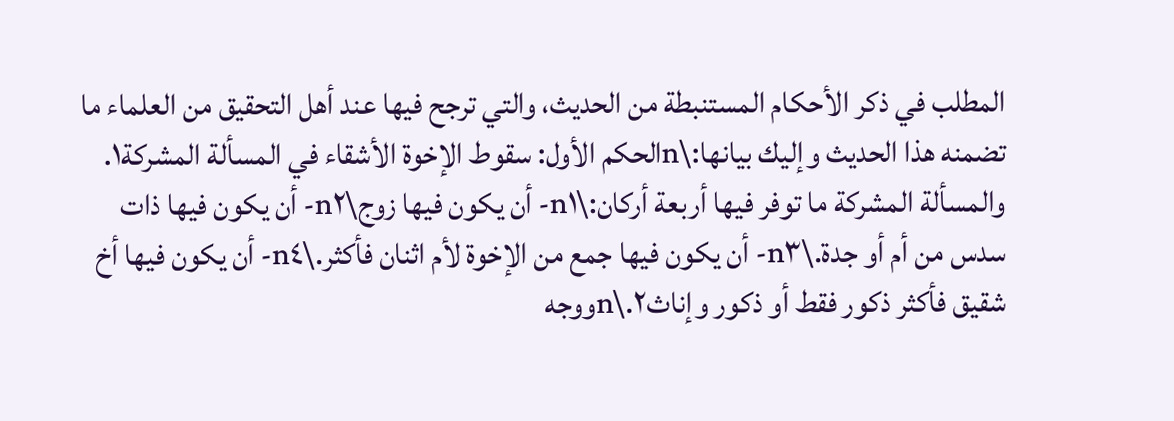المطلب في ذكر الأحكام المستنبطة من الحديث، والتي ترجح فيها عند أهل التحقيق من العلماء ما تضمنه هذا الحديث وإليك بيانها:\nالحكم الأول: سقوط الإخوة الأشقاء في المسألة المشركة١. والمسألة المشركة ما توفر فيها أربعة أركان:\n١- أن يكون فيها زوج\n٢- أن يكون فيها ذات سدس من أم أو جدة.\n٣- أن يكون فيها جمع من الإخوة لأم اثنان فأكثر.\n٤- أن يكون فيها أخ شقيق فأكثر ذكور فقط أو ذكور وإناث٢.\nووجه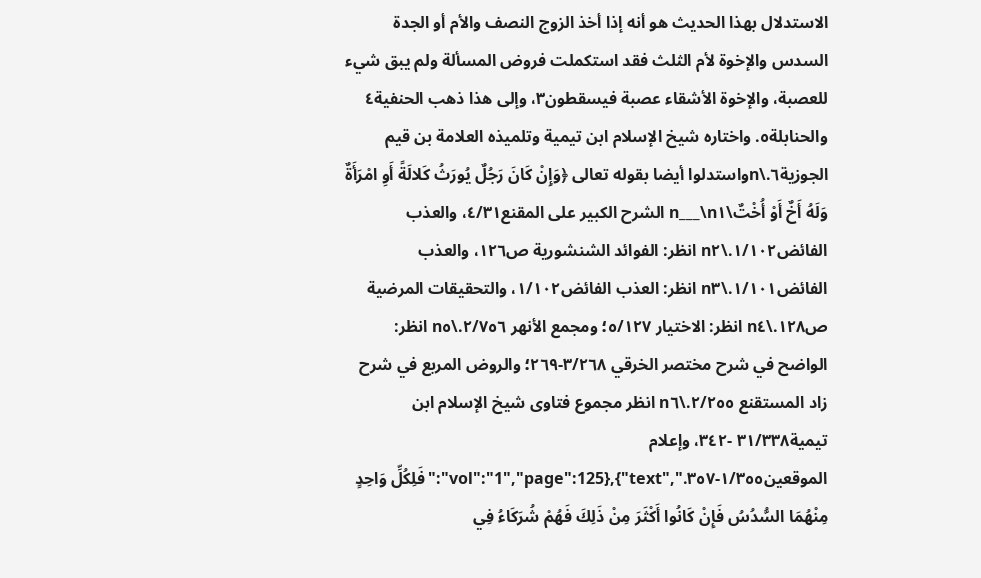الاستدلال بهذا الحديث هو أنه إذا أخذ الزوج النصف والأم أو الجدة السدس والإخوة لأم الثلث فقد استكملت فروض المسألة ولم يبق شيء للعصبة، والإخوة الأشقاء عصبة فيسقطون٣، وإلى هذا ذهب الحنفية٤ والحنابلة٥. واختاره شيخ الإسلام ابن تيمية وتلميذه العلامة بن قيم الجوزية٦.\nواستدلوا أيضا بقوله تعالى ﴿وَإِنْ كَانَ رَجُلٌ يُورَثُ كَلالَةً أَوِ امْرَأَةٌ وَلَهُ أَخٌ أَوْ أُخْتٌ\n___\n١ الشرح الكبير على المقنع٤/٣١، والعذب الفائض١/١٠٢.\n٢ انظر: الفوائد الشنشورية ص١٢٦، والعذب الفائض١/١٠١.\n٣ انظر: العذب الفائض١/١٠٢، والتحقيقات المرضية ص١٢٨.\n٤ انظر: الاختيار ٥/١٢٧؛ ومجمع الأنهر ٢/٧٥٦.\n٥ انظر: الواضح في شرح مختصر الخرقي ٣/٢٦٨-٢٦٩؛ والروض المربع في شرح زاد المستقنع ٢/٢٥٥.\n٦ انظر مجموع فتاوى شيخ الإسلام ابن تيمية٣١/٣٣٨ -٣٤٢، وإعلام الموقعين١/٣٥٥-٣٥٧.","vol":"1","page":125},{"text":"فَلِكُلِّ وَاحِدٍ مِنْهُمَا السُّدُسُ فَإِنْ كَانُوا أَكْثَرَ مِنْ ذَلِكَ فَهُمْ شُرَكَاءُ فِي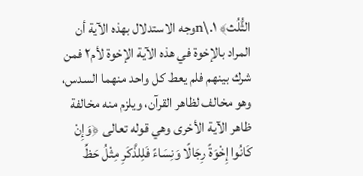الثُّلُث﴾ ١.\nوجه الاستدلال بهذه الآية أن المراد بالإخوة في هذه الآية الإخوة لأم٢ فمن شرك بينهم فلم يعط كل واحد منهما السدس، وهو مخالف لظاهر القرآن، ويلزم منه مخالفة ظاهر الآية الأخرى وهي قوله تعالى ﴿وَإِنْ كَانُوا إِخْوَةً رِجَالًا وَنِسَاءً فَلِلذَّكَرِ مِثْلُ حَظِّ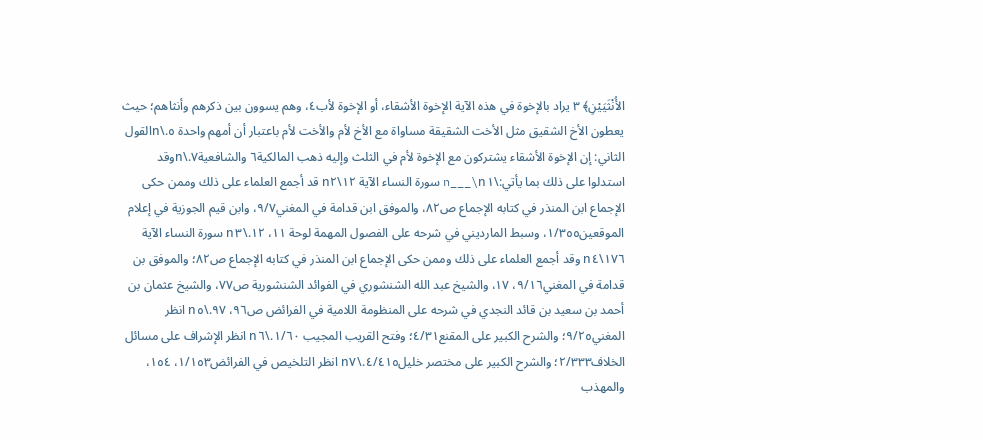الأُنْثَيَيْنِ﴾ ٣ يراد بالإخوة في هذه الآية الإخوة الأشقاء، أو الإخوة لأب٤، وهم يسوون بين ذكرهم وأنثاهم؛ حيث يعطون الأخ الشقيق مثل الأخت الشقيقة مساواة مع الأخ لأم والأخت لأم باعتبار أن أمهم واحدة ٥.\nالقول الثاني: إن الإخوة الأشقاء يشتركون مع الإخوة لأم في الثلث وإليه ذهب المالكية٦ والشافعية٧.\nوقد استدلوا على ذلك بما يأتي:\n___\n١ سورة النساء الآية ١٢\n٢ قد أجمع العلماء على ذلك وممن حكى الإجماع ابن المنذر في كتابه الإجماع ص٨٢، والموفق ابن قدامة في المغني٩/٧، وابن قيم الجوزية في إعلام الموقعين١/٣٥٥، وسبط المارديني في شرحه على الفصول المهمة لوحة ١١، ١٢.\n٣ سورة النساء الآية ١٧٦\n٤ وقد أجمع العلماء على ذلك وممن حكى الإجماع ابن المنذر في كتابه الإجماع ص٨٢؛ والموفق بن قدامة في المغني٩/١٦، ١٧، والشيخ عبد الله الشنشوري في الفوائد الشنشورية ص٧٧، والشيخ عثمان بن أحمد بن سعيد بن قائد النجدي في شرحه على المنظومة اللامية في الفرائض ص٩٦، ٩٧.\n٥ انظر المغني٩/٢٥؛ والشرح الكبير على المقنع٤/٣١؛ وفتح القريب المجيب ١/٦٠.\n٦ انظر الإشراف على مسائل الخلاف٢/٣٣٣؛ والشرح الكبير على مختصر خليل٤/٤١٥.\n٧ انظر التلخيص في الفرائض١/١٥٣، ١٥٤، والمهذب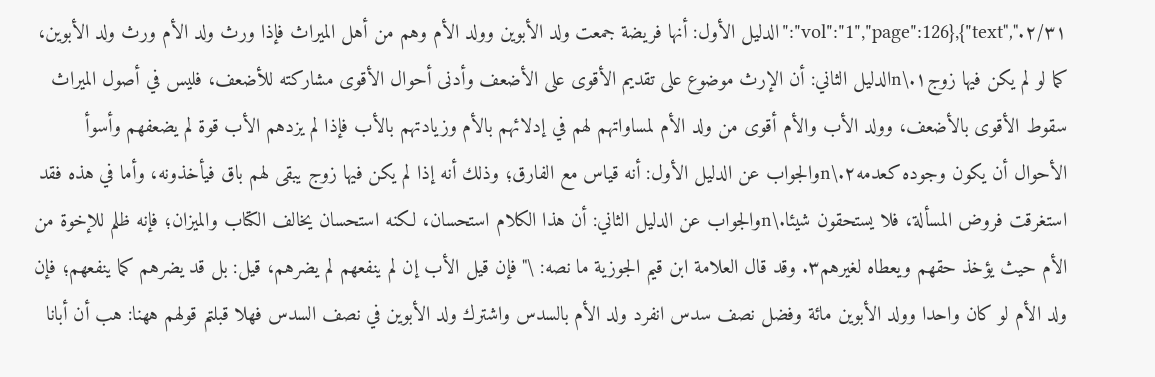٢/٣١.","vol":"1","page":126},{"text":"الدليل الأول: أنها فريضة جمعت ولد الأبوين وولد الأم وهم من أهل الميراث فإذا ورث ولد الأم ورث ولد الأبوين، كما لو لم يكن فيها زوج١.\nالدليل الثاني: أن الإرث موضوع على تقديم الأقوى على الأضعف وأدنى أحوال الأقوى مشاركته للأضعف، فليس في أصول الميراث سقوط الأقوى بالأضعف، وولد الأب والأم أقوى من ولد الأم لمساواتهم لهم في إدلائهم بالأم وزيادتهم بالأب فإذا لم يزدهم الأب قوة لم يضعفهم وأسوأ الأحوال أن يكون وجوده كعدمه٢.\nوالجواب عن الدليل الأول: أنه قياس مع الفارق؛ وذلك أنه إذا لم يكن فيها زوج يبقى لهم باق فيأخذونه، وأما في هذه فقد استغرقت فروض المسألة، فلا يستحقون شيئا.\nوالجواب عن الدليل الثاني: أن هذا الكلام استحسان، لكنه استحسان يخالف الكتاب والميزان؛ فإنه ظلم للإخوة من الأم حيث يؤخذ حقهم ويعطاه لغيرهم٣. وقد قال العلامة ابن قيم الجوزية ما نصه: \"فإن قيل الأب إن لم ينفعهم لم يضرهم، قيل: بل قد يضرهم كما ينفعهم؛ فإن ولد الأم لو كان واحدا وولد الأبوين مائة وفضل نصف سدس انفرد ولد الأم بالسدس واشترك ولد الأبوين في نصف السدس فهلا قبلتم قولهم ههنا: هب أن أبانا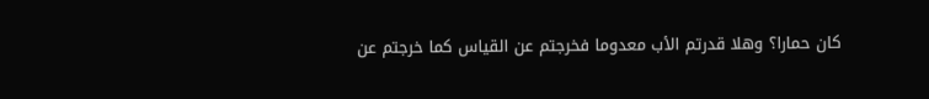كان حمارا؟ وهلا قدرتم الأب معدوما فخرجتم عن القياس كما خرجتم عن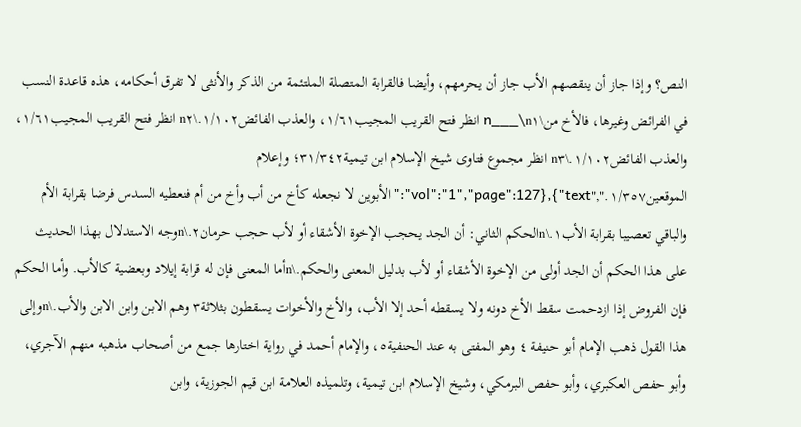النص؟ وإذا جاز أن ينقصهم الأب جاز أن يحرمهم، وأيضا فالقرابة المتصلة الملتئمة من الذكر والأنثى لا تفرق أحكامه، هذه قاعدة النسب في الفرائض وغيرها، فالأخ من\n___\n١ انظر فتح القريب المجيب١/٦١، والعذب الفائض١/١٠٢.\n٢ انظر فتح القريب المجيب١/٦١، والعذب الفائض١/١٠٢.\n٣ انظر مجموع فتاوى شيخ الإسلام ابن تيمية٣١/٣٤٢؛ وإعلام الموقعين١/٣٥٧.","vol":"1","page":127},{"text":"الأبوين لا نجعله كأخ من أب وأخ من أم فنعطيه السدس فرضا بقرابة الأم والباقي تعصيبا بقرابة الأب١.\nالحكم الثاني: أن الجد يحجب الإخوة الأشقاء أو لأب حجب حرمان٢.\nوجه الاستدلال بهذا الحديث على هذا الحكم أن الجد أولى من الإخوة الأشقاء أو لأب بدليل المعنى والحكم.\nأما المعنى فإن له قرابة إيلاد وبعضية كالأب. وأما الحكم فإن الفروض إذا ازدحمت سقط الأخ دونه ولا يسقطه أحد إلا الأب، والأخ والأخوات يسقطون بثلاثة٣ وهم الابن وابن الابن والأب.\nوإلى هذا القول ذهب الإمام أبو حنيفة ٤ وهو المفتى به عند الحنفية٥، والإمام أحمد في رواية اختارها جمع من أصحاب مذهبه منهم الآجري، وأبو حفص العكبري، وأبو حفص البرمكي، وشيخ الإسلام ابن تيمية، وتلميذه العلامة ابن قيم الجوزية، وابن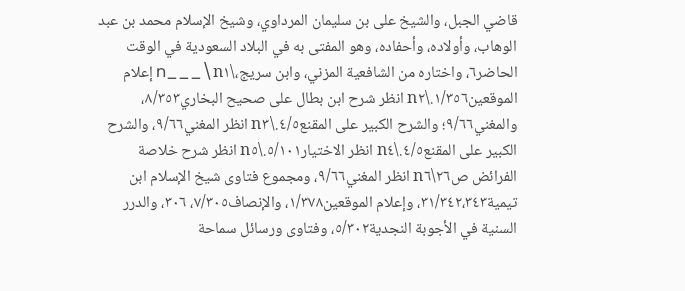قاضي الجبل، والشيخ على بن سليمان المرداوي، وشيخ الإسلام محمد بن عبد الوهاب، وأولاده، وأحفاده، وهو المفتى به في البلاد السعودية في الوقت الحاضر٦، واختاره من الشافعية المزني، وابن سريج،\n___\n١ إعلام الموقعين١/٣٥٦.\n٢ انظر شرح ابن بطال على صحيح البخاري٨/٣٥٣، والمغني٩/٦٦؛ والشرح الكبير على المقنع٤/٥.\n٣ انظر المغني٩/٦٦، والشرح الكبير على المقنع٤/٥.\n٤ انظر الاختيار٥/١٠١.\n٥ انظر شرح خلاصة الفرائض ص٢٦\n٦ انظر المغني٩/٦٦، ومجموع فتاوى شيخ الإسلام ابن تيمية٣١/٣٤٢،٣٤٣، وإعلام الموقعين١/٣٧٨، والإنصاف٧/٣٠٥، ٣٠٦، والدرر السنية في الأجوبة النجدية٥/٣٠٢، وفتاوى ورسائل سماحة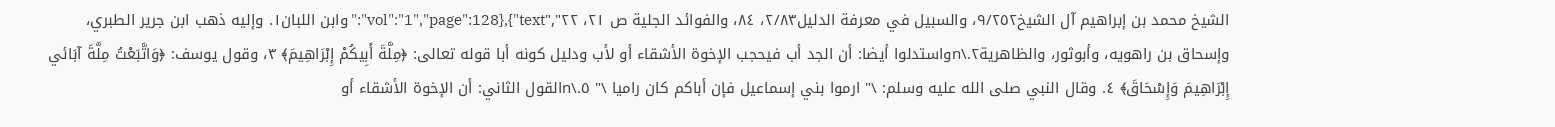الشيخ محمد بن إبراهيم آل الشيخ٩/٢٥٢، والسبيل في معرفة الدليل٢/٨٣، ٨٤، والفوائد الجلية ص ٢١، ٢٢","vol":"1","page":128},{"text":"وابن اللبان١. وإليه ذهب ابن جرير الطبري، وإسحاق بن راهويه، وأبوثور، والظاهرية٢.\nواستدلوا أيضا: أن الجد أب فيحجب الإخوة الأشقاء أو لأب ودليل كونه أبا قوله تعالى: ﴿مِلَّةَ أَبِيكُمْ إِبْرَاهِيمَ﴾ ٣، وقول يوسف: ﴿وَاتَّبَعْتُ مِلَّةَ آبَائي إِبْرَاهِيمَ وَإِسْحَاقَ﴾ ٤. وقال النبي صلى الله عليه وسلم: \" ارموا بني إسماعيل فإن أباكم كان راميا \" ٥.\nالقول الثاني: أن الإخوة الأشقاء أو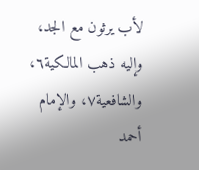لأب يرثون مع الجد، وإليه ذهب المالكية٦، والشافعية٧، والإمام أحمد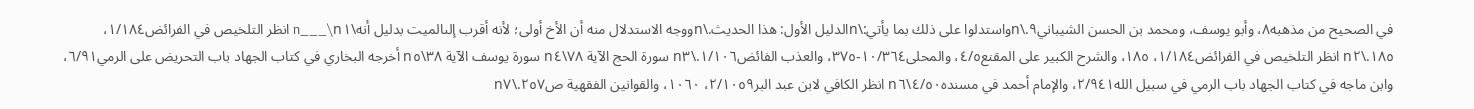في الصحيح من مذهبه٨، وأبو يوسف، ومحمد بن الحسن الشيباني٩.\nواستدلوا على ذلك بما يأتي:\nالدليل الأول: هذا الحديث.\nووجه الاستدلال منه أن الأخ أولى؛ لأنه أقرب إلىالميت بدليل أنه\n___\n١ انظر التلخيص في الفرائض١/١٨٤، ١٨٥.\n٢ انظر التلخيص في الفرائض١/١٨٤، ١٨٥، والشرح الكبير على المقنع٤/٥، والمحلى١٠/٣٦٤-٣٧٥، والعذب الفائض١/١٠٦.\n٣ سورة الحج الآية ٧٨\n٤ سورة يوسف الآية ٣٨\n٥ أخرجه البخاري في كتاب الجهاد باب التحريض على الرمي٦/٩١، وابن ماجه في كتاب الجهاد باب الرمي في سبيل الله٢/٩٤١، والإمام أحمد في مسنده٤/٥٠\n٦ انظر الكافي لابن عبد البر٢/١٠٥٩، ١٠٦٠، والقوانين الفقهية ص٢٥٧.\n٧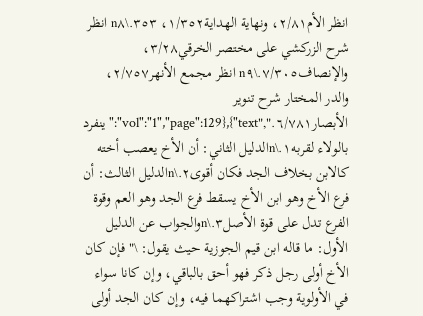انظر الأم٢/٨١، ونهاية الهداية١/٣٥٢، ٣٥٣.\n٨ انظر شرح الزركشي على مختصر الخرقي٣/٢٨، والإنصاف٧/٣٠٥.\n٩ انظر مجمع الأنهر٢/٧٥٧، والدر المختار شرح تنوير الأبصار٦/٧٨١.","vol":"1","page":129},{"text":"ينفرد بالولاء لقربه١.\nالدليل الثاني: أن الأخ يعصب أخته كالابن بخلاف الجد فكان أقوى٢.\nالدليل الثالث: أن فرع الأخ وهو ابن الأخ يسقط فرع الجد وهو العم وقوة الفرع تدل على قوة الأصل٣.\nوالجواب عن الدليل الأول: ما قاله ابن قيم الجوزية حيث يقول: \" فإن كان الأخ أولى رجل ذكر فهو أحق بالباقي، وإن كانا سواء في الأولوية وجب اشتراكهما فيه، وإن كان الجد أولى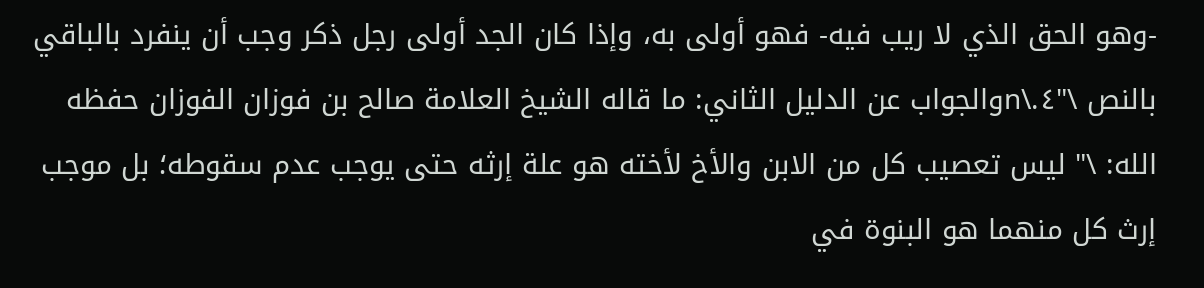-وهو الحق الذي لا ريب فيه- فهو أولى به، وإذا كان الجد أولى رجل ذكر وجب أن ينفرد بالباقي بالنص \"٤.\nوالجواب عن الدليل الثاني: ما قاله الشيخ العلامة صالح بن فوزان الفوزان حفظه الله: \" ليس تعصيب كل من الابن والأخ لأخته هو علة إرثه حتى يوجب عدم سقوطه؛ بل موجب إرث كل منهما هو البنوة في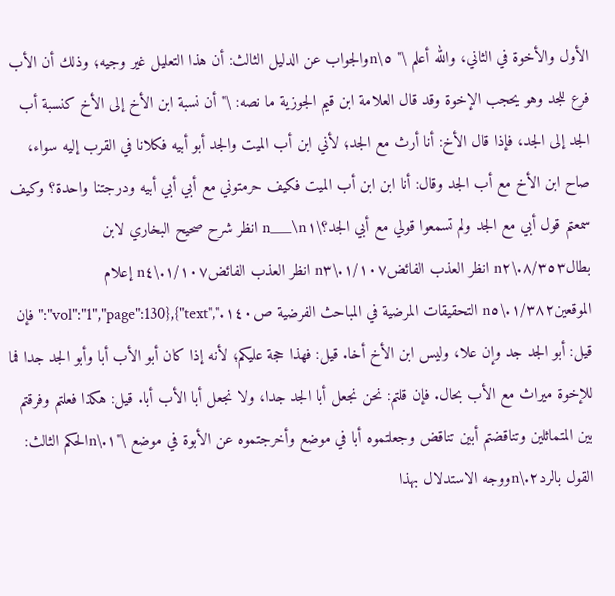الأول والأخوة في الثاني، والله أعلم \" ٥\nوالجواب عن الدليل الثالث: أن هذا التعليل غير وجيه؛ وذلك أن الأب فرع للجد وهو يحجب الإخوة وقد قال العلامة ابن قيم الجوزية ما نصه: \" أن نسبة ابن الأخ إلى الأخ كنسبة أب الجد إلى الجد، فإذا قال الأخ: أنا أرث مع الجد؛ لأني ابن أب الميت والجد أبو أبيه فكلانا في القرب إليه سواء، صاح ابن الأخ مع أب الجد وقال: أنا ابن ابن أب الميت فكيف حرمتوني مع أبي أبي أبيه ودرجتنا واحدة؟ وكيف سمعتم قول أبي مع الجد ولم تسمعوا قولي مع أبي الجد؟\n___\n١ انظر شرح صحيح البخاري لابن بطال٨/٣٥٣.\n٢ انظر العذب الفائض١/١٠٧.\n٣ انظر العذب الفائض١/١٠٧.\n٤ إعلام الموقعين١/٣٨٢.\n٥ التحقيقات المرضية في المباحث الفرضية ص١٤٠.","vol":"1","page":130},{"text":"فإن قيل: أبو الجد جد وإن علا، وليس ابن الأخ أخا. قيل: فهذا حجة عليكم؛ لأنه إذا كان أبو الأب أبا وأبو الجد جدا فما للإخوة ميراث مع الأب بحال. فإن قلتم: نحن نجعل أبا الجد جدا، ولا نجعل أبا الأب أبا. قيل: هكذا فعلتم وفرقتم بين المتماثلين وتناقضتم أبين تناقض وجعلتموه أبا في موضع وأخرجتموه عن الأبوة في موضع \"١.\nالحكم الثالث: القول بالرد٢.\nووجه الاستدلال بهذا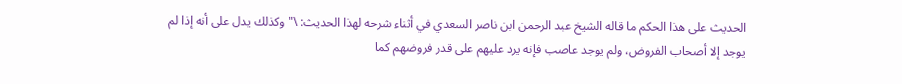الحديث على هذا الحكم ما قاله الشيخ عبد الرحمن ابن ناصر السعدي في أثناء شرحه لهذا الحديث: \" وكذلك يدل على أنه إذا لم يوجد إلا أصحاب الفروض، ولم يوجد عاصب فإنه يرد عليهم على قدر فروضهم كما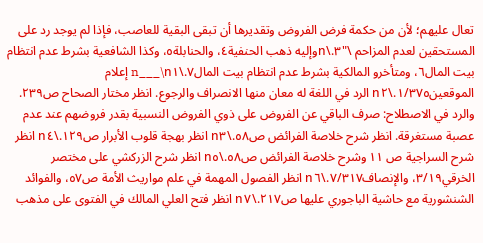تعال عليهم؛ لأن من حكمة فرض الفروض وتقديرها أن تبقى البقية للعاصب، فإذا لم يوجد رد على المستحقين لعدم المزاحم \"٣.\nوإليه ذهب الحنفية٤، والحنابلة٥، وكذا الشافعية بشرط عدم انتظام بيت المال٦، ومتأخرو المالكية بشرط عدم انتظام بيت المال٧.\n___\n١ إعلام الموقعين١/٣٧٥.\n٢ الرد في اللغة له معان منها الانصراف والرجوع. انظر مختار الصحاح ص٢٣٩. والرد في الاصطلاح: صرف الباقي عن الفروض على ذوي الفروض النسبية بقدر فروضهم عند عدم عصبة مستغرقة. انظر شرح خلاصة الفرائض ص٥٨.\n٣ انظر بهجة قلوب الأبرار ص١٢٩.\n٤ انظر شرح السراجية ص ١١ وشرح خلاصة الفرائض ص٥٨.\n٥ انظر شرح الزركشي على مختصر الخرقي٣/١٩، والإنصاف٧/٣١٧.\n٦ انظر الفصول المهمة في علم مواريث الأمة ص٥٧، والفوائد الشنشورية مع حاشية الباجوري عليها ص٢١٧.\n٧ انظر فتح العلي المالك في الفتوى على مذهب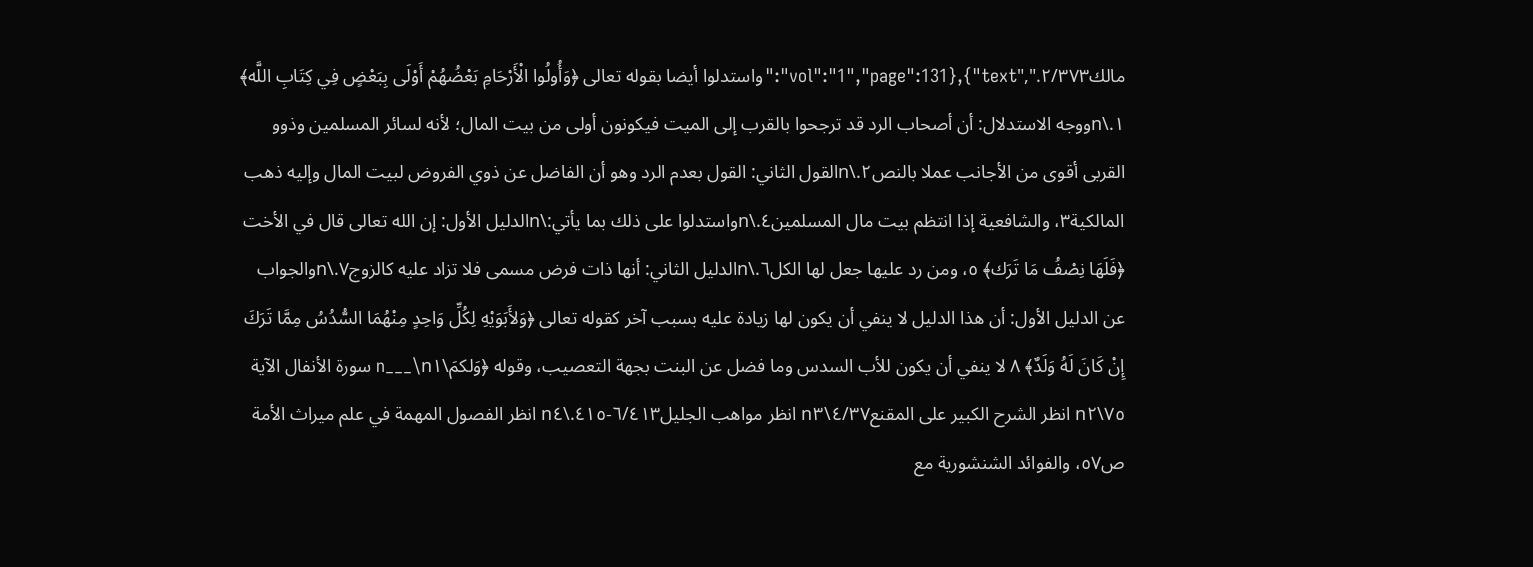مالك٢/٣٧٣.","vol":"1","page":131},{"text":"واستدلوا أيضا بقوله تعالى ﴿وَأُولُوا الْأَرْحَامِ بَعْضُهُمْ أَوْلَى بِبَعْضٍ فِي كِتَابِ اللَّه﴾ ١.\nووجه الاستدلال: أن أصحاب الرد قد ترجحوا بالقرب إلى الميت فيكونون أولى من بيت المال؛ لأنه لسائر المسلمين وذوو القربى أقوى من الأجانب عملا بالنص٢.\nالقول الثاني: القول بعدم الرد وهو أن الفاضل عن ذوي الفروض لبيت المال وإليه ذهب المالكية٣، والشافعية إذا انتظم بيت مال المسلمين٤.\nواستدلوا على ذلك بما يأتي:\nالدليل الأول: إن الله تعالى قال في الأخت ﴿فَلَهَا نِصْفُ مَا تَرَك﴾ ٥، ومن رد عليها جعل لها الكل٦.\nالدليل الثاني: أنها ذات فرض مسمى فلا تزاد عليه كالزوج٧.\nوالجواب عن الدليل الأول: أن هذا الدليل لا ينفي أن يكون لها زيادة عليه بسبب آخر كقوله تعالى ﴿وَلأَبَوَيْهِ لِكُلِّ وَاحِدٍ مِنْهُمَا السُّدُسُ مِمَّا تَرَكَ إِنْ كَانَ لَهُ وَلَدٌ﴾ ٨ لا ينفي أن يكون للأب السدس وما فضل عن البنت بجهة التعصيب، وقوله ﴿وَلكمَ\n___\n١ سورة الأنفال الآية ٧٥\n٢ انظر الشرح الكبير على المقنع٤/٣٧\n٣ انظر مواهب الجليل٦/٤١٣-٤١٥.\n٤ انظر الفصول المهمة في علم ميراث الأمة ص٥٧، والفوائد الشنشورية مع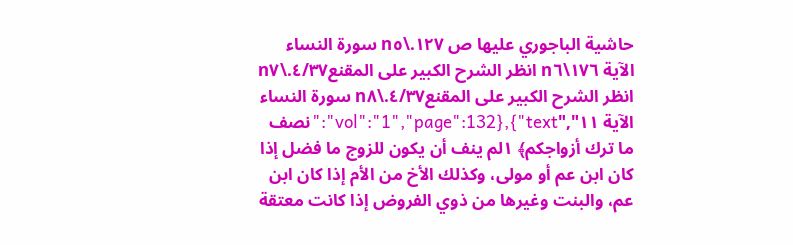حاشية الباجوري عليها ص ١٢٧.\n٥ سورة النساء الآية ١٧٦\n٦ انظر الشرح الكبير على المقنع٤/٣٧.\n٧ انظر الشرح الكبير على المقنع٤/٣٧.\n٨ سورة النساء الآية ١١","vol":"1","page":132},{"text":"نصف ما ترك أزواجكم﴾ ١لم ينف أن يكون للزوج ما فضل إذا كان ابن عم أو مولى، وكذلك الأخ من الأم إذا كان ابن عم، والبنت وغيرها من ذوي الفروض إذا كانت معتقة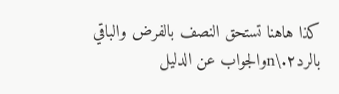كذا هاهنا تستحق النصف بالفرض والباقي بالرد٢.\nوالجواب عن الدليل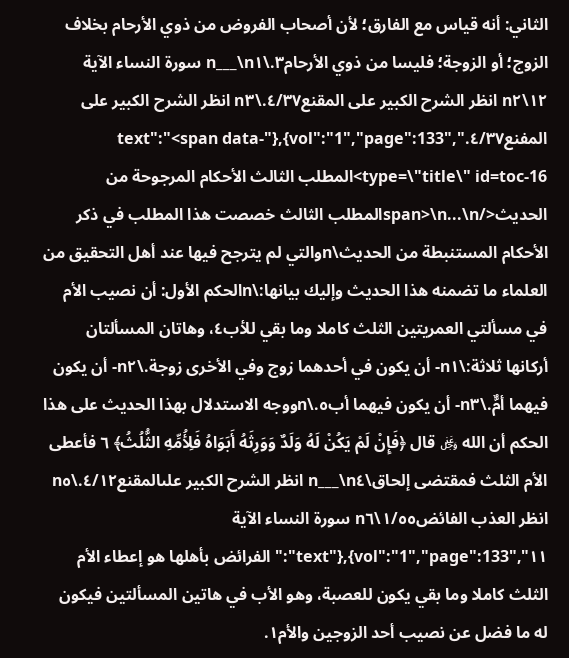الثاني: أنه قياس مع الفارق؛ لأن أصحاب الفروض من ذوي الأرحام بخلاف الزوج؛ أو الزوجة؛ فليسا من ذوي الأرحام٣.\n___\n١ سورة النساء الآية ١٢\n٢ انظر الشرح الكبير على المقنع٤/٣٧.\n٣ انظر الشرح الكبير على المفنع٤/٣٧.","vol":"1","page":133},{"text":"<span data-type=\"title\" id=toc-16>المطلب الثالث الأحكام المرجوحة من الحديث</span>\n...\nالمطلب الثالث خصصت هذا المطلب في ذكر الأحكام المستنبطة من الحديث\nوالتي لم يترجح فيها عند أهل التحقيق من العلماء ما تضمنه هذا الحديث وإليك بيانها:\nالحكم الأول: أن نصيب الأم في مسألتي العمريتين الثلث كاملا وما بقي للأب٤، وهاتان المسألتان أركانها ثلاثة:\n١- أن يكون في أحدهما زوج وفي الأخرى زوجة.\n٢- أن يكون فيهما أمٌّ.\n٣- أن يكون فيهما أب٥.\nووجه الاستدلال بهذا الحديث على هذا الحكم أن الله ﷿ قال ﴿فَإِنْ لَمْ يَكُنْ لَهُ وَلَدٌ وَوَرِثَهُ أَبَوَاهُ فَلِأُمِّهِ الثُّلُثُ﴾ ٦ فأعطى الأم الثلث فمقتضى إلحاق\n___\n٤ انظر الشرح الكبير علىالمقنع٤/١٢.\n٥ انظر العذب الفائض١/٥٥\n٦ سورة النساء الآية ١١","vol":"1","page":133},{"text":"الفرائض بأهلها هو إعطاء الأم الثلث كاملا وما بقي يكون للعصبة، وهو الأب في هاتين المسألتين فيكون له ما فضل عن نصيب أحد الزوجين والأم١.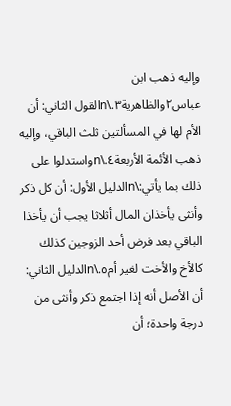وإليه ذهب ابن عباس٢والظاهرية٣.\nالقول الثاني: أن الأم لها في المسألتين ثلث الباقي، وإليه ذهب الأئمة الأربعة٤.\nواستدلوا على ذلك بما يأتي:\nالدليل الأول: أن كل ذكر وأنثى يأخذان المال أثلاثا يجب أن يأخذا الباقي بعد فرض أحد الزوجين كذلك كالأخ والأخت لغير أم٥.\nالدليل الثاني: أن الأصل أنه إذا اجتمع ذكر وأنثى من درجة واحدة؛ أن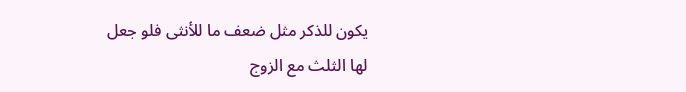يكون للذكر مثل ضعف ما للأنثى فلو جعل لها الثلث مع الزوج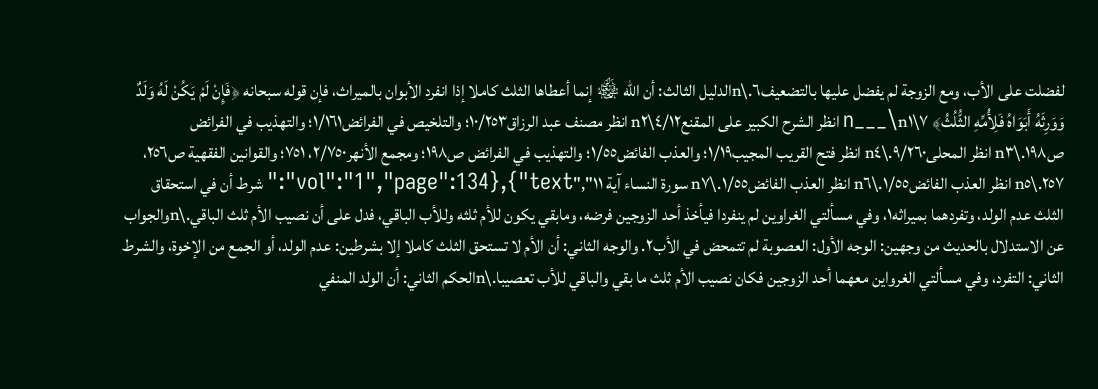لفضلت على الأب، ومع الزوجة لم يفضل عليها بالتضعيف٦.\nالدليل الثالث: أن الله ﷾ إنما أعطاها الثلث كاملا إذا انفرد الأبوان بالميراث، فإن قوله سبحانه ﴿فَإِنْ لَمْ يَكُنْ لَهُ وَلَدٌ وَوَرِثَهُ أَبَوَاهُ فَلِأُمِّهِ الثُّلُثُ﴾ ٧\n___\n١ انظر الشرح الكبير على المقنع٤/١٢\n٢ انظر مصنف عبد الرزاق١٠/٢٥٣؛ والتلخيص في الفرائض١/١٦١؛ والتهذيب في الفرائض ص١٩٨.\n٣ انظر المحلى٩/٢٦٠.\n٤ انظر فتح القريب المجيب١/١٩؛ والعذب الفائض١/٥٥؛ والتهذيب في الفرائض ص١٩٨؛ ومجمع الأنهر٢/٧٥٠، ٧٥١؛ والقوانين الفقهية ص٢٥٦، ٢٥٧.\n٥ انظر العذب الفائض١/٥٥.\n٦ انظر العذب الفائض١/٥٥.\n٧ سورة النساء آية ١١","vol":"1","page":134},{"text":"شرط أن في استحقاق الثلث عدم الولد، وتفردهما بميراثه١، وفي مسألتي الغراوين لم ينفردا فيأخذ أحد الزوجين فرضه، ومابقي يكون للأم ثلثه وللأب الباقي، فدل على أن نصيب الأم ثلث الباقي.\nوالجواب عن الاستدلال بالحديث من وجهين: الوجه الأول: العصوبة لم تتمحض في الأب٢. والوجه الثاني: أن الأم لا تستحق الثلث كاملا إلا بشرطين: عدم الولد، أو الجمع من الإخوة، والشرط الثاني: التفرد، وفي مسألتي الغرواين معهما أحد الزوجين فكان نصيب الأم ثلث ما بقي والباقي للأب تعصيبا.\nالحكم الثاني: أن الولد المنفي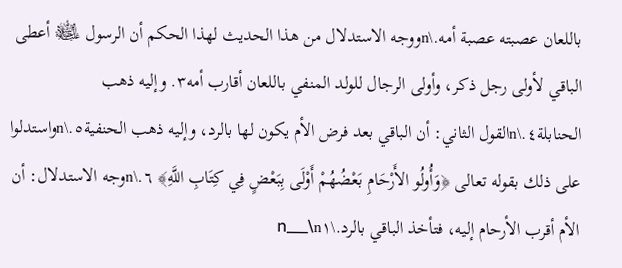باللعان عصبته عصبة أمه.\nووجه الاستدلال من هذا الحديث لهذا الحكم أن الرسول ﵊ أعطى الباقي لأولى رجل ذكر، وأولى الرجال للولد المنفي باللعان أقارب أمه٣. وإليه ذهب الحنابلة٤.\nالقول الثاني: أن الباقي بعد فرض الأم يكون لها بالرد، وإليه ذهب الحنفية٥.\nواستدلوا على ذلك بقوله تعالى ﴿وَأُولُو الأَرْحَامِ بَعْضُهُمْ أَوْلَى بِبَعْضٍ فِي كِتَابِ اللَّهِ﴾ ٦.\nوجه الاستدلال: أن الأم أقرب الأرحام إليه، فتأخذ الباقي بالرد.\n___\n١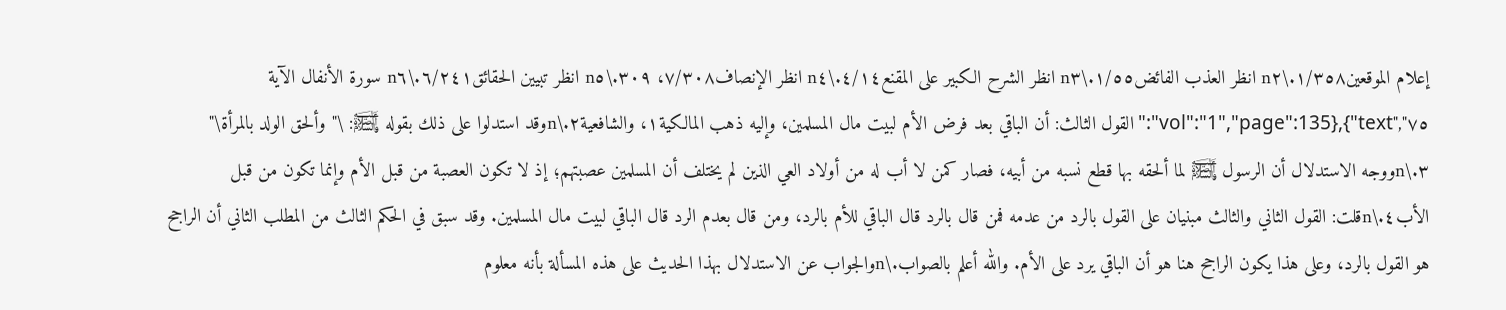إعلام الموقعين١/٣٥٨.\n٢ انظر العذب الفائض١/٥٥.\n٣ انظر الشرح الكبير على المقنع٤/١٤.\n٤ انظر الإنصاف٧/٣٠٨، ٣٠٩.\n٥ انظر تبيين الحقائق٦/٢٤١.\n٦ سورة الأنفال الآية ٧٥","vol":"1","page":135},{"text":"القول الثالث: أن الباقي بعد فرض الأم لبيت مال المسلمين، وإليه ذهب المالكية١، والشافعية٢.\nوقد استدلوا على ذلك بقوله ﵊: \" وألحق الولد بالمرأة\" ٣.\nووجه الاستدلال أن الرسول ﵊ لما ألحقه بها قطع نسبه من أبيه، فصار كمن لا أب له من أولاد العي الذين لم يختلف أن المسلمين عصبتهم؛ إذ لا تكون العصبة من قبل الأم وإنما تكون من قبل الأب٤.\nقلت: القول الثاني والثالث مبنيان على القول بالرد من عدمه فمن قال بالرد قال الباقي للأم بالرد، ومن قال بعدم الرد قال الباقي لبيت مال المسلمين. وقد سبق في الحكم الثالث من المطلب الثاني أن الراجح هو القول بالرد، وعلى هذا يكون الراجح هنا هو أن الباقي يرد على الأم. والله أعلم بالصواب.\nوالجواب عن الاستدلال بهذا الحديث على هذه المسألة بأنه معلوم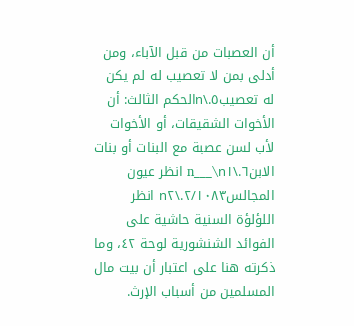أن العصبات من قبل الآباء، ومن أدلى بمن لا تعصيب له لم يكن له تعصيب٥.\nالحكم الثالث: أن الأخوات الشقيقات، أو الأخوات لأب لسن عصبة مع البنات أو بنات الابن٦.\n___\n١ انظر عيون المجالس٢/١٠٨٣.\n٢ انظر اللؤلؤة السنية حاشية على الفوائد الشنشورية لوحة ٤٢، وما ذكرته هنا على اعتبار أن بيت مال المسلمين من أسباب الإرث.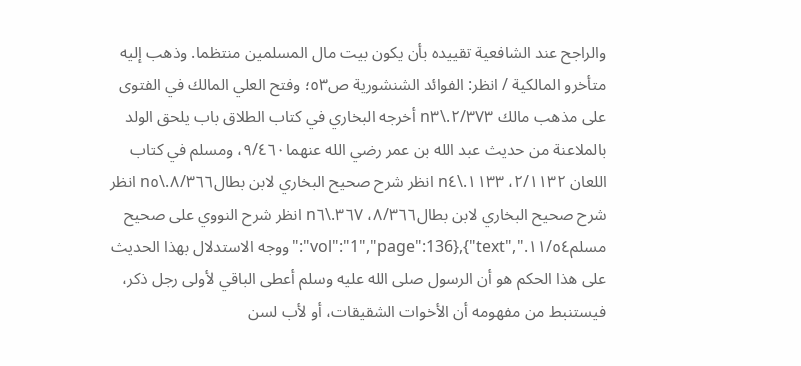والراجح عند الشافعية تقييده بأن يكون بيت مال المسلمين منتظما. وذهب إليه متأخرو المالكية / انظر: الفوائد الشنشورية ص٥٣؛ وفتح العلي المالك في الفتوى على مذهب مالك ٢/٣٧٣.\n٣ أخرجه البخاري في كتاب الطلاق باب يلحق الولد بالملاعنة من حديث عبد الله بن عمر رضي الله عنهما٩/٤٦٠، ومسلم في كتاب اللعان ٢/١١٣٢، ١١٣٣.\n٤ انظر شرح صحيح البخاري لابن بطال٨/٣٦٦.\n٥ انظر شرح صحيح البخاري لابن بطال٨/٣٦٦، ٣٦٧.\n٦ انظر شرح النووي على صحيح مسلم١١/٥٤.","vol":"1","page":136},{"text":"ووجه الاستدلال بهذا الحديث على هذا الحكم هو أن الرسول صلى الله عليه وسلم أعطى الباقي لأولى رجل ذكر، فيستنبط من مفهومه أن الأخوات الشقيقات، أو لأب لسن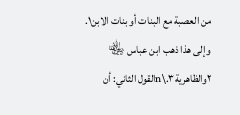من العصبة مع البنات أو بنات الابن١. وإلى هذا ذهب ابن عباس ﵄ ٢والظاهرية٣.\nالقول الثاني: أن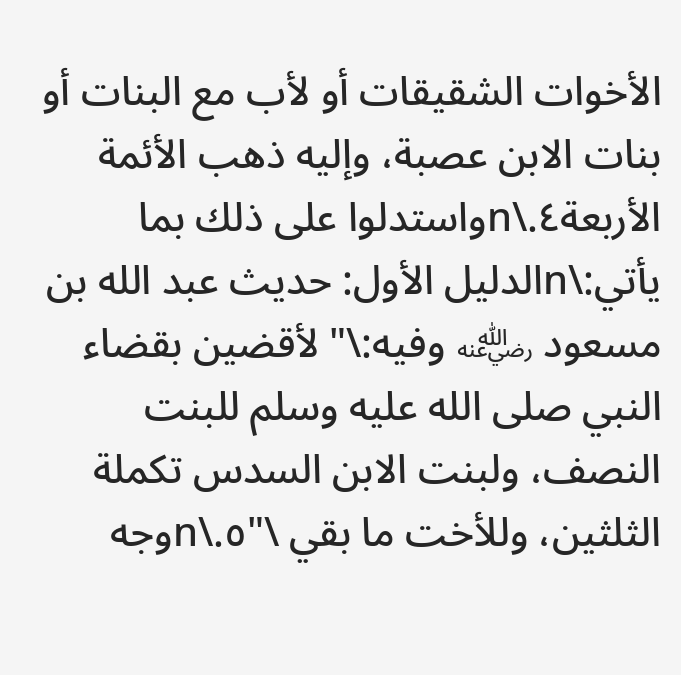الأخوات الشقيقات أو لأب مع البنات أو بنات الابن عصبة، وإليه ذهب الأئمة الأربعة٤.\nواستدلوا على ذلك بما يأتي:\nالدليل الأول: حديث عبد الله بن مسعود ﵁ وفيه:\" لأقضين بقضاء النبي صلى الله عليه وسلم للبنت النصف، ولبنت الابن السدس تكملة الثلثين، وللأخت ما بقي \"٥.\nوجه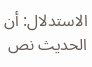الاستدلال: أن الحديث نص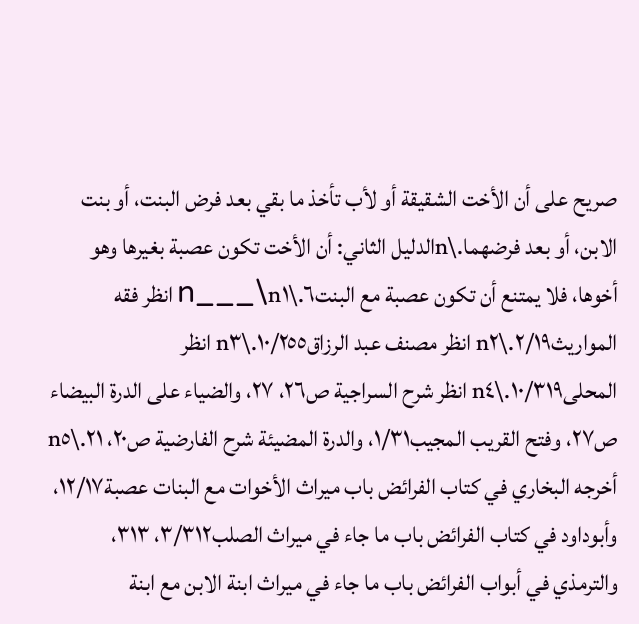صريح على أن الأخت الشقيقة أو لأب تأخذ ما بقي بعد فرض البنت، أو بنت الابن، أو بعد فرضهما.\nالدليل الثاني: أن الأخت تكون عصبة بغيرها وهو أخوها، فلا يمتنع أن تكون عصبة مع البنت٦.\n___\n١ انظر فقه المواريث٢/١٩.\n٢ انظر مصنف عبد الرزاق١٠/٢٥٥.\n٣ انظر المحلى١٠/٣١٩.\n٤ انظر شرح السراجية ص٢٦، ٢٧، والضياء على الدرة البيضاء ص٢٧، وفتح القريب المجيب١/٣١، والدرة المضيئة شرح الفارضية ص٢٠، ٢١.\n٥ أخرجه البخاري في كتاب الفرائض باب ميراث الأخوات مع البنات عصبة١٢/١٧، وأبوداود في كتاب الفرائض باب ما جاء في ميراث الصلب٣/٣١٢، ٣١٣، والترمذي في أبواب الفرائض باب ما جاء في ميراث ابنة الابن مع ابنة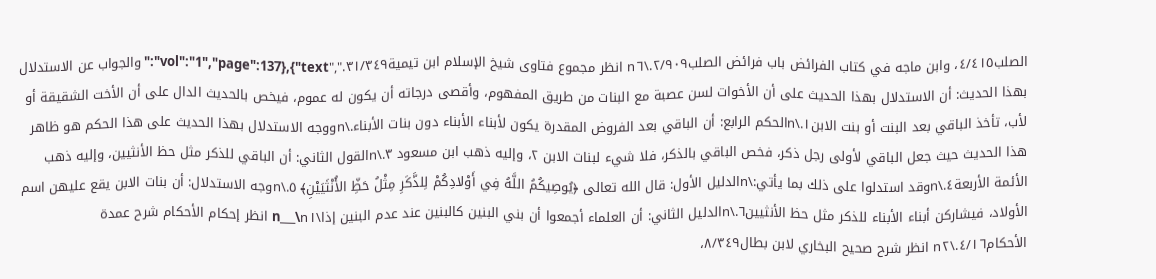الصلب٤/٤١٥، وابن ماجه في كتاب الفرائض باب فرائض الصلب٢/٩٠٩.\n٦ انظر مجموع فتاوى شيخ الإسلام ابن تيمية٣١/٣٤٩.","vol":"1","page":137},{"text":"والجواب عن الاستدلال بهذا الحديث: أن الاستدلال بهذا الحديث على أن الأخوات لسن عصبة مع البنات من طريق المفهوم، وأقصى درجاته أن يكون له عموم، فيخص بالحديث الدال على أن الأخت الشقيقة أو لأب، تأخذ الباقي بعد البنت أو بنت الابن١.\nالحكم الرابع: أن الباقي بعد الفروض المقدرة يكون لأبناء الأبناء دون بنات الأبناء.\nووجه الاستدلال بهذا الحديث على هذا الحكم هو ظاهر هذا الحديث حيث جعل الباقي لأولى رجل ذكر، فخص الباقي بالذكر، فلا شيء لبنات الابن ٢، وإليه ذهب ابن مسعود ٣.\nالقول الثاني: أن الباقي للذكر مثل حظ الأنثيين، وإليه ذهب الأئمة الأربعة٤.\nوقد استدلوا على ذلك بما يأتي:\nالدليل الأول: قال الله تعالى ﴿يُوصِيكُمُ اللَّهُ فِي أَوْلادِكُمْ لِلذَّكَرِ مِثْلُ حَظِّ الأُنْثَيَيْنِ﴾ ٥.\nوجه الاستدلال: أن بنات الابن يقع عليهن اسم الأولاد، فيشاركن أبناء الأبناء للذكر مثل حظ الأنثيين٦.\nالدليل الثاني: أن العلماء أجمعوا أن بني البنين كالبنين عند عدم البنين إذا\n___\n١ انظر إحكام الأحكام شرح عمدة الأحكام٤/١٦.\n٢ انظر شرح صحيح البخاري لابن بطال٨/٣٤٩،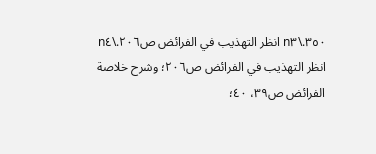٣٥٠.\n٣ انظر التهذيب في الفرائض ص٢٠٦.\n٤ انظر التهذيب في الفرائض ص٢٠٦؛ وشرح خلاصة الفرائض ص٣٩، ٤٠؛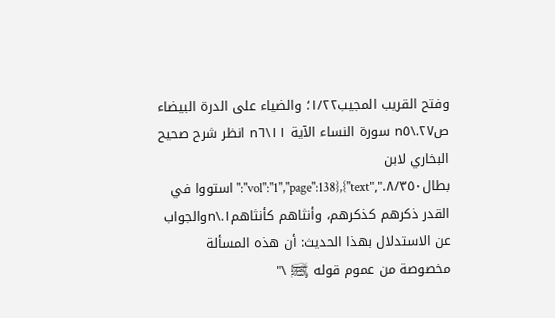وفتح القريب المجيب١/٢٢؛ والضياء على الدرة البيضاء ص٢٧.\n٥ سورة النساء الآية ١١\n٦ انظر شرح صحيح البخاري لابن بطال٨/٣٥٠.","vol":"1","page":138},{"text":"استووا في القدر ذكرهم كذكرهم، وأنثاهم كأنثاهم١.\nوالجواب عن الاستدلال بهذا الحديث: أن هذه المسألة مخصوصة من عموم قوله ﵊ \"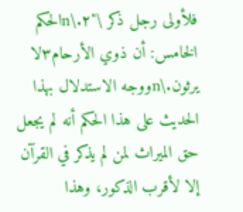فلأولى رجل ذكر \"٢.\nالحكم الخامس: أن ذوي الأرحام٣لا يرثون.\nووجه الاستدلال بهذا الحديث على هذا الحكم أنه لم يجعل حق الميراث لمن لم يذكر في القرآن إلا لأقرب الذكور، وهذا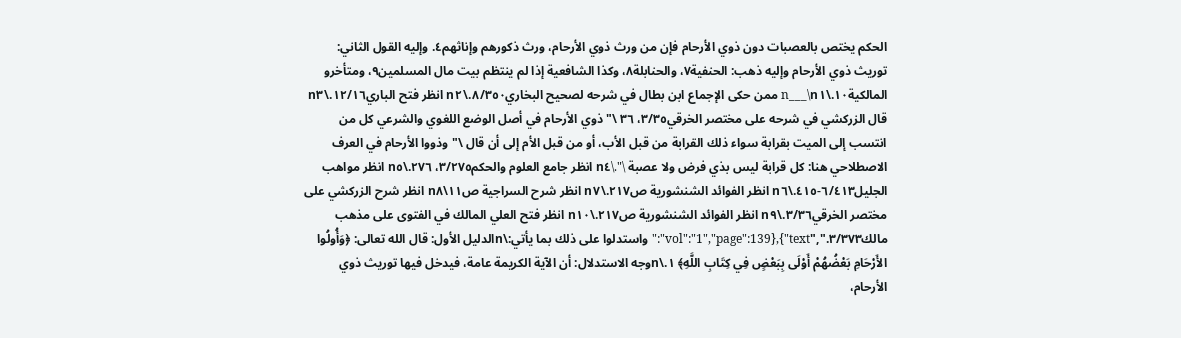الحكم يختص بالعصبات دون ذوي الأرحام فإن من ورث ذوي الأرحام، ورث ذكورهم وإناثهم٤. وإليه القول الثاني: توريث ذوي الأرحام وإليه ذهب: الحنفية٧، والحنابلة٨، وكذا الشافعية إذا لم ينتظم بيت مال المسلمين٩، ومتأخرو المالكية١٠.\n___\n١ ممن حكى الإجماع ابن بطال في شرحه لصحيح البخاري٨/٣٥٠.\n٢ انظر فتح الباري١٢/١٦.\n٣ قال الزركشي في شرحه على مختصر الخرقي٣/٣٥، ٣٦ \"ذوي الأرحام في أصل الوضع اللغوي والشرعي كل من انتسب إلى الميت بقرابة سواء ذلك القرابة من قبل الأب، أو من قبل الأم إلى أن قال \" وذووا الأرحام في العرف الاصطلاحي هنا: كل قرابة ليس بذي فرض ولا عصبة \".\n٤ انظر جامع العلوم والحكم٣/٢٧٥، ٢٧٦.\n٥ انظر مواهب الجليل٦/٤١٣-٤١٥.\n٦ انظر الفوائد الشنشورية ص٢١٧.\n٧ انظر شرح السراجية ص١١\n٨ انظر شرح الزركشي على مختصر الخرقي٣/٣٦.\n٩ انظر الفوائد الشنشورية ص٢١٧.\n١٠ انظر فتح العلي المالك في الفتوى على مذهب مالك٣/٣٧٣.","vol":"1","page":139},{"text":"واستدلوا على ذلك بما يأتي:\nالدليل الأول: قال الله تعالى: ﴿وَأُولُوا الأَرْحَامِ بَعْضُهُمْ أَوْلَى بِبَعْضٍ فِي كِتَابِ اللَّهِ﴾ ١.\nوجه الاستدلال: أن الآية الكريمة عامة، فيدخل فيها توريث ذوي الأرحام،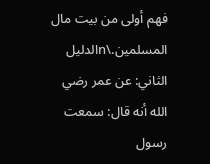فهم أولى من بيت مال المسلمين.\nالدليل الثاني: عن عمر رضي الله أنه قال: سمعت رسول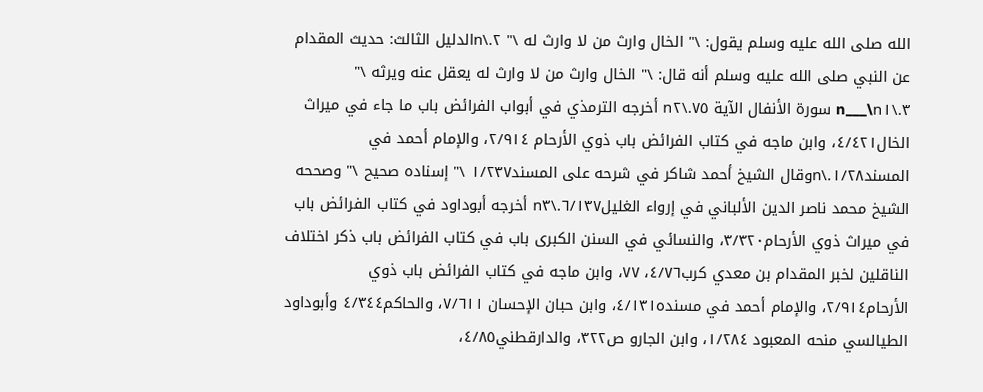الله صلى الله عليه وسلم يقول: \" الخال وارث من لا وارث له \" ٢.\nالدليل الثالث: حديث المقدام عن النبي صلى الله عليه وسلم أنه قال: \" الخال وارث من لا وارث له يعقل عنه ويرثه \" ٣.\n___\n١ سورة الأنفال الآية ٧٥.\n٢ أخرجه الترمذي في أبواب الفرائض باب ما جاء في ميراث الخال٤/٤٢١، وابن ماجه في كتاب الفرائض باب ذوي الأرحام ٢/٩١٤، والإمام أحمد في المسند١/٢٨.\nوقال الشيخ أحمد شاكر في شرحه على المسند١/٢٣٧ \" إسناده صحيح \" وصححه الشيخ محمد ناصر الدين الألباني في إرواء الغليل٦/١٣٧.\n٣ أخرجه أبوداود في كتاب الفرائض باب في ميراث ذوي الأرحام٣/٣٢٠، والنسائي في السنن الكبرى باب في كتاب الفرائض باب ذكر اختلاف الناقلين لخبر المقدام بن معدي كرب٤/٧٦، ٧٧، وابن ماجه في كتاب الفرائض باب ذوي الأرحام٢/٩١٤، والإمام أحمد في مسنده٤/١٣١، وابن حبان الإحسان ٧/٦١١، والحاكم٤/٣٤٤ وأبوداود الطيالسي منحه المعبود ١/٢٨٤، وابن الجارو ص٣٢٢، والدارقطني٤/٨٥،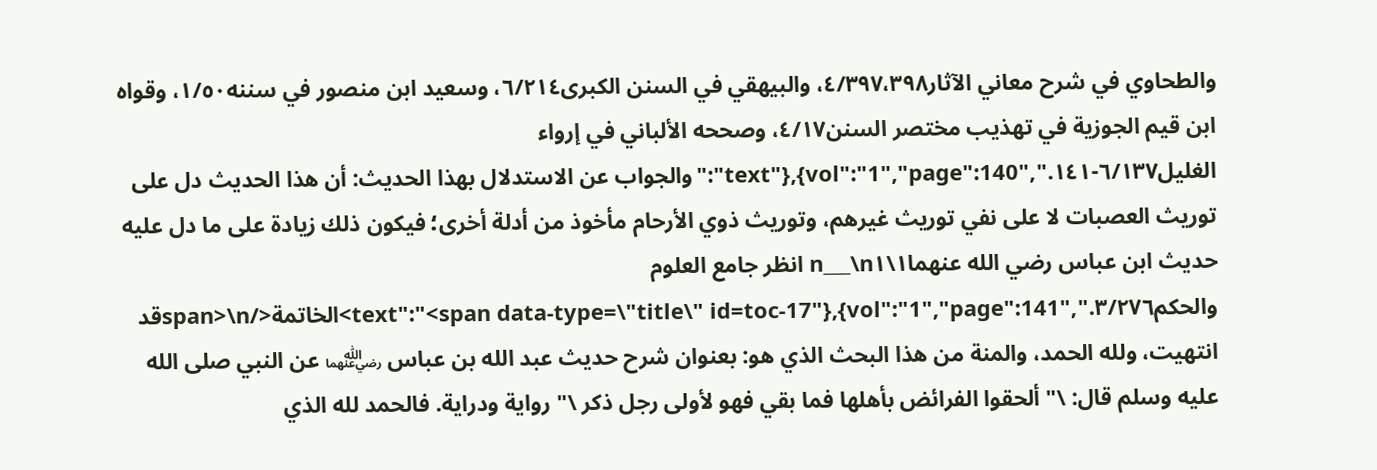والطحاوي في شرح معاني الآثار٤/٣٩٧،٣٩٨، والبيهقي في السنن الكبرى٦/٢١٤، وسعيد ابن منصور في سننه١/٥٠، وقواه ابن قيم الجوزية في تهذيب مختصر السنن٤/١٧، وصححه الألباني في إرواء الغليل٦/١٣٧-١٤١.","vol":"1","page":140},{"text":"والجواب عن الاستدلال بهذا الحديث: أن هذا الحديث دل على توريث العصبات لا على نفي توريث غيرهم، وتوريث ذوي الأرحام مأخوذ من أدلة أخرى؛ فيكون ذلك زيادة على ما دل عليه حديث ابن عباس رضي الله عنهما١\n___\n١ انظر جامع العلوم والحكم٣/٢٧٦.","vol":"1","page":141},{"text":"<span data-type=\"title\" id=toc-17>الخاتمة</span>\nقد انتهيت، ولله الحمد، والمنة من هذا البحث الذي هو: بعنوان شرح حديث عبد الله بن عباس ﵄ عن النبي صلى الله عليه وسلم قال: \" ألحقوا الفرائض بأهلها فما بقي فهو لأولى رجل ذكر \" رواية ودراية. فالحمد لله الذي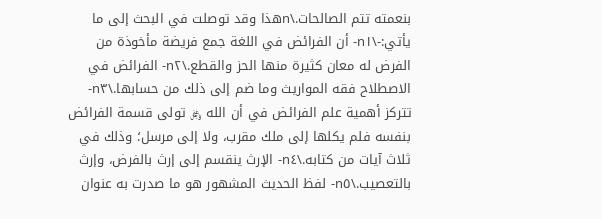بنعمته تتم الصالحات.\nهذا وقد توصلت في البحث إلى ما يأتي:-\n١- أن الفرائض في اللغة جمع فريضة مأخوذة من الفرض له معان كثيرة منها الحز والقطع.\n٢- الفرائض في الاصطلاح فقه المواريث وما ضم إلى ذلك من حسابها.\n٣- تتركز أهمية علم الفرائض في أن الله ﷿ تولى قسمة الفرائض بنفسه فلم يكلها إلى ملك مقرب، ولا إلى مرسل؛ وذلك في ثلاث آيات من كتابه.\n٤- الإرث ينقسم إلى إرث بالفرض، وإرث بالتعصيب.\n٥- لفظ الحديث المشهور هو ما صدرت به عنوان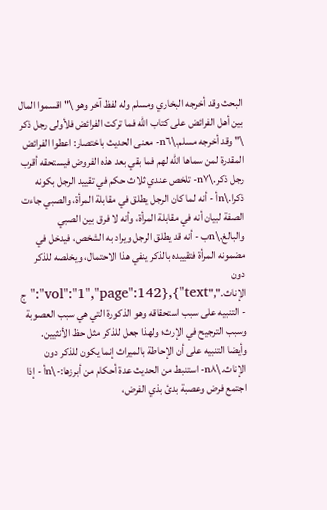البحث وقد أخرجه البخاري ومسلم وله لفظ آخر وهو \" اقسموا المال بين أهل الفرائض على كتاب الله فما تركت الفرائض فلأولى رجل ذكر \" وقد أخرجه مسلم.\n٦- معنى الحديث باختصار: اعطوا الفرائض المقدرة لمن سماها الله لهم فما بقي بعد هذه الفروض فيستحقه أقرب رجل ذكر.\n٧- تلخص عندي ثلاث حكم في تقييد الرجل بكونه ذكرا.\nأ - أنه لما كان الرجل يطلق في مقابلة المرأة، والصبي جاءت الصفة لبيان أنه في مقابلة المرأة، وأنه لا فرق بين الصبي والبالغ.\nب - أنه قد يطلق الرجل ويراد به الشخص، فيدخل في مضمونه المرأة فتقييده بالذكر ينفي هذا الاحتمال، ويخلصه للذكر دون الإناث.","vol":"1","page":142},{"text":"ج - التنبيه على سبب استحقاقه وهو الذكورة التي هي سبب العصوبة وسبب الترجيح في الإرث؛ ولهذا جعل للذكر مثل حظ الأنثيين. وأيضا التنبيه على أن الإحاطة بالميراث إنما يكون للذكر دون الإناث.\n٨- استنبط من الحديث عدة أحكام من أبرزها:-\nأ - إذا اجتمع فرض وعصبة بدئ بذي الفرض،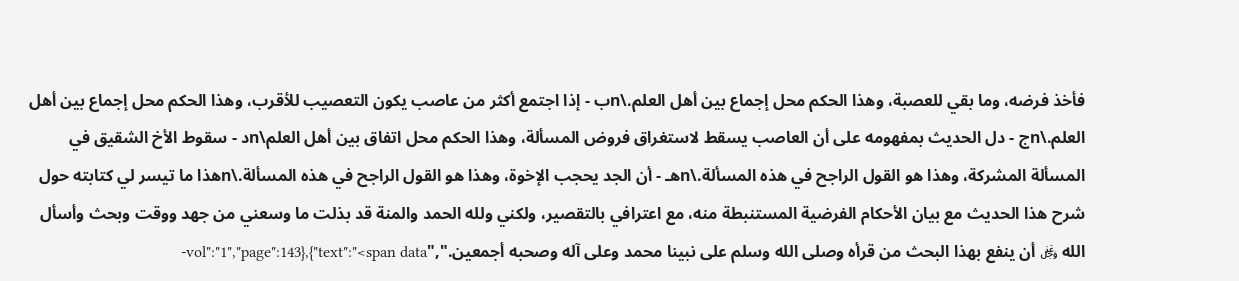فأخذ فرضه، وما بقي للعصبة، وهذا الحكم محل إجماع بين أهل العلم.\nب - إذا اجتمع أكثر من عاصب يكون التعصيب للأقرب، وهذا الحكم محل إجماع بين أهل العلم.\nج - دل الحديث بمفهومه على أن العاصب يسقط لاستغراق فروض المسألة، وهذا الحكم محل اتفاق بين أهل العلم\nد - سقوط الأخ الشقيق في المسألة المشركة، وهذا هو القول الراجح في هذه المسألة.\nهـ - أن الجد يحجب الإخوة، وهذا هو القول الراجح في هذه المسألة.\nهذا ما تيسر لي كتابته حول شرح هذا الحديث مع بيان الأحكام الفرضية المستنبطة منه، مع اعترافي بالتقصير، ولكني ولله الحمد والمنة قد بذلت ما وسعني من جهد ووقت وبحث وأسأل الله ﷿ أن ينفع بهذا البحث من قرأه وصلى الله وسلم على نبينا محمد وعلى آله وصحبه أجمعين.","vol":"1","page":143},{"text":"<span data-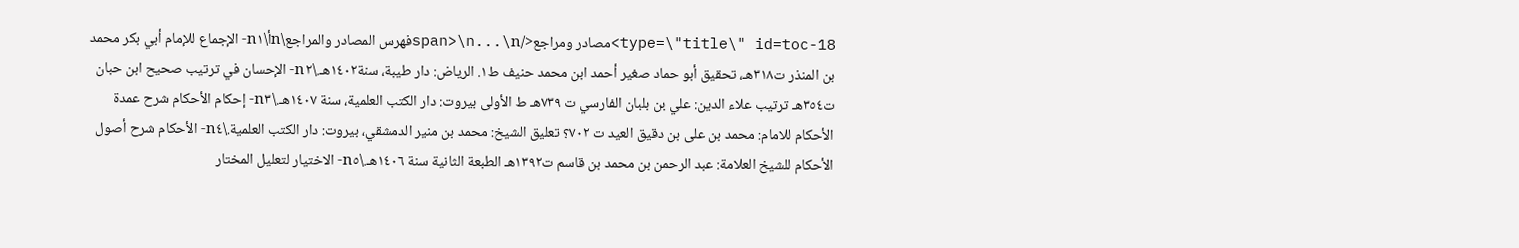type=\"title\" id=toc-18>مصادر ومراجع</span>\n...\nفهرس المصادر والمراجع\nأ\n١- الإجماع للإمام أبي بكر محمد بن المنذر ت٣١٨هـ، تحقيق أبو حماد صغير أحمد ابن محمد حنيف ط١. الرياض: دار طيبة، سنة١٤٠٢هـ.\n٢- الإحسان في ترتيب صحيح ابن حبان ت٣٥٤هـ ترتيب علاء الدين: علي بن بلبان الفارسي ت ٧٣٩هـ ط الأولى بيروت: دار الكتب العلمية، سنة ١٤٠٧هـ.\n٣- إحكام الأحكام شرح عمدة الأحكام للامام: محمد بن على بن دقيق العيد ت ٧٠٢؟ تعليق الشيخ: محمد بن منير الدمشقي، بيروت: دار الكتب العلمية.\n٤- الأحكام شرح أصول الأحكام للشيخ العلامة: عبد الرحمن بن محمد بن قاسم ت١٣٩٢هـ الطبعة الثانية سنة ١٤٠٦هـ.\n٥- الاختيار لتعليل المختار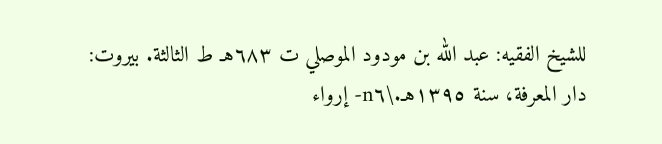للشيخ الفقيه: عبد الله بن مودود الموصلي ت ٦٨٣هـ ط الثالثة. بيروت: دار المعرفة، سنة ١٣٩٥هـ.\n٦- إرواء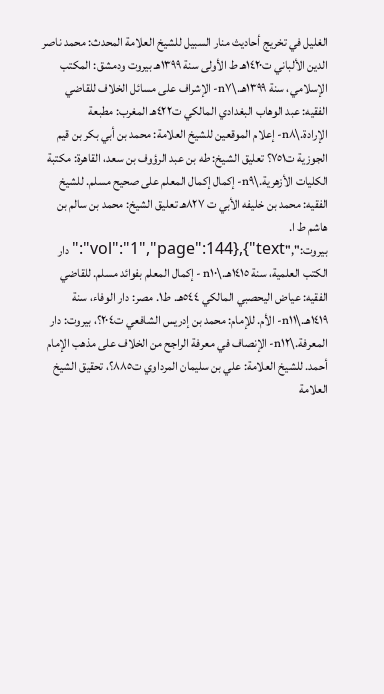الغليل في تخريج أحاديث منار السبيل للشيخ العلامة المحدث: محمد ناصر الدين الألباني ت١٤٢٠هـ ط الأولى سنة ١٣٩٩هـ بيروت ودمشق: المكتب الإسلامي، سنة ١٣٩٩هـ.\n٧- الإشراف على مسائل الخلاف للقاضي الفقيه: عبد الوهاب البغدادي المالكي ت٤٢٢هـ المغرب: مطبعة الإرادة.\n٨- إعلام الموقعين للشيخ العلامة: محمد بن أبي بكر بن قيم الجوزية ت٧٥١؟ تعليق الشيخ: طه بن عبد الرؤوف بن سعد، القاهرة: مكتبة الكليات الأزهرية.\n٩- إكمال إكمال المعلم على صحيح مسلم. للشيخ الفقيه: محمد بن خليفه الأبي ت ٨٢٧هـ تعليق الشيخ: محمد بن سالم بن هاشم ط ا. بيروت:","vol":"1","page":144},{"text":"دار الكتب العلمية، سنة ١٤١٥هـ.\n١٠ - إكمال المعلم بفوائد مسلم. للقاضي الفقيه: عياض اليحصبي المالكي ٥٤٤هـ. ط١. مصر: دار الوفاء، سنة ١٤١٩هـ.\n١١- الأم. للإمام: محمد بن إدريس الشافعي ت٢٠٤؟، بيروت: دار المعرفة.\n١٢- الإنصاف في معرفة الراجح من الخلاف على مذهب الإمام أحمد. للشيخ العلامة: علي بن سليمان المرداوي ت٨٨٥؟، تحقيق الشيخ العلامة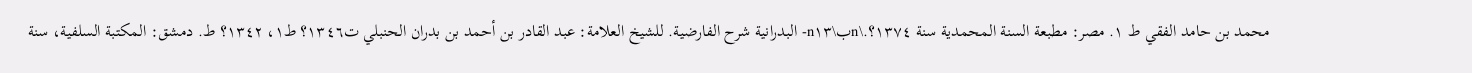محمد بن حامد الفقي ط ١. مصر: مطبعة السنة المحمدية سنة ١٣٧٤؟.\nب\n١٣- البدرانية شرح الفارضية. للشيخ العلامة: عبد القادر بن أحمد بن بدران الحنبلي ت١٣٤٦؟ ط١، ١٣٤٢؟ ط. دمشق: المكتبة السلفية، سنة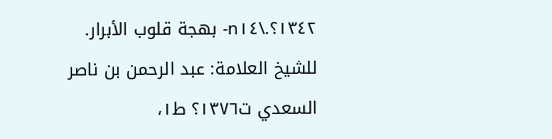١٣٤٢؟.\n١٤- بهجة قلوب الأبرار. للشيخ العلامة: عبد الرحمن بن ناصر السعدي ت١٣٧٦؟ ط١،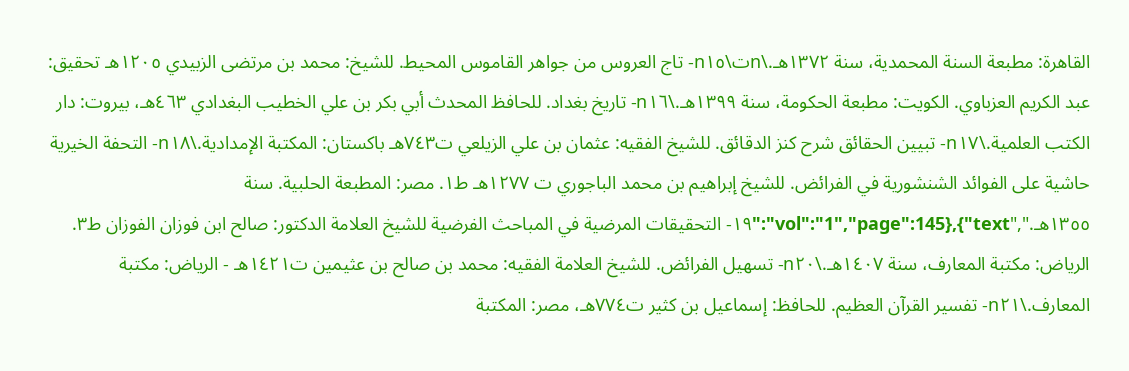القاهرة: مطبعة السنة المحمدية، سنة ١٣٧٢هـ.\nت\n١٥- تاج العروس من جواهر القاموس المحيط. للشيخ: محمد بن مرتضى الزبيدي ١٢٠٥هـ تحقيق: عبد الكريم العزباوي. الكويت: مطبعة الحكومة، سنة ١٣٩٩هـ.\n١٦- تاريخ بغداد. للحافظ المحدث أبي بكر بن علي الخطيب البغدادي ٤٦٣هـ، بيروت: دار الكتب العلمية.\n١٧- تبيين الحقائق شرح كنز الدقائق. للشيخ الفقيه: عثمان بن علي الزيلعي ت٧٤٣هـ باكستان: المكتبة الإمدادية.\n١٨- التحفة الخيرية حاشية على الفوائد الشنشورية في الفرائض. للشيخ إبراهيم بن محمد الباجوري ت ١٢٧٧هـ ط١. مصر: المطبعة الحلبية. سنة ١٣٥٥هـ.","vol":"1","page":145},{"text":"١٩- التحقيقات المرضية في المباحث الفرضية للشيخ العلامة الدكتور: صالح ابن فوزان الفوزان ط٣. الرياض: مكتبة المعارف، سنة ١٤٠٧هـ.\n٢٠- تسهيل الفرائض. للشيخ العلامة الفقيه: محمد بن صالح بن عثيمين ت١٤٢١هـ - الرياض: مكتبة المعارف.\n٢١- تفسير القرآن العظيم. للحافظ: إسماعيل بن كثير ت٧٧٤هـ، مصر: المكتبة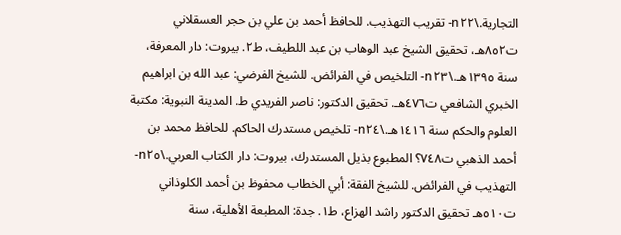التجارية.\n٢٢- تقريب التهذيب. للحافظ أحمد بن علي بن حجر العسقلاني ت٨٥٢هـ، تحقيق الشيخ عبد الوهاب بن عبد اللطيف، ط٢. بيروت: دار المعرفة، سنة ١٣٩٥هـ.\n٢٣- التلخيص في الفرائض. للشيخ الفرضي: عبد الله بن ابراهيم الخبري الشافعي ت٤٧٦هـ. تحقيق الدكتور: ناصر الفريدي ط. المدينة النبوية: مكتبة العلوم والحكم سنة ١٤١٦هـ.\n٢٤- تلخيص مستدرك الحاكم. للحافظ محمد بن أحمد الذهبي ت٧٤٨؟ المطبوع بذيل المستدرك، بيروت: دار الكتاب العربي.\n٢٥- التهذيب في الفرائض. للشيخ الفقة: أبي الخطاب محفوظ بن أحمد الكلوذاني ت٥١٠هـ تحقيق الدكتور راشد الهزاع، ط١. جدة: المطبعة الأهلية، سنة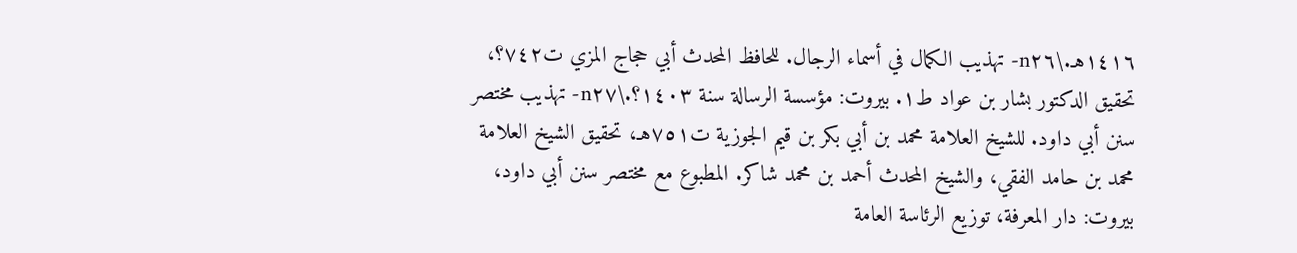١٤١٦هـ.\n٢٦- تهذيب الكمال في أسماء الرجال. للحافظ المحدث أبي حجاج المزي ت٧٤٢؟، تحقيق الدكتور بشار بن عواد ط١. بيروت: مؤسسة الرسالة سنة ١٤٠٣؟.\n٢٧- تهذيب مختصر سنن أبي داود. للشيخ العلامة محمد بن أبي بكر بن قيم الجوزية ت٧٥١هـ، تحقيق الشيخ العلامة محمد بن حامد الفقي، والشيخ المحدث أحمد بن محمد شاكر. المطبوع مع مختصر سنن أبي داود، بيروت: دار المعرفة، توزيع الرئاسة العامة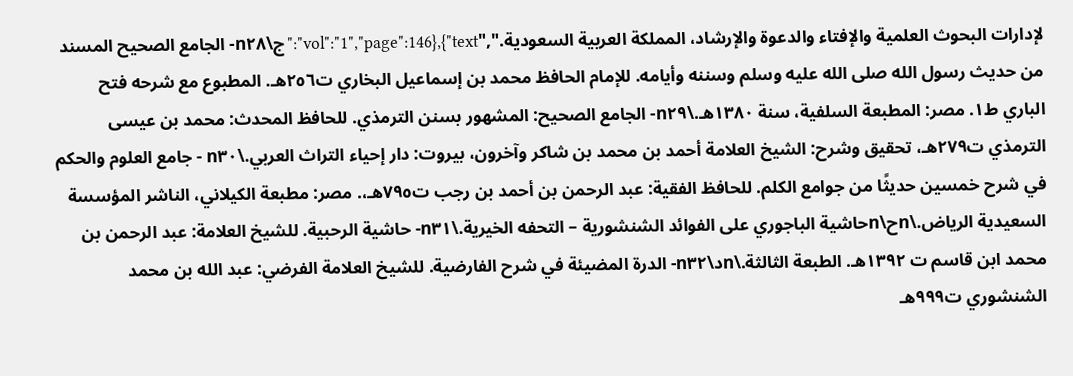لإدارات البحوث العلمية والإفتاء والدعوة والإرشاد، المملكة العربية السعودية.","vol":"1","page":146},{"text":"ج\n٢٨- الجامع الصحيح المسند من حديث رسول الله صلى الله عليه وسلم وسننه وأيامه. للإمام الحافظ محمد بن إسماعيل البخاري ت٢٥٦هـ. المطبوع مع شرحه فتح الباري ط١. مصر: المطبعة السلفية، سنة ١٣٨٠هـ.\n٢٩- الجامع الصحيح: المشهور بسنن الترمذي. للحافظ المحدث: محمد بن عيسى الترمذي ت٢٧٩هـ، تحقيق وشرح: الشيخ العلامة أحمد بن محمد بن شاكر وآخرون، بيروت: دار إحياء التراث العربي.\n٣٠ - جامع العلوم والحكم في شرح خمسين حديثًا من جوامع الكلم. للحافظ الفقية: عبد الرحمن بن أحمد بن رجب ت٧٩٥هـ،. مصر: مطبعة الكيلاني، الناشر المؤسسة السعيدية الرياض.\nح\nحاشية الباجوري على الفوائد الشنشورية – التحفه الخيرية.\n٣١- حاشية الرحبية. للشيخ العلامة: عبد الرحمن بن محمد ابن قاسم ت ١٣٩٢هـ. الطبعة الثالثة.\nد\n٣٢- الدرة المضيئة في شرح الفارضية. للشيخ العلامة الفرضي: عبد الله بن محمد الشنشوري ت٩٩٩هـ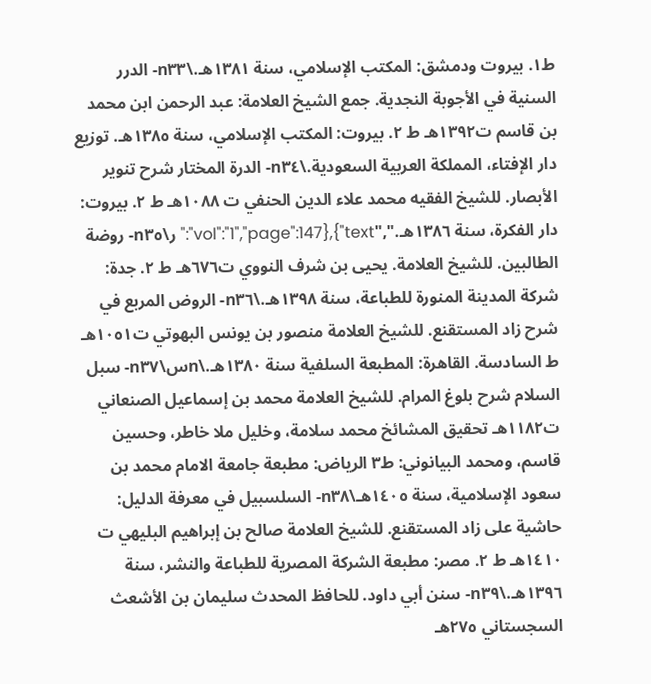ط١. بيروت ودمشق: المكتب الإسلامي، سنة ١٣٨١هـ.\n٣٣- الدرر السنية في الأجوبة النجدية. جمع الشيخ العلامة: عبد الرحمن ابن محمد بن قاسم ت١٣٩٢هـ ط ٢. بيروت: المكتب الإسلامي، سنة ١٣٨٥هـ. توزيع دار الإفتاء، المملكة العربية السعودية.\n٣٤- الدرة المختار شرح تنوير الأبصار. للشيخ الفقيه محمد علاء الدين الحنفي ت ١٠٨٨هـ ط ٢. بيروت: دار الفكرة، سنة ١٣٨٦هـ.","vol":"1","page":147},{"text":"ر\n٣٥- روضة الطالبين. للشيخ العلامة. يحيى بن شرف النووي ت٦٧٦هـ ط ٢. جدة: شركة المدينة المنورة للطباعة، سنة ١٣٩٨هـ.\n٣٦- الروض المربع في شرح زاد المستقنع. للشيخ العلامة منصور بن يونس البهوتي ت١٠٥١هـ ط السادسة. القاهرة: المطبعة السلفية سنة ١٣٨٠هـ.\nس\n٣٧- سبل السلام شرح بلوغ المرام. للشيخ العلامة محمد بن إسماعيل الصنعاني ت١١٨٢هـ تحقيق المشائخ محمد سلامة، وخليل ملا خاطر، وحسين قاسم، ومحمد البيانوني: ط٣ الرياض: مطبعة جامعة الامام محمد بن سعود الإسلامية، سنة ١٤٠٥هـ\n٣٨- السلسبيل في معرفة الدليل: حاشية على زاد المستقنع. للشيخ العلامة صالح بن إبراهيم البليهي ت ١٤١٠هـ ط ٢. مصر: مطبعة الشركة المصرية للطباعة والنشر، سنة ١٣٩٦هـ.\n٣٩- سنن أبي داود. للحافظ المحدث سليمان بن الأشعث السجستاني ٢٧٥هـ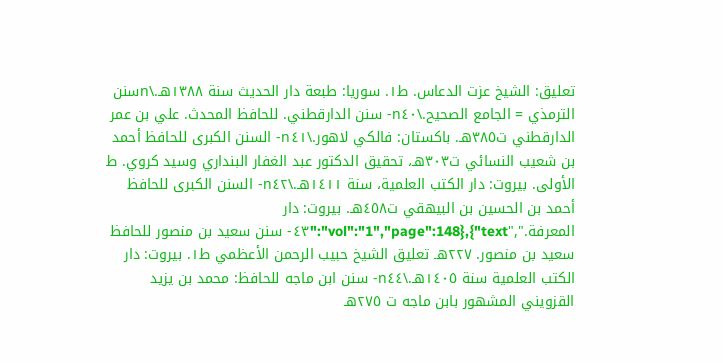تعليق: الشيخ عزت الدعاس. ط١. سوريا: طبعة دار الحديث سنة ١٣٨٨هـ.\nسنن الترمذي = الجامع الصحيح.\n٤٠- سنن الدارقطني. للحافظ المحدث. علي بن عمر الدارقطني ت٣٨٥هـ. باكستان: فالكي لاهور.\n٤١- السنن الكبرى للحافظ أحمد بن شعيب النسائي ت٣٠٣هـ، تحقيق الدكتور عبد الغفار البنداري وسيد كروي. ط الأولى. بيروت: دار الكتب العلمية، سنة ١٤١١هـ.\n٤٢- السنن الكبرى للحافظ أحمد بن الحسين بن البيهقي ت٤٥٨هـ. بيروت: دار المعرفة.","vol":"1","page":148},{"text":"٤٣- سنن سعيد بن منصور للحافظ سعيد بن منصور. ٢٢٧هـ تعليق الشيخ حبيب الرحمن الأعظمي ط١. بيروت: دار الكتب العلمية سنة ١٤٠٥هـ.\n٤٤- سنن ابن ماجه للحافظ: محمد بن يزيد القزويني المشهور بابن ماجه ت ٢٧٥هـ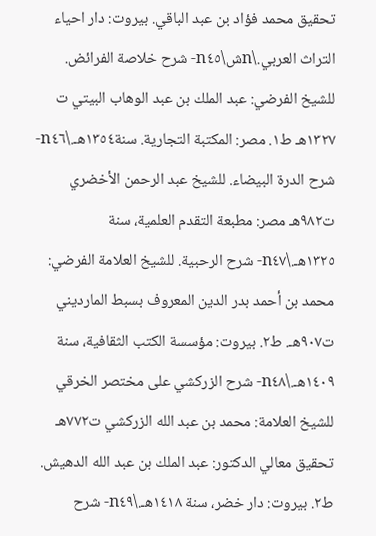تحقيق محمد فؤاد بن عبد الباقي. بيروت: دار احياء التراث العربي.\nش\n٤٥- شرح خلاصة الفرائض. للشيخ الفرضي: عبد الملك بن عبد الوهاب البيتي ت ١٣٢٧هـ ط١. مصر: المكتبة التجارية. سنة١٣٥٤هـ.\n٤٦- شرح الدرة البيضاء. للشيخ عبد الرحمن الأخضري ت٩٨٢هـ مصر: مطبعة التقدم العلمية، سنة ١٣٢٥هـ.\n٤٧- شرح الرحبية. للشيخ العلامة الفرضي: محمد بن أحمد بدر الدين المعروف بسبط المارديني ت٩٠٧هـ. ط٢. بيروت: مؤسسة الكتب الثقافية، سنة ١٤٠٩هـ.\n٤٨- شرح الزركشي على مختصر الخرقي للشيخ العلامة: محمد بن عبد الله الزركشي ت٧٧٢هـ تحقيق معالي الدكتور: عبد الملك بن عبد الله الدهيش. ط٢. بيروت: دار خضر، سنة ١٤١٨هـ.\n٤٩- شرح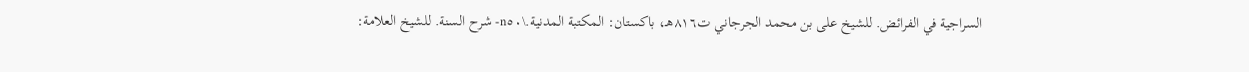السراجية في الفرائض. للشيخ على بن محمد الجرجاني ت٨١٦هـ، باكستان: المكتبة المدنية.\n٥٠- شرح السنة. للشيخ العلامة: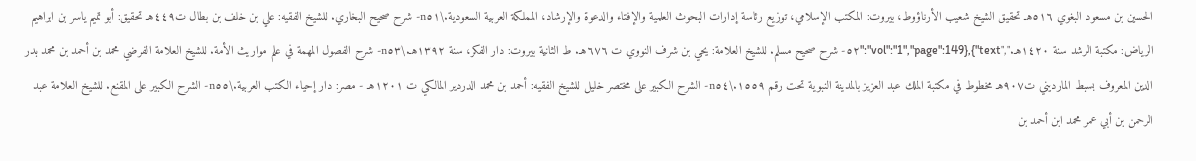الحسين بن مسعود البغوي ٥١٦هـ تحقيق الشيخ شعيب الأرناؤوط، بيروت: المكتب الإسلامي، توزيع رئاسة إدارات البحوث العلمية والإفتاء والدعوة والإرشاد، المملكة العربية السعودية.\n٥١- شرح صحيح البخاري. للشيخ الفقيه: علي بن خلف بن بطال ت٤٤٩هـ تحقيق: أبو تميم ياسر بن ابراهيم الرياض: مكتبة الرشد سنة ١٤٢٠هـ.","vol":"1","page":149},{"text":"٥٢- شرح صحيح مسلم. للشيخ العلامة: يحي بن شرف النووي ت ٦٧٦هـ. ط الثانية بيروت: دار الفكر، سنة ١٣٩٢هـ.\n٥٣- شرح الفصول المهمة في علم مواريث الأمة. للشيخ العلامة الفرضي محمد بن أحمد بن محمد بدر الدين المعروف بسبط المارديني ت٩٠٧هـ مخطوط في مكتبة الملك عبد العزيز بالمدينة النبوية تحت رقم ١٥٥٩.\n٥٤- الشرح الكبير على مختصر خليل للشيخ الفقيه: أحمد بن محمد الدردير المالكي ت ١٢٠١هـ - مصر: دار إحياء الكتب العربية.\n٥٥- الشرح الكبير على المقنع. للشيخ العلامة عبد الرحمن بن أبي عمر محمد ابن أحمد بن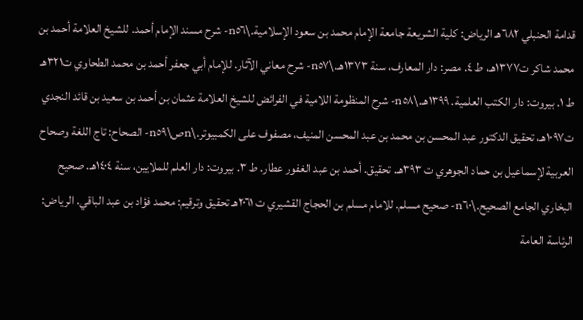قدامة الحنبلي ٦٨٢هـ الرياض: كلية الشريعة جامعة الإمام محمد بن سعود الإسلامية.\n٥٦- شرح مسند الإمام أحمد. للشيخ العلامة أحمد بن محمد شاكر ت١٣٧٧هـ، ط ٤. مصر: دار المعارف، سنة ١٣٧٣هـ.\n٥٧- شرح معاني الآثار. للإمام أبي جعفر أحمد بن محمد الطحاوي ت٣٢١هـ ط ١. بيروت: دار الكتب العلمية. ١٣٩٩هـ.\n٥٨- شرح المنظومة اللامية في الفرائض للشيخ العلامة عثمان بن أحمد بن سعيد بن قائد النجدي ت١٠٩٧هـ، تحقيق الدكتور عبد المحسن بن محمد بن عبد المحسن المنيف، مصفوف على الكمبيوتر.\nص\n٥٩- الصحاح: تاج اللغة وصحاح العربية لإسماعيل بن حماد الجوهري ت ٣٩٣هـ. تحقيق. أحمد بن عبد الغفور عطار. ط ٣. بيروت: دار العلم للملايين، سنة ١٤٠٤هـ. صحيح البخاري الجامع الصحيح.\n٦٠- صحيح مسلم. للامام مسلم بن الحجاج القشيري ت ٢٠٦١هـ تحقيق وترقيم: محمد فؤاد بن عبد الباقي. الرياض: الرئاسة العامة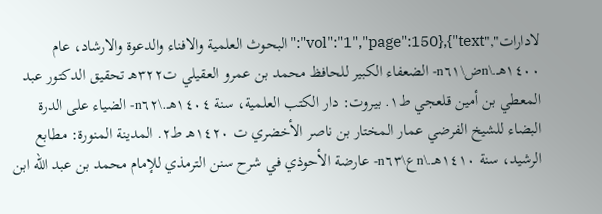لادارات","vol":"1","page":150},{"text":"البحوث العلمية والافناء والدعوة والارشاد، عام ١٤٠٠هـ.\nض\n٦١- الضعفاء الكبير للحافظ محمد بن عمرو العقيلي ت٣٢٢هـ تحقيق الدكتور عبد المعطي بن أمين قلعجي ط١. بيروت: دار الكتب العلمية، سنة ١٤٠٤هـ.\n٦٢- الضياء على الدرة البضاء للشيخ الفرضي عمار المختار بن ناصر الأخضري ت ١٤٢٠هـ ط٢. المدينة المنورة: مطابع الرشيد، سنة ١٤١٠هـ.\nع\n٦٣- عارضة الأحوذي في شرح سنن الترمذي للإمام محمد بن عبد الله ابن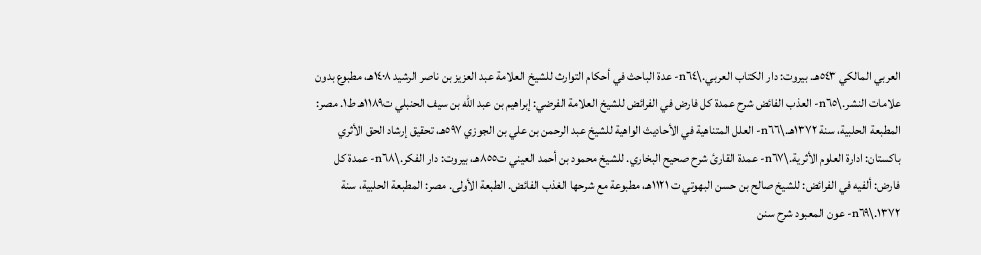العربي المالكي ٥٤٣هـ. بيروت: دار الكتاب العربي.\n٦٤- عدة الباحث في أحكام التوارث للشيخ العلامة عبد العزيز بن ناصر الرشيد ١٤٠٨هـ، مطبوع بدون علامات النشر.\n٦٥- العذب الفائض شرح عمدة كل فارض في الفرائض للشيخ العلامة الفرضي: إبراهيم بن عبد الله بن سيف الحنبلي ت١١٨٩هـ ط١. مصر: المطبعة الحلبية، سنة ١٣٧٢هـ.\n٦٦- العلل المتناهية في الأحاديث الواهية للشيخ عبد الرحمن بن علي بن الجوزي ٥٩٧هـ، تحقيق إرشاد الحق الأثري باكستان: ادارة العلوم الأثرية.\n٦٧- عمدة القارئ شرح صحيح البخاري. للشيخ محمود بن أحمد العيني ت٨٥٥هـ، بيروت: دار الفكر.\n٦٨- عمدة كل فارض: ألفيه في الفرائض: للشيخ صالح بن حسن البهوتي ت ١١٢١هـ، مطبوعة مع شرحها الغذب الفائض. الطبعة الأولى. مصر: المطبعة الحلبية، سنة ١٣٧٢.\n٦٩- عون المعبود شرح سنن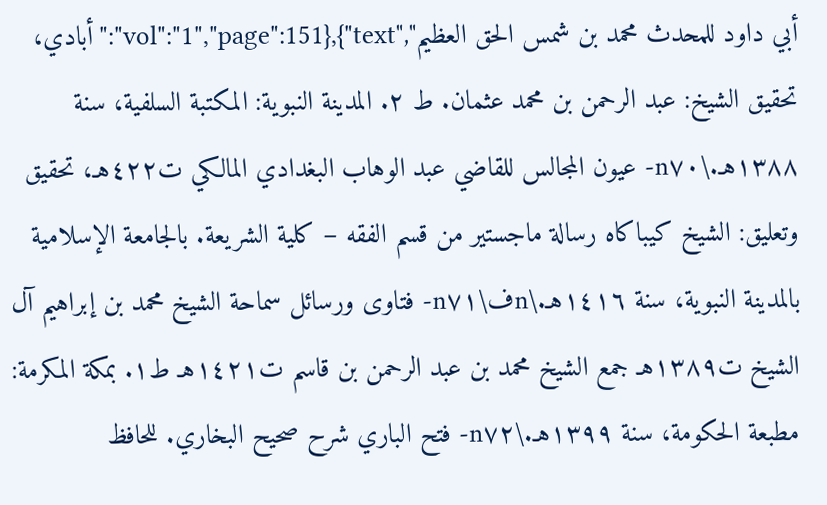أبي داود للمحدث محمد بن شمس الحق العظيم","vol":"1","page":151},{"text":"أبادي، تحقيق الشيخ: عبد الرحمن بن محمد عثمان. ط ٢. المدينة النبوية: المكتبة السلفية، سنة ١٣٨٨هـ.\n٧٠- عيون المجالس للقاضي عبد الوهاب البغدادي المالكي ت٤٢٢هـ، تحقيق وتعليق: الشيخ كيباكاه رسالة ماجستير من قسم الفقه – كلية الشريعة. بالجامعة الإسلامية بالمدينة النبوية، سنة ١٤١٦هـ.\nف\n٧١- فتاوى ورسائل سماحة الشيخ محمد بن إبراهيم آل الشيخ ت١٣٨٩هـ جمع الشيخ محمد بن عبد الرحمن بن قاسم ت١٤٢١هـ ط١. بمكة المكرمة: مطبعة الحكومة، سنة ١٣٩٩هـ.\n٧٢- فتح الباري شرح صحيح البخاري. للحافظ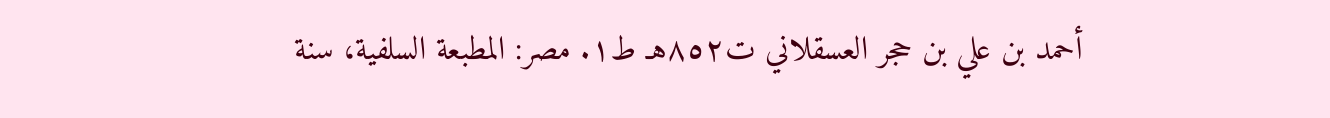أحمد بن علي بن حجر العسقلاني ت٨٥٢هـ ط١. مصر: المطبعة السلفية، سنة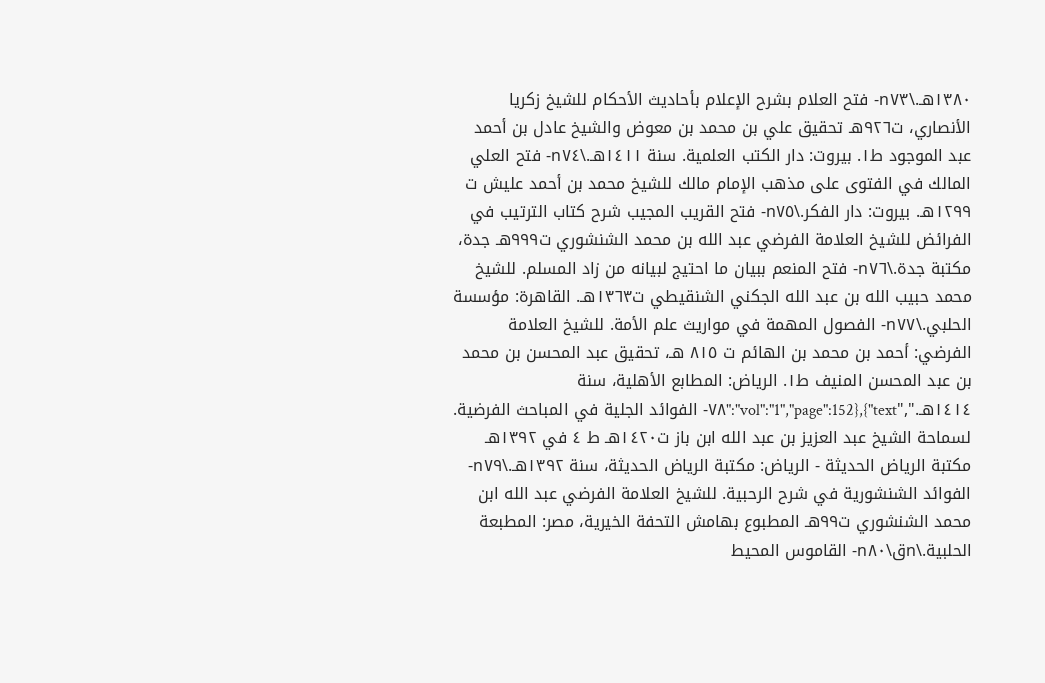١٣٨٠هـ.\n٧٣- فتح العلام بشرح الإعلام بأحاديث الأحكام للشيخ زكريا الأنصاري، ت٩٢٦هـ تحقيق علي بن محمد بن معوض والشيخ عادل بن أحمد عبد الموجود ط١. بيروت: دار الكتب العلمية. سنة ١٤١١هـ.\n٧٤- فتح العلي المالك في الفتوى على مذهب الإمام مالك للشيخ محمد بن أحمد عليش ت ١٢٩٩هـ. بيروت: دار الفكر.\n٧٥- فتح القريب المجيب شرح كتاب الترتيب في الفرائض للشيخ العلامة الفرضي عبد الله بن محمد الشنشوري ت٩٩٩هـ جدة، مكتبة جدة.\n٧٦- فتح المنعم ببيان ما احتيج لبيانه من زاد المسلم. للشيخ محمد حبيب الله بن عبد الله الجكني الشنقيطي ت١٣٦٣هـ. القاهرة: مؤسسة الحلبي.\n٧٧- الفصول المهمة في مواريث علم الأمة. للشيخ العلامة الفرضي: أحمد بن محمد بن الهائم ت ٨١٥ هـ، تحقيق عبد المحسن بن محمد بن عبد المحسن المنيف ط١. الرياض: المطابع الأهلية، سنة ١٤١٤هـ.","vol":"1","page":152},{"text":"٧٨- الفوائد الجلية في المباحث الفرضية. لسماحة الشيخ عبد العزيز بن عبد الله ابن باز ت١٤٢٠هـ ط ٤ في ١٣٩٢هـ مكتبة الرياض الحديثة - الرياض: مكتبة الرياض الحديثة، سنة ١٣٩٢هـ.\n٧٩- الفوائد الشنشورية في شرح الرحبية. للشيخ العلامة الفرضي عبد الله ابن محمد الشنشوري ت٩٩هـ المطبوع بهامش التحفة الخيرية، مصر: المطبعة الحلبية.\nق\n٨٠- القاموس المحيط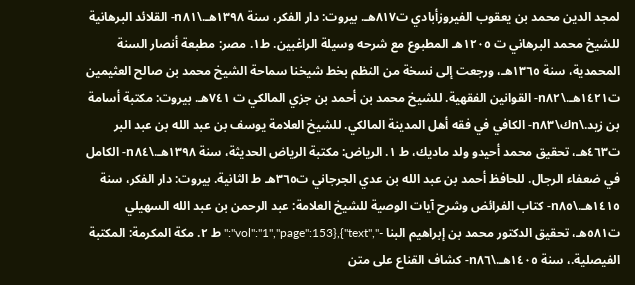لمجد الدين محمد بن يعقوب الفيروزأبادي ت٨١٧هـ. بيروت: دار الفكر، سنة ١٣٩٨هـ.\n٨١- القلائد البرهانية للشيخ محمد البرهاني ت ١٢٠٥هـ المطبوع مع شرحه وسيلة الراغبين. ط١. مصر: مطبعة أنصار السنة المحمدية، سنة ١٣٦٥هـ، ورجعت إلى نسخة من النظم بخط شيخنا سماحة الشيخ محمد بن صالح العثيمين ت١٤٢١هـ.\n٨٢- القوانين الفقهية. للشيخ محمد بن أحمد بن جزي المالكي ت ٧٤١هـ. بيروت: مكتبة أسامة بن زيد.\nك\n٨٣- الكافي في فقه أهل المدينة المالكي. للشيخ العلامة يوسف بن عبد الله بن عبد البر ت٤٦٣هـ، تحقيق محمد أحيدو ولد ماديك، ط ١. الرياض: مكتبة الرياض الحديثة، سنة ١٣٩٨هـ.\n٨٤- الكامل في ضعفاء الرجال. للحافظ أحمد بن عبد الله بن عدي الجرجاني ت٣٦٥هـ ط الثانية. بيروت: دار الفكر، سنة ١٤١٥هـ.\n٨٥- كتاب الفرائض وشرح آيات الوصية للشيخ العلامة: عبد الرحمن بن عبد الله السهيلي ت٥٨١هـ، تحقيق الدكتور محمد بن إبراهيم البنا -","vol":"1","page":153},{"text":"ط ٢. مكة المكرمة: المكتبة الفيصلية.، سنة ١٤٠٥هـ.\n٨٦- كشاف القناع على متن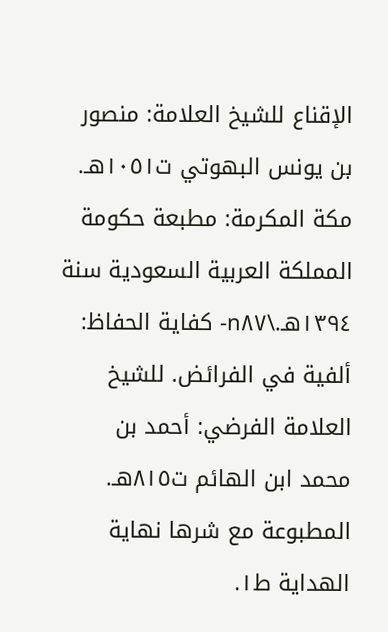الإقناع للشيخ العلامة: منصور بن يونس البهوتي ت١٠٥١هـ. مكة المكرمة: مطبعة حكومة المملكة العربية السعودية سنة ١٣٩٤هـ.\n٨٧- كفاية الحفاظ: ألفية في الفرائض. للشيخ العلامة الفرضي: أحمد بن محمد ابن الهائم ت٨١٥هـ. المطبوعة مع شرها نهاية الهداية ط١.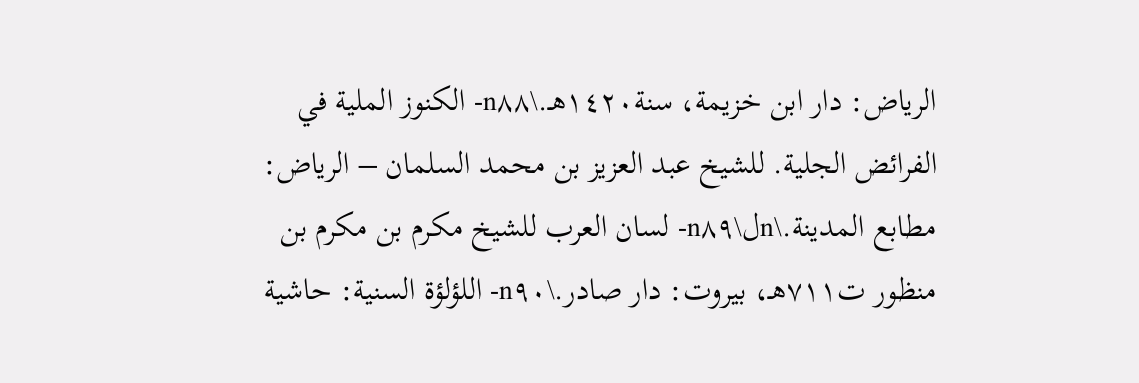الرياض: دار ابن خزيمة، سنة١٤٢٠هـ.\n٨٨- الكنوز الملية في الفرائض الجلية. للشيخ عبد العزيز بن محمد السلمان – الرياض: مطابع المدينة.\nل\n٨٩- لسان العرب للشيخ مكرم بن مكرم بن منظور ت٧١١هـ، بيروت: دار صادر.\n٩٠- اللؤلؤة السنية: حاشية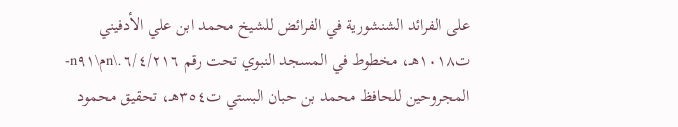على الفرائد الشنشورية في الفرائض للشيخ محمد ابن علي الأدفيني ت١٠١٨هـ، مخطوط في المسجد النبوي تحت رقم ٦/٤/٢١٦.\nم\n٩١- المجروحين للحافظ محمد بن حبان البستي ت٣٥٤هـ، تحقيق محمود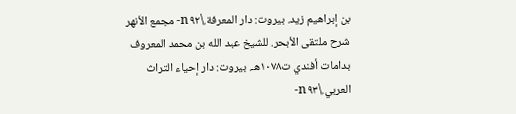بن إبراهيم زيد. بيروت: دار المعرفة.\n٩٢- مجمع الأنهر شرح ملتقى الأبحر. للشيخ عبد الله بن محمد المعروف بدامات أفندي ت١٠٧٨هـ. بيروت: دار إحياء التراث العربي.\n٩٣-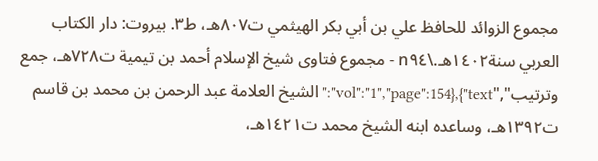مجموع الزوائد للحافظ علي بن أبي بكر الهيثمي ت٨٠٧هـ، ط٣. بيروت: دار الكتاب العربي سنة١٤٠٢هـ.\n٩٤ - مجموع فتاوى شيخ الإسلام أحمد بن تيمية ت٧٢٨هـ، جمع وترتيب","vol":"1","page":154},{"text":"الشيخ العلامة عبد الرحمن بن محمد بن قاسم ت١٣٩٢هـ، وساعده ابنه الشيخ محمد ت١٤٢١هـ،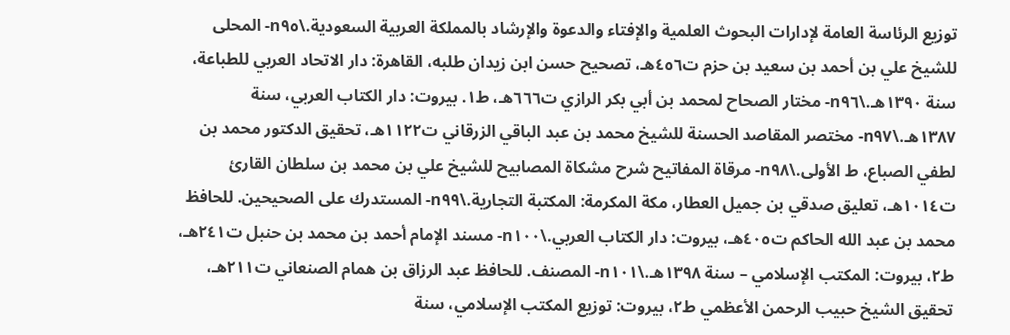توزيع الرئاسة العامة لإدارات البحوث العلمية والإفتاء والدعوة والإرشاد بالمملكة العربية السعودية.\n٩٥- المحلى للشيخ علي بن أحمد بن سعيد بن حزم ت٤٥٦هـ، تصحيح حسن ابن زيدان طلبه، القاهرة: دار الاتحاد العربي للطباعة، سنة ١٣٩٠هـ.\n٩٦- مختار الصحاح لمحمد بن أبي بكر الرازي ت٦٦٦هـ، ط١. بيروت: دار الكتاب العربي، سنة ١٣٨٧هـ.\n٩٧- مختصر المقاصد الحسنة للشيخ محمد بن عبد الباقي الزرقاني ت١١٢٢هـ، تحقيق الدكتور محمد بن لطفي الصباع، ط الأولى.\n٩٨- مرقاة المفاتيح شرح مشكاة المصابيح للشيخ علي بن محمد بن سلطان القارئ ت١٠١٤هـ، تعليق صدقي بن جميل العطار، مكة المكرمة: المكتبة التجارية.\n٩٩- المستدرك على الصحيحين. للحافظ محمد بن عبد الله الحاكم ت٤٠٥هـ، بيروت: دار الكتاب العربي.\n١٠٠- مسند الإمام أحمد بن محمد بن حنبل ت٢٤١هـ، ط٢، بيروت: المكتب الإسلامي – سنة ١٣٩٨هـ.\n١٠١- المصنف. للحافظ عبد الرزاق بن همام الصنعاني ت٢١١هـ، تحقيق الشيخ حبيب الرحمن الأعظمي ط٢، بيروت: توزيع المكتب الإسلامي، سنة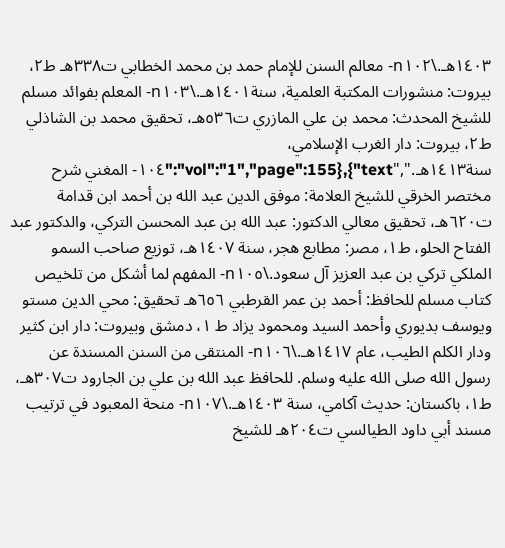١٤٠٣هـ.\n١٠٢- معالم السنن للإمام حمد بن محمد الخطابي ت٣٣٨هـ ط٢، بيروت: منشورات المكتبة العلمية، سنة١٤٠١هـ.\n١٠٣- المعلم بفوائد مسلم للشيخ المحدث: محمد بن علي المازري ت٥٣٦هـ، تحقيق محمد بن الشاذلي ط٢، بيروت: دار الغرب الإسلامي، سنة١٤١٣هـ.","vol":"1","page":155},{"text":"١٠٤- المغني شرح مختصر الخرقي للشيخ العلامة: موفق الدين عبد الله بن أحمد ابن قدامة ت٦٢٠هـ، تحقيق معالي الدكتور: عبد الله بن عبد المحسن التركي، والدكتور عبد الفتاح الحلو، ط١، مصر: مطابع هجر، سنة ١٤٠٧هـ، توزيع صاحب السمو الملكي تركي بن عبد العزيز آل سعود.\n١٠٥- المفهم لما أشكل من تلخيص كتاب مسلم للحافظ: أحمد بن عمر القرطبي ٦٥٦هـ تحقيق: محي الدين مستو ويوسف بديوري وأحمد السيد ومحمود يزاد ط ١، دمشق وبيروت: دار ابن كثير ودار الكلم الطيب، عام ١٤١٧هـ.\n١٠٦- المنتقى من السنن المسندة عن رسول الله صلى الله عليه وسلم. للحافظ عبد الله بن علي بن الجارود ت٣٠٧هـ، ط١، باكستان: حديث آكامي، سنة ١٤٠٣هـ.\n١٠٧- منحة المعبود في ترتيب مسند أبي داود الطيالسي ت٢٠٤هـ للشيخ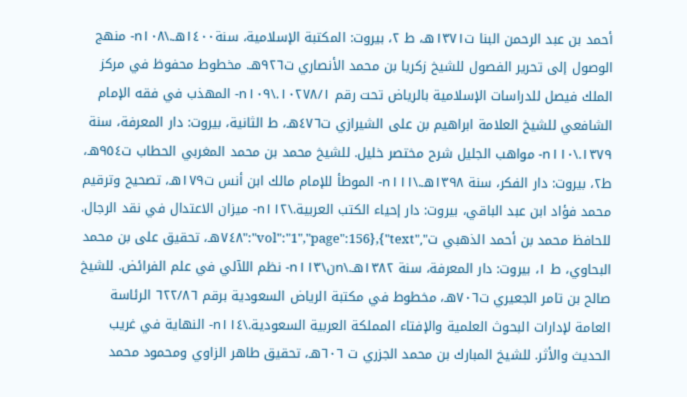أحمد بن عبد الرحمن البنا ت١٣٧١هـ، ط ٢، بيروت: المكتبة الإسلامية، سنة١٤٠٠هـ.\n١٠٨- منهج الوصول إلى تحرير الفصول للشيخ زكريا بن محمد الأنصاري ت٩٢٦هـ. مخطوط محفوظ في مركز الملك فيصل للدراسات الإسلامية بالرياض تحت رقم ١٠٢٧٨/١.\n١٠٩- المهذب في فقه الإمام الشافعي للشيخ العلامة ابراهيم بن على الشيرازي ت٤٧٦هـ، ط الثانية، بيروت: دار المعرفة، سنة ١٣٧٩.\n١١٠- مواهب الجليل شرح مختصر خليل. للشيخ محمد بن محمد المغربي الحطاب ت٩٥٤هـ، ط٢، بيروت: دار الفكر، سنة ١٣٩٨هـ.\n١١١- الموطأ للإمام مالك ابن أنس ت١٧٩هـ، تصحيح وترقيم محمد فؤاد ابن عبد الباقي، بيروت: دار إحياء الكتب العربية.\n١١٢- ميزان الاعتدال في نقد الرجال. للحافظ محمد بن أحمد الذهبي ت","vol":"1","page":156},{"text":"٧٤٨هـ، تحقيق على بن محمد البحاوي، ط ١، بيروت: دار المعرفة، سنة ١٣٨٢هـ.\nن\n١١٣- نظم اللآلي في علم الفرائض. للشيخ صالح بن تامر الجعيري ت٧٠٦هـ، مخطوط في مكتبة الرياض السعودية برقم ٦٢٢/٨٦ الرئاسة العامة لإدارات البحوث العلمية والإفتاء المملكة العربية السعودية.\n١١٤- النهاية في غريب الحديث والأثر. للشيخ المبارك بن محمد الجزري ت ٦٠٦هـ، تحقيق طاهر الزاوي ومحمود محمد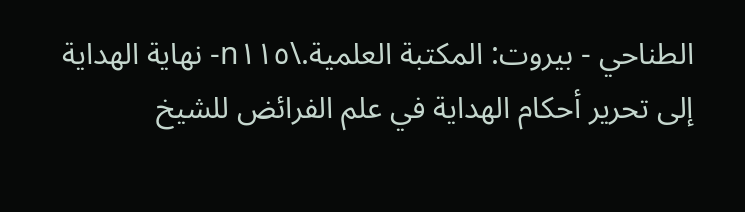الطناحي - بيروت: المكتبة العلمية.\n١١٥- نهاية الهداية إلى تحرير أحكام الهداية في علم الفرائض للشيخ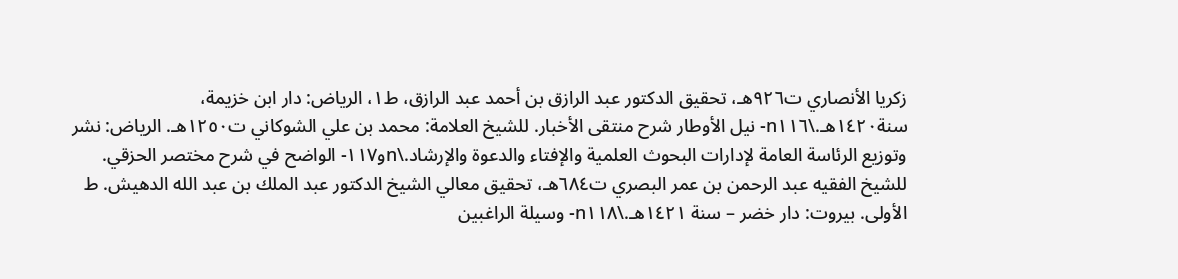زكريا الأنصاري ت٩٢٦هـ، تحقيق الدكتور عبد الرازق بن أحمد عبد الرازق، ط١، الرياض: دار ابن خزيمة، سنة١٤٢٠هـ.\n١١٦- نيل الأوطار شرح منتقى الأخبار. للشيخ العلامة: محمد بن علي الشوكاني ت١٢٥٠هـ. الرياض: نشر وتوزيع الرئاسة العامة لإدارات البحوث العلمية والإفتاء والدعوة والإرشاد.\nو١١٧- الواضح في شرح مختصر الحزقي. للشيخ الفقيه عبد الرحمن بن عمر البصري ت٦٨٤هـ، تحقيق معالي الشيخ الدكتور عبد الملك بن عبد الله الدهيش. ط الأولى. بيروت: دار خضر – سنة ١٤٢١هـ.\n١١٨- وسيلة الراغبين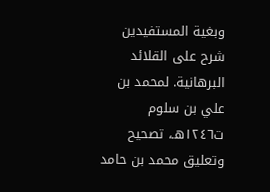وبغية المستفيدين شرح على القلائد البرهانية. لمحمد بن علي بن سلوم ت١٢٤٦هـ، تصحيح وتعليق محمد بن حامد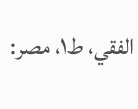الفقي، ط١، مصر: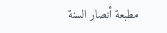مطبعة أنصار السنة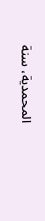المحمدية، سنة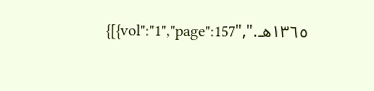١٣٦٥هـ.","vol":"1","page":157}]}